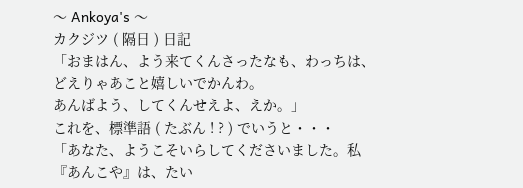〜 Ankoya's 〜
カクジツ ( 隔日 ) 日記
「おまはん、よう来てくんさったなも、わっちは、どえりゃあこと嬉しいでかんわ。
あんばよう、してくんせえよ、えか。」
これを、標準語 ( たぶん ! ? ) でいうと・・・
「あなた、ようこそいらしてくださいました。私『あんこや』は、たい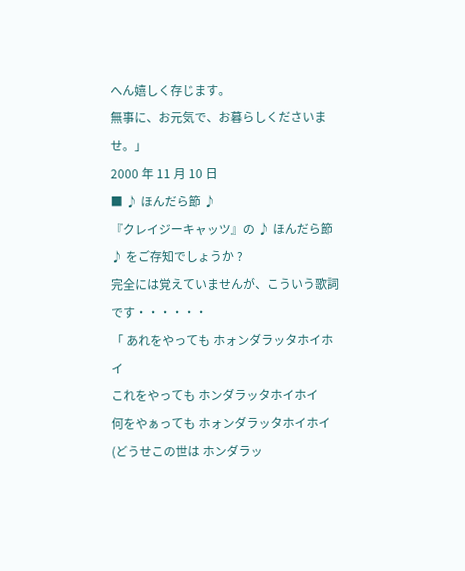へん嬉しく存じます。
無事に、お元気で、お暮らしくださいませ。」
2000 年 11 月 10 日
■ ♪ ほんだら節 ♪
『クレイジーキャッツ』の ♪ ほんだら節 ♪ をご存知でしょうか ?
完全には覚えていませんが、こういう歌詞です・・・・・・
「 あれをやっても ホォンダラッタホイホイ
これをやっても ホンダラッタホイホイ
何をやぁっても ホォンダラッタホイホイ (どうせこの世は ホンダラッ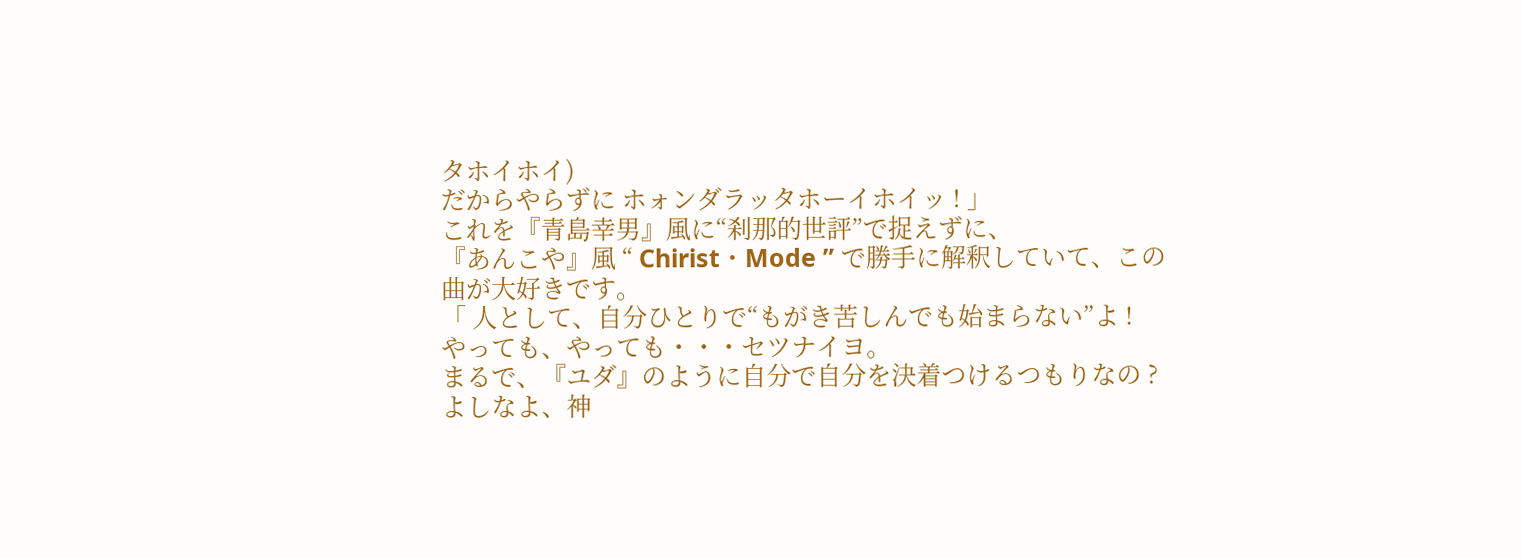タホイホイ)
だからやらずに ホォンダラッタホーイホイッ ! 」
これを『青島幸男』風に“刹那的世評”で捉えずに、
『あんこや』風 “ Chirist・Mode ” で勝手に解釈していて、この曲が大好きです。
「 人として、自分ひとりで“もがき苦しんでも始まらない”よ !
やっても、やっても・・・セツナイヨ。
まるで、『ユダ』のように自分で自分を決着つけるつもりなの ?
よしなよ、神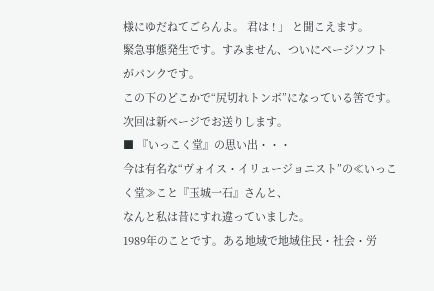様にゆだねてごらんよ。 君は ! 」 と聞こえます。
緊急事態発生です。すみません、ついにページソフトがパンクです。
この下のどこかで“尻切れトンボ”になっている筈です。
次回は新ページでお送りします。
■ 『いっこく堂』の思い出・・・
今は有名な“ヴォイス・イリュージョニスト”の≪いっこく堂≫こと『玉城一石』さんと、
なんと私は昔にすれ違っていました。
1989年のことです。ある地域で地域住民・社会・労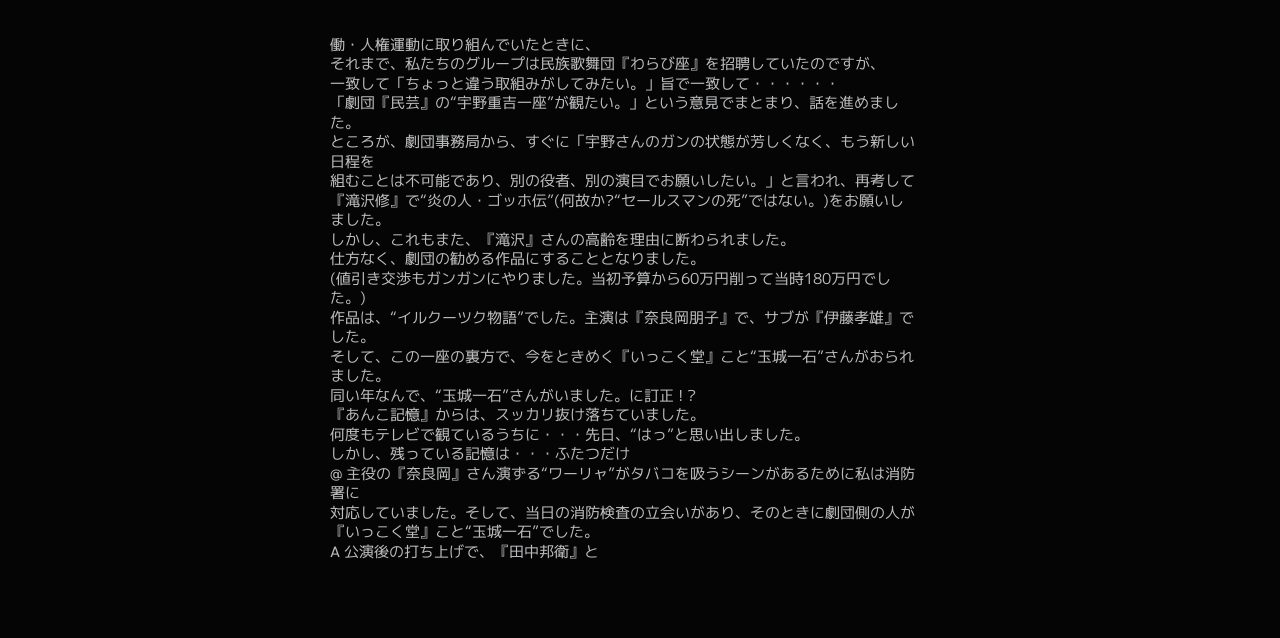働・人権運動に取り組んでいたときに、
それまで、私たちのグループは民族歌舞団『わらび座』を招聘していたのですが、
一致して「ちょっと違う取組みがしてみたい。」旨で一致して・・・・・・
「劇団『民芸』の“宇野重吉一座”が観たい。」という意見でまとまり、話を進めました。
ところが、劇団事務局から、すぐに「宇野さんのガンの状態が芳しくなく、もう新しい日程を
組むことは不可能であり、別の役者、別の演目でお願いしたい。」と言われ、再考して
『滝沢修』で“炎の人・ゴッホ伝”(何故か?“セールスマンの死”ではない。)をお願いしました。
しかし、これもまた、『滝沢』さんの高齢を理由に断わられました。
仕方なく、劇団の勧める作品にすることとなりました。
(値引き交渉もガンガンにやりました。当初予算から60万円削って当時180万円でした。)
作品は、“イルクーツク物語”でした。主演は『奈良岡朋子』で、サブが『伊藤孝雄』でした。
そして、この一座の裏方で、今をときめく『いっこく堂』こと“玉城一石”さんがおられました。
同い年なんで、“玉城一石”さんがいました。に訂正 ! ?
『あんこ記憶』からは、スッカリ抜け落ちていました。
何度もテレビで観ているうちに・・・先日、“はっ”と思い出しました。
しかし、残っている記憶は・・・ふたつだけ
@ 主役の『奈良岡』さん演ずる“ワーリャ”がタバコを吸うシーンがあるために私は消防署に
対応していました。そして、当日の消防検査の立会いがあり、そのときに劇団側の人が
『いっこく堂』こと“玉城一石”でした。
A 公演後の打ち上げで、『田中邦衛』と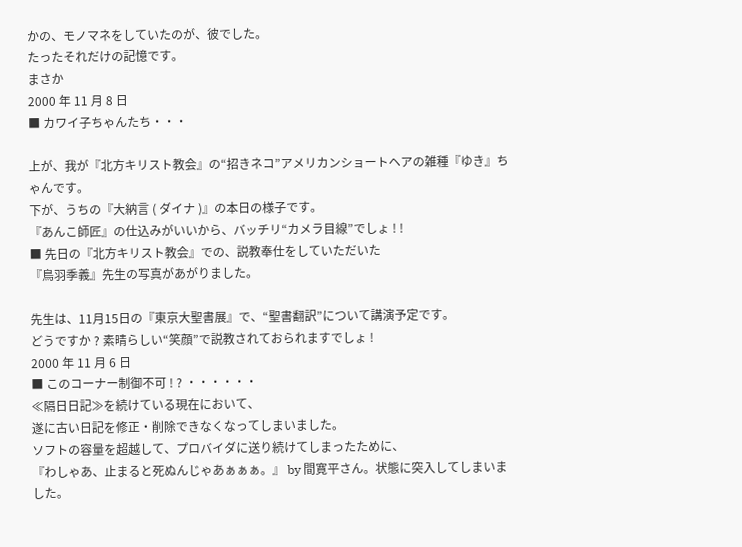かの、モノマネをしていたのが、彼でした。
たったそれだけの記憶です。
まさか
2000 年 11 月 8 日
■ カワイ子ちゃんたち・・・

上が、我が『北方キリスト教会』の“招きネコ”アメリカンショートヘアの雑種『ゆき』ちゃんです。
下が、うちの『大納言 ( ダイナ )』の本日の様子です。
『あんこ師匠』の仕込みがいいから、バッチリ“カメラ目線”でしょ ! !
■ 先日の『北方キリスト教会』での、説教奉仕をしていただいた
『鳥羽季義』先生の写真があがりました。

先生は、11月15日の『東京大聖書展』で、“聖書翻訳”について講演予定です。
どうですか ? 素晴らしい“笑顔”で説教されておられますでしょ !
2000 年 11 月 6 日
■ このコーナー制御不可 ! ? ・・・・・・
≪隔日日記≫を続けている現在において、
遂に古い日記を修正・削除できなくなってしまいました。
ソフトの容量を超越して、プロバイダに送り続けてしまったために、
『わしゃあ、止まると死ぬんじゃあぁぁぁ。』 by 間寛平さん。状態に突入してしまいました。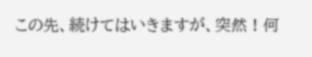この先、続けてはいきますが、突然 ! 何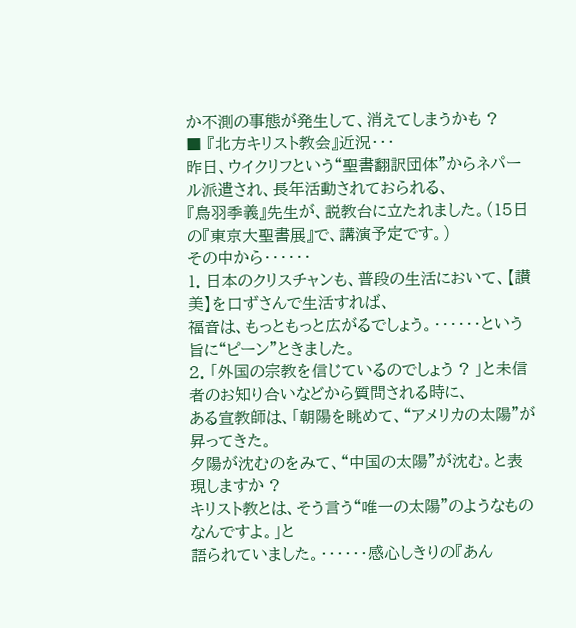か不測の事態が発生して、消えてしまうかも ?
■ 『北方キリスト教会』近況・・・
昨日、ウイクリフという“聖書翻訳団体”からネパール派遣され、長年活動されておられる、
『鳥羽季義』先生が、説教台に立たれました。(15日の『東京大聖書展』で、講演予定です。)
その中から・・・・・・
1. 日本のクリスチャンも、普段の生活において、【讃美】を口ずさんで生活すれば、
福音は、もっともっと広がるでしょう。・・・・・・という旨に“ピーン”ときました。
2. 「外国の宗教を信じているのでしょう ? 」と未信者のお知り合いなどから質問される時に、
ある宣教師は、「朝陽を眺めて、“アメリカの太陽”が昇ってきた。
夕陽が沈むのをみて、“中国の太陽”が沈む。と表現しますか ?
キリスト教とは、そう言う“唯一の太陽”のようなものなんですよ。」と
語られていました。・・・・・・感心しきりの『あん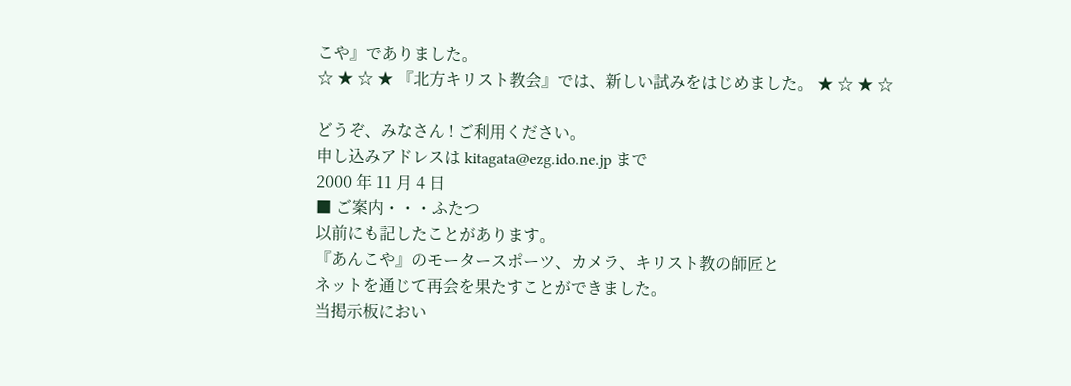こや』でありました。
☆ ★ ☆ ★ 『北方キリスト教会』では、新しい試みをはじめました。 ★ ☆ ★ ☆

どうぞ、みなさん ! ご利用ください。
申し込みアドレスは kitagata@ezg.ido.ne.jp まで
2000 年 11 月 4 日
■ ご案内・・・ふたつ
以前にも記したことがあります。
『あんこや』のモータースポーツ、カメラ、キリスト教の師匠と
ネットを通じて再会を果たすことができました。
当掲示板におい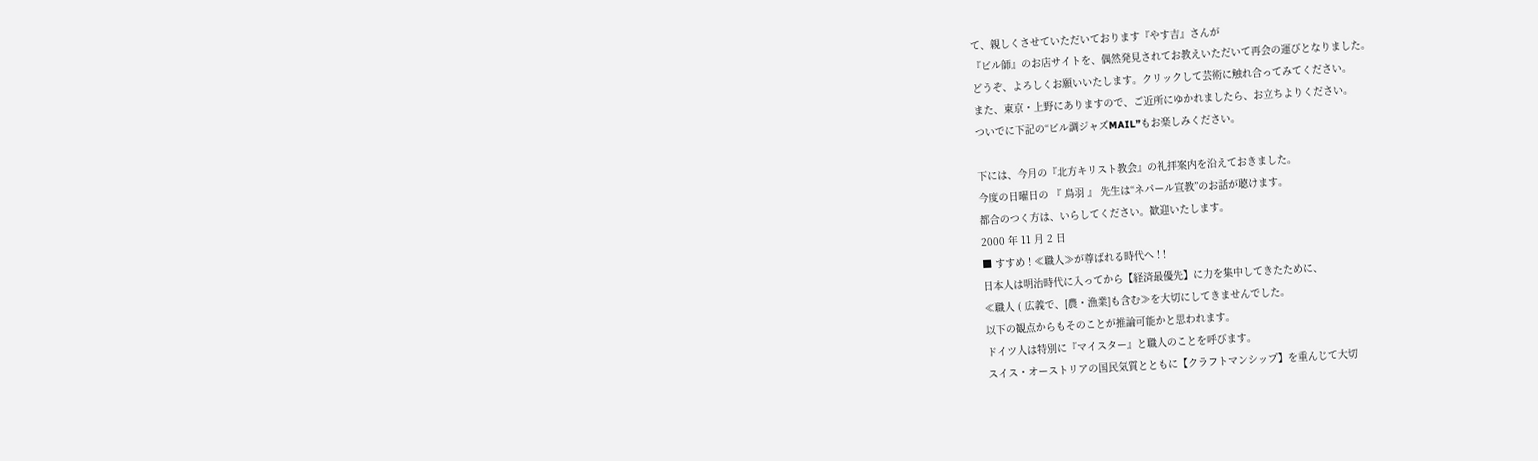て、親しくさせていただいております『やす吉』さんが
『ビル師』のお店サイトを、偶然発見されてお教えいただいて再会の運びとなりました。
どうぞ、よろしくお願いいたします。クリックして芸術に触れ合ってみてください。
また、東京・上野にありますので、ご近所にゆかれましたら、お立ちよりください。
ついでに下記の“ビル調ジャズMAIL”もお楽しみください。

下には、今月の『北方キリスト教会』の礼拝案内を沿えておきました。
今度の日曜日の 『 鳥羽 』 先生は“ネパール宣教”のお話が聴けます。
都合のつく方は、いらしてください。歓迎いたします。
2000 年 11 月 2 日
■ すすめ ! ≪職人≫が尊ばれる時代へ ! !
日本人は明治時代に入ってから【経済最優先】に力を集中してきたために、
≪職人 ( 広義で、[農・漁業]も含む≫を大切にしてきませんでした。
以下の観点からもそのことが推論可能かと思われます。
ドイツ人は特別に『マイスター』と職人のことを呼びます。
スイス・オーストリアの国民気質とともに【クラフトマンシップ】を重んじて大切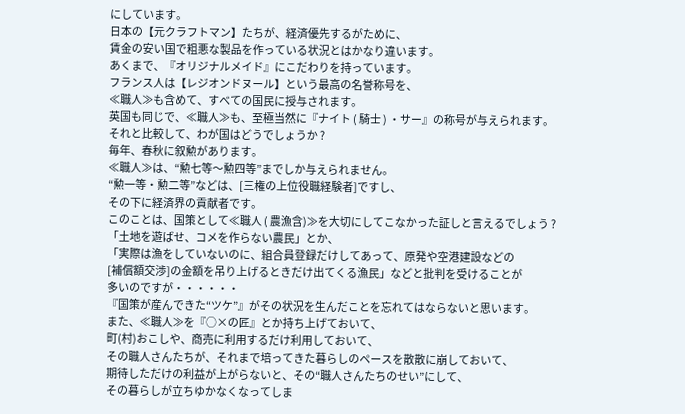にしています。
日本の【元クラフトマン】たちが、経済優先するがために、
賃金の安い国で粗悪な製品を作っている状況とはかなり違います。
あくまで、『オリジナルメイド』にこだわりを持っています。
フランス人は【レジオンドヌール】という最高の名誉称号を、
≪職人≫も含めて、すべての国民に授与されます。
英国も同じで、≪職人≫も、至極当然に『ナイト ( 騎士 ) ・サー』の称号が与えられます。
それと比較して、わが国はどうでしょうか ?
毎年、春秋に叙勲があります。
≪職人≫は、“勲七等〜勲四等”までしか与えられません。
“勲一等・勲二等”などは、[三権の上位役職経験者]ですし、
その下に経済界の貢献者です。
このことは、国策として≪職人 ( 農漁含)≫を大切にしてこなかった証しと言えるでしょう ?
「土地を遊ばせ、コメを作らない農民」とか、
「実際は漁をしていないのに、組合員登録だけしてあって、原発や空港建設などの
[補償額交渉]の金額を吊り上げるときだけ出てくる漁民」などと批判を受けることが
多いのですが・・・・・・
『国策が産んできた“ツケ”』がその状況を生んだことを忘れてはならないと思います。
また、≪職人≫を『○×の匠』とか持ち上げておいて、
町(村)おこしや、商売に利用するだけ利用しておいて、
その職人さんたちが、それまで培ってきた暮らしのペースを散散に崩しておいて、
期待しただけの利益が上がらないと、その“職人さんたちのせい”にして、
その暮らしが立ちゆかなくなってしま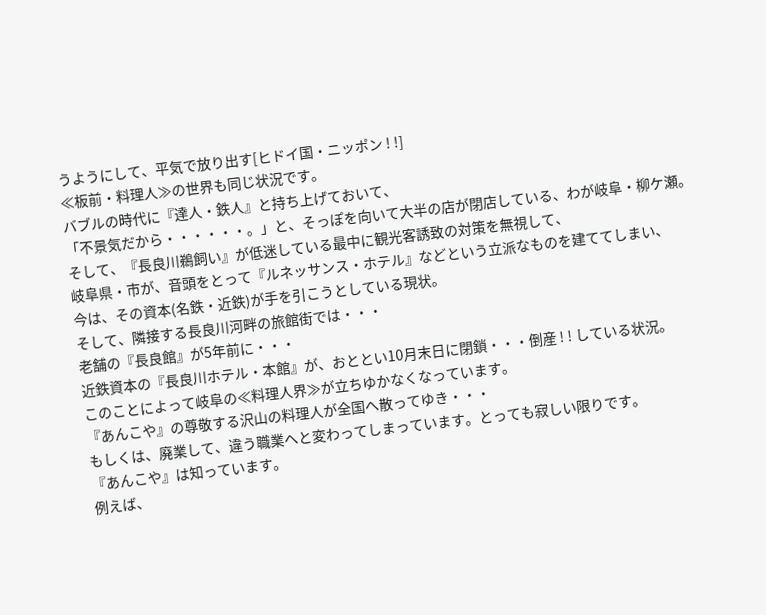うようにして、平気で放り出す[ヒドイ国・ニッポン ! !]
≪板前・料理人≫の世界も同じ状況です。
バブルの時代に『達人・鉄人』と持ち上げておいて、
「不景気だから・・・・・・。」と、そっぽを向いて大半の店が閉店している、わが岐阜・柳ケ瀬。
そして、『長良川鵜飼い』が低迷している最中に観光客誘致の対策を無視して、
岐阜県・市が、音頭をとって『ルネッサンス・ホテル』などという立派なものを建ててしまい、
今は、その資本(名鉄・近鉄)が手を引こうとしている現状。
そして、隣接する長良川河畔の旅館街では・・・
老舗の『長良館』が5年前に・・・
近鉄資本の『長良川ホテル・本館』が、おととい10月末日に閉鎖・・・倒産 ! ! している状況。
このことによって岐阜の≪料理人界≫が立ちゆかなくなっています。
『あんこや』の尊敬する沢山の料理人が全国へ散ってゆき・・・
もしくは、廃業して、違う職業へと変わってしまっています。とっても寂しい限りです。
『あんこや』は知っています。
例えば、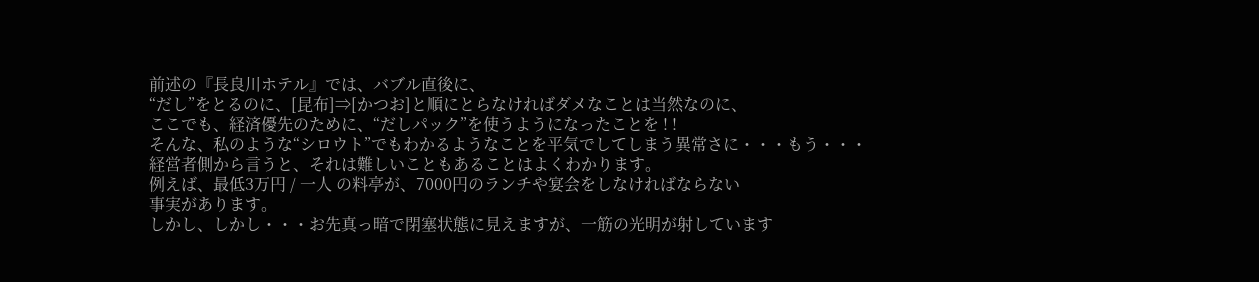前述の『長良川ホテル』では、バブル直後に、
“だし”をとるのに、[昆布]⇒[かつお]と順にとらなければダメなことは当然なのに、
ここでも、経済優先のために、“だしパック”を使うようになったことを ! !
そんな、私のような“シロウト”でもわかるようなことを平気でしてしまう異常さに・・・もう・・・
経営者側から言うと、それは難しいこともあることはよくわかります。
例えば、最低3万円 / 一人 の料亭が、7000円のランチや宴会をしなければならない
事実があります。
しかし、しかし・・・お先真っ暗で閉塞状態に見えますが、一筋の光明が射しています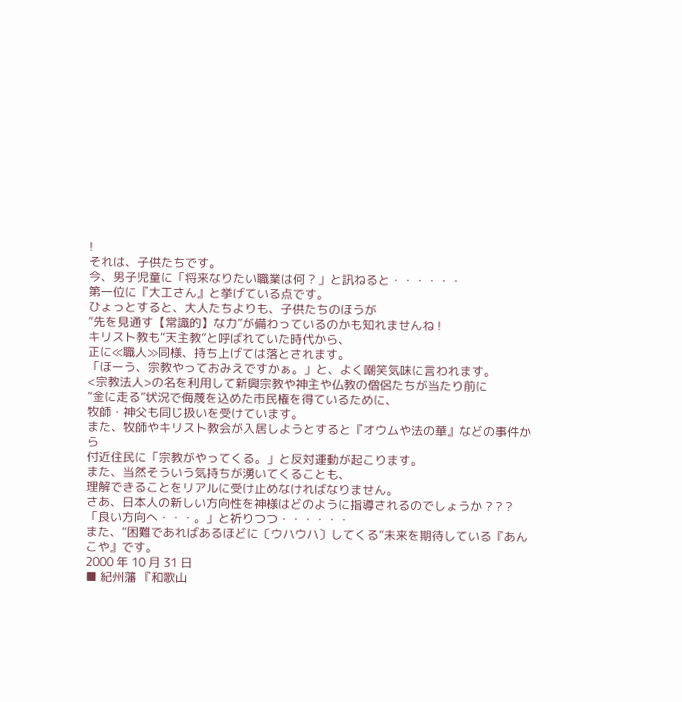!
それは、子供たちです。
今、男子児童に「将来なりたい職業は何 ? 」と訊ねると・・・・・・
第一位に『大工さん』と挙げている点です。
ひょっとすると、大人たちよりも、子供たちのほうが
“先を見通す【常識的】な力”が備わっているのかも知れませんね !
キリスト教も“天主教”と呼ばれていた時代から、
正に≪職人≫同様、持ち上げては落とされます。
「ほーう、宗教やっておみえですかぁ。」と、よく嘲笑気味に言われます。
<宗教法人>の名を利用して新興宗教や神主や仏教の僧侶たちが当たり前に
“金に走る”状況で侮蔑を込めた市民権を得ているために、
牧師・神父も同じ扱いを受けています。
また、牧師やキリスト教会が入居しようとすると『オウムや法の華』などの事件から
付近住民に「宗教がやってくる。」と反対運動が起こります。
また、当然そういう気持ちが湧いてくることも、
理解できることをリアルに受け止めなければなりません。
さあ、日本人の新しい方向性を神様はどのように指導されるのでしょうか ? ? ?
「良い方向へ・・・。」と祈りつつ・・・・・・
また、“困難であればあるほどに〔ウハウハ〕してくる”未来を期待している『あんこや』です。
2000 年 10 月 31 日
■ 紀州藩 『和歌山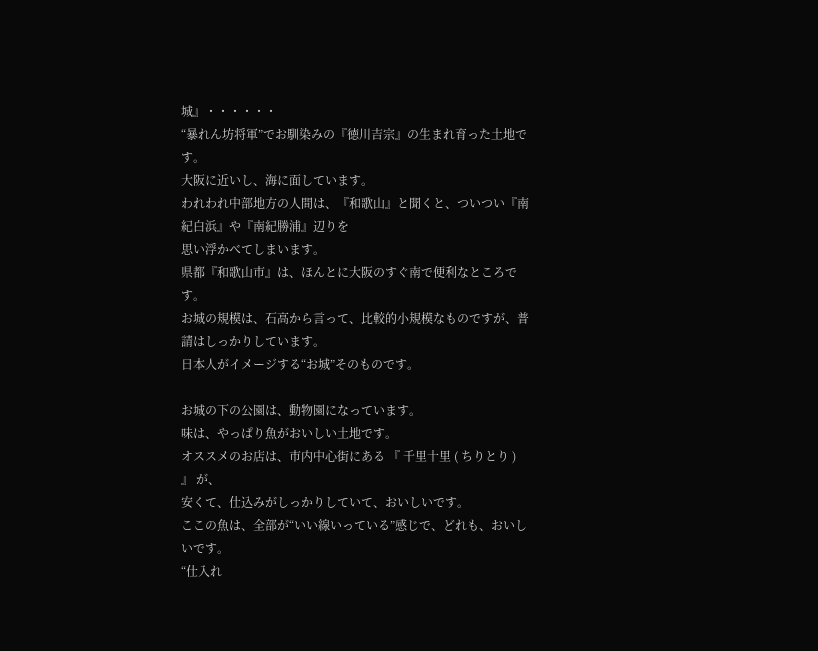城』・・・・・・
“暴れん坊将軍”でお馴染みの『徳川吉宗』の生まれ育った土地です。
大阪に近いし、海に面しています。
われわれ中部地方の人間は、『和歌山』と聞くと、ついつい『南紀白浜』や『南紀勝浦』辺りを
思い浮かべてしまいます。
県都『和歌山市』は、ほんとに大阪のすぐ南で便利なところです。
お城の規模は、石高から言って、比較的小規模なものですが、普請はしっかりしています。
日本人がイメージする“お城”そのものです。

お城の下の公園は、動物園になっています。
味は、やっぱり魚がおいしい土地です。
オススメのお店は、市内中心街にある 『 千里十里 ( ちりとり ) 』 が、
安くて、仕込みがしっかりしていて、おいしいです。
ここの魚は、全部が“いい線いっている”感じで、どれも、おいしいです。
“仕入れ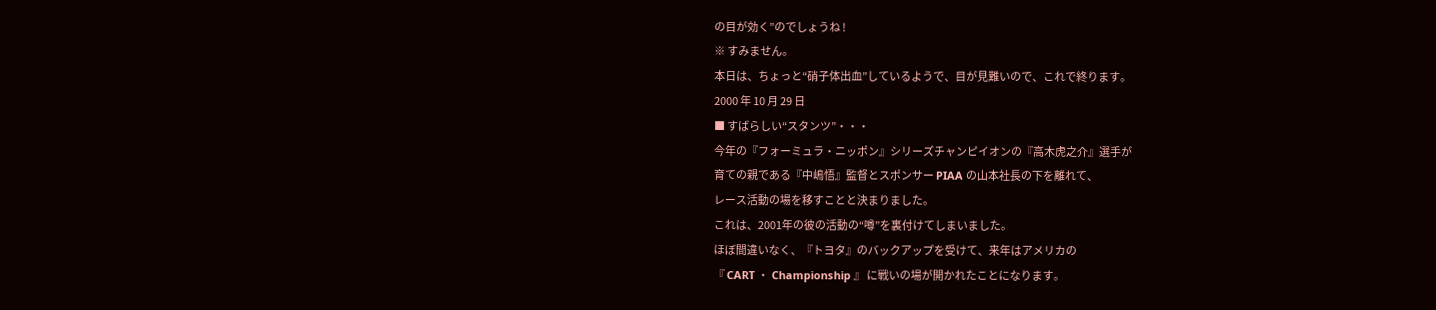の目が効く”のでしょうね !
※ すみません。
本日は、ちょっと“硝子体出血”しているようで、目が見難いので、これで終ります。
2000 年 10 月 29 日
■ すばらしい“スタンツ”・・・
今年の『フォーミュラ・ニッポン』シリーズチャンピイオンの『高木虎之介』選手が
育ての親である『中嶋悟』監督とスポンサー PIAA の山本社長の下を離れて、
レース活動の場を移すことと決まりました。
これは、2001年の彼の活動の“噂”を裏付けてしまいました。
ほぼ間違いなく、『トヨタ』のバックアップを受けて、来年はアメリカの
『 CART ・ Championship 』 に戦いの場が開かれたことになります。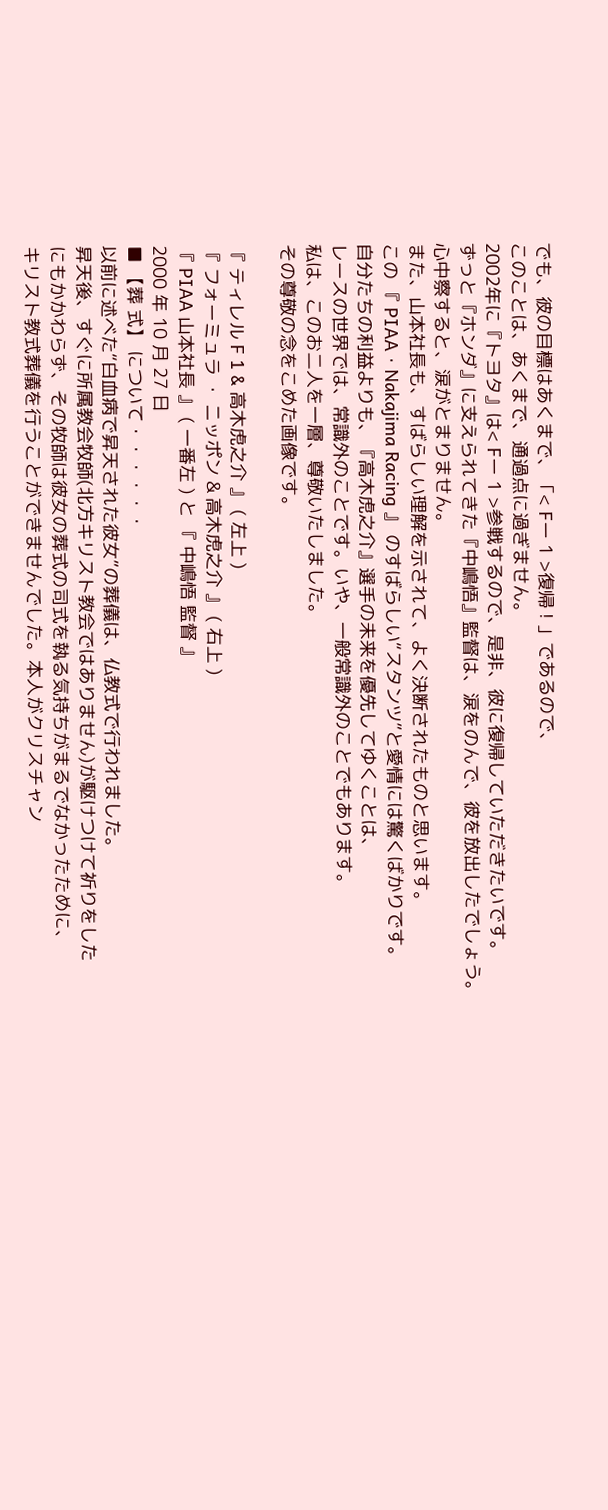でも、彼の目標はあくまで、「< Fー 1 >復帰 ! 」であるので、
このことは、あくまで、通過点に過ぎません。
2002年に『トヨタ』は< Fー 1 >参戦するので、是非、彼に復帰していただきたいです。
ずっと『ホンダ』に支えられてきた『中嶋悟』監督は、涙をのんで、彼を放出したでしょう。
心中察すると、涙がとまりません。
また、山本社長も、すばらしい理解を示されて、よく決断されたものと思います。
この 『 PIAA・Nakajima Racing 』 のすばらしい“スタンツ”と愛情には驚くばかりです。
自分たちの利益よりも、『高木虎之介』選手の未来を優先してゆくことは、
レースの世界では、常識外のことです。いや、一般常識外のことでもあります。
私は、このお二人を一層、尊敬いたしました。
その尊敬の念をこめた画像です。

『 ティレル F 1 & 高木虎之介 』 ( 左上 )
『 フォーミュラ ・ ニッポン & 高木虎之介 』 ( 右上 )
『 PIAA 山本社長 』 ( 一番左 ) と 『 中嶋悟 監督 』
2000 年 10 月 27 日
■ 【葬 式】 について・・・・・・
以前に述べた“白血病で昇天された彼女”の葬儀は、仏教式で行われました。
昇天後、すぐに所属教会牧師(北方キリスト教会ではありません)が駆けつけて祈りをした
にもかかわらず、その牧師は彼女の葬式の司式を執る気持ちがまるでなかったために、
キリスト教式葬儀を行うことができませんでした。本人がクリスチャン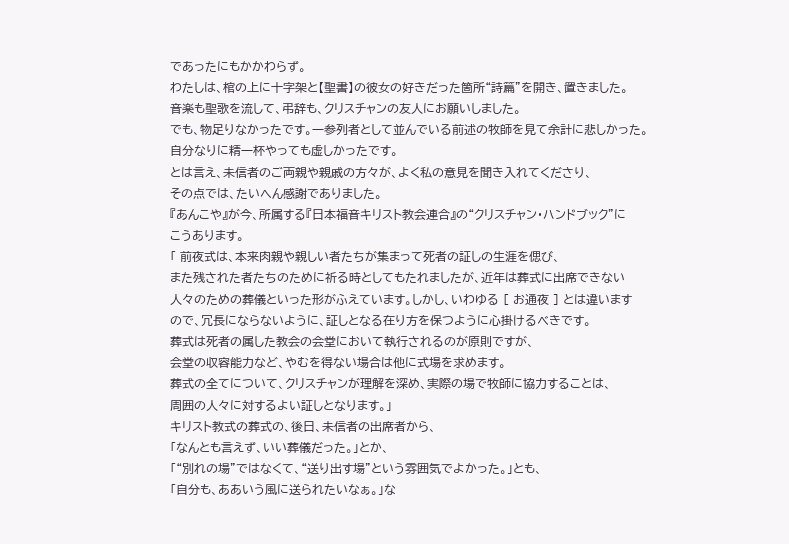であったにもかかわらず。
わたしは、棺の上に十字架と【聖書】の彼女の好きだった箇所“詩篇”を開き、置きました。
音楽も聖歌を流して、弔辞も、クリスチャンの友人にお願いしました。
でも、物足りなかったです。一参列者として並んでいる前述の牧師を見て余計に悲しかった。
自分なりに精一杯やっても虚しかったです。
とは言え、未信者のご両親や親戚の方々が、よく私の意見を聞き入れてくださり、
その点では、たいへん感謝でありました。
『あんこや』が今、所属する『日本福音キリスト教会連合』の“クリスチャン・ハンドブック”に
こうあります。
「 前夜式は、本来肉親や親しい者たちが集まって死者の証しの生涯を偲び、
また残された者たちのために祈る時としてもたれましたが、近年は葬式に出席できない
人々のための葬儀といった形がふえています。しかし、いわゆる [ お通夜 ] とは違います
ので、冗長にならないように、証しとなる在り方を保つように心掛けるべきです。
葬式は死者の属した教会の会堂において執行されるのが原則ですが、
会堂の収容能力など、やむを得ない場合は他に式場を求めます。
葬式の全てについて、クリスチャンが理解を深め、実際の場で牧師に協力することは、
周囲の人々に対するよい証しとなります。」
キリスト教式の葬式の、後日、未信者の出席者から、
「なんとも言えず、いい葬儀だった。」とか、
「“別れの場”ではなくて、“送り出す場”という雰囲気でよかった。」とも、
「自分も、ああいう風に送られたいなぁ。」な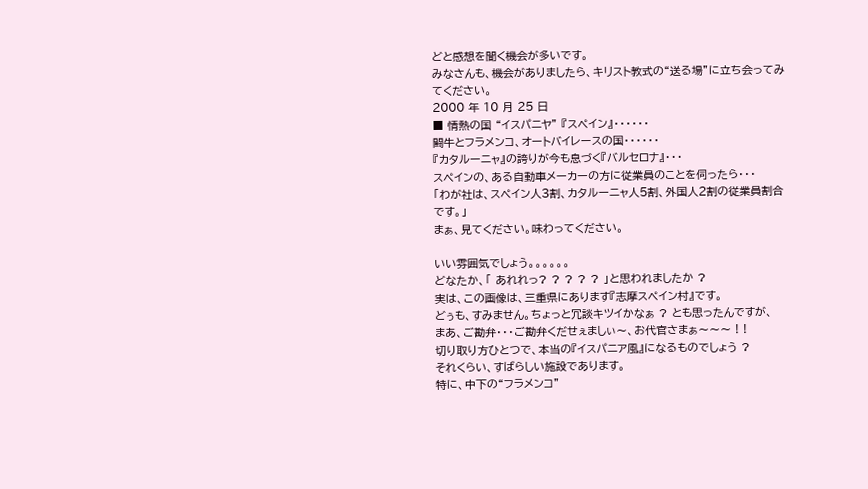どと感想を聞く機会が多いです。
みなさんも、機会がありましたら、キリスト教式の“送る場”に立ち会ってみてください。
2000 年 10 月 25 日
■ 情熱の国 “イスパニヤ” 『スペイン』・・・・・・
闘牛とフラメンコ、オートバイレースの国・・・・・・
『カタルーニャ』の誇りが今も息づく『バルセロナ』・・・
スペインの、ある自動車メーカーの方に従業員のことを伺ったら・・・
「わが社は、スペイン人3割、カタルーニャ人5割、外国人2割の従業員割合です。」
まぁ、見てください。味わってください。

いい雰囲気でしょう。。。。。。
どなたか、「 あれれっ? ? ? ? ? 」と思われましたか ?
実は、この画像は、三重県にあります『志摩スペイン村』です。
どぅも、すみません。ちょっと冗談キツイかなぁ ? とも思ったんですが、
まあ、ご勘弁・・・ご勘弁くだせぇましぃ〜、お代官さまぁ〜〜〜 ! !
切り取り方ひとつで、本当の『イスパニア風』になるものでしょう ?
それくらい、すばらしい施設であります。
特に、中下の“フラメンコ”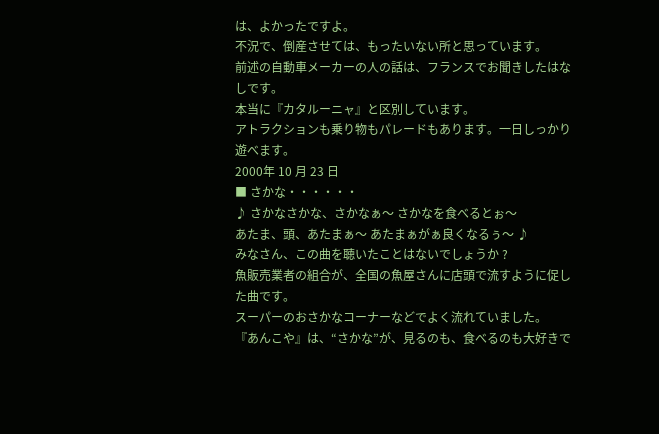は、よかったですよ。
不況で、倒産させては、もったいない所と思っています。
前述の自動車メーカーの人の話は、フランスでお聞きしたはなしです。
本当に『カタルーニャ』と区別しています。
アトラクションも乗り物もパレードもあります。一日しっかり遊べます。
2000年 10 月 23 日
■ さかな・・・・・・
♪ さかなさかな、さかなぁ〜 さかなを食べるとぉ〜
あたま、頭、あたまぁ〜 あたまぁがぁ良くなるぅ〜 ♪
みなさん、この曲を聴いたことはないでしょうか ?
魚販売業者の組合が、全国の魚屋さんに店頭で流すように促した曲です。
スーパーのおさかなコーナーなどでよく流れていました。
『あんこや』は、“さかな”が、見るのも、食べるのも大好きで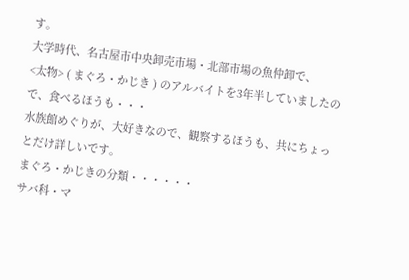す。
大学時代、名古屋市中央卸売市場・北部市場の魚仲卸で、
<太物> ( まぐろ・かじき ) のアルバイトを3年半していましたので、食べるほうも・・・
水族館めぐりが、大好きなので、観察するほうも、共にちょっとだけ詳しいです。
まぐろ・かじきの分類・・・・・・
サバ科・マ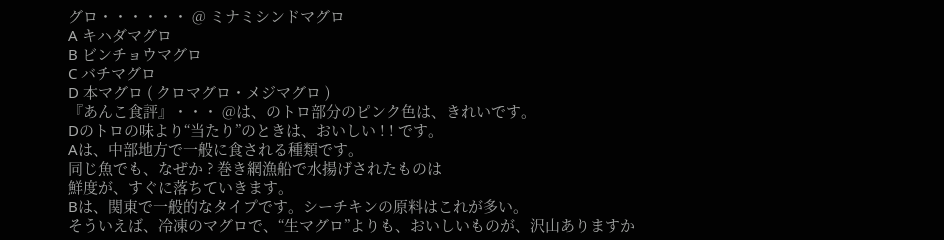グロ・・・・・・ @ ミナミシンドマグロ
A キハダマグロ
B ビンチョウマグロ
C バチマグロ
D 本マグロ ( クロマグロ・メジマグロ )
『あんこ食評』・・・ @は、のトロ部分のピンク色は、きれいです。
Dのトロの味より“当たり”のときは、おいしい ! ! です。
Aは、中部地方で一般に食される種類です。
同じ魚でも、なぜか ? 巻き網漁船で水揚げされたものは
鮮度が、すぐに落ちていきます。
Bは、関東で一般的なタイプです。シーチキンの原料はこれが多い。
そういえば、冷凍のマグロで、“生マグロ”よりも、おいしいものが、沢山ありますか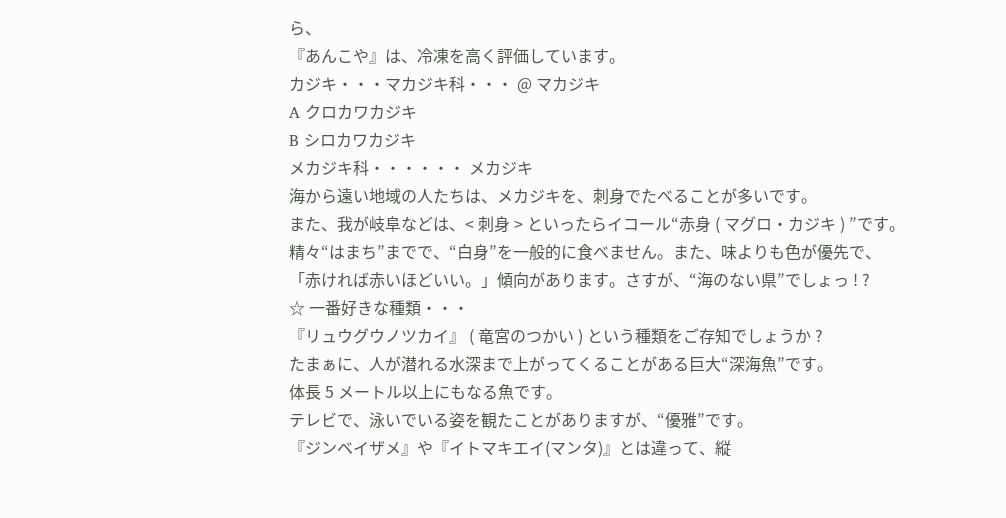ら、
『あんこや』は、冷凍を高く評価しています。
カジキ・・・マカジキ科・・・ @ マカジキ
A クロカワカジキ
B シロカワカジキ
メカジキ科・・・・・・ メカジキ
海から遠い地域の人たちは、メカジキを、刺身でたべることが多いです。
また、我が岐阜などは、< 刺身 > といったらイコール“赤身 ( マグロ・カジキ ) ”です。
精々“はまち”までで、“白身”を一般的に食べません。また、味よりも色が優先で、
「赤ければ赤いほどいい。」傾向があります。さすが、“海のない県”でしょっ ! ?
☆ 一番好きな種類・・・
『リュウグウノツカイ』 ( 竜宮のつかい ) という種類をご存知でしょうか ?
たまぁに、人が潜れる水深まで上がってくることがある巨大“深海魚”です。
体長 5 メートル以上にもなる魚です。
テレビで、泳いでいる姿を観たことがありますが、“優雅”です。
『ジンベイザメ』や『イトマキエイ(マンタ)』とは違って、縦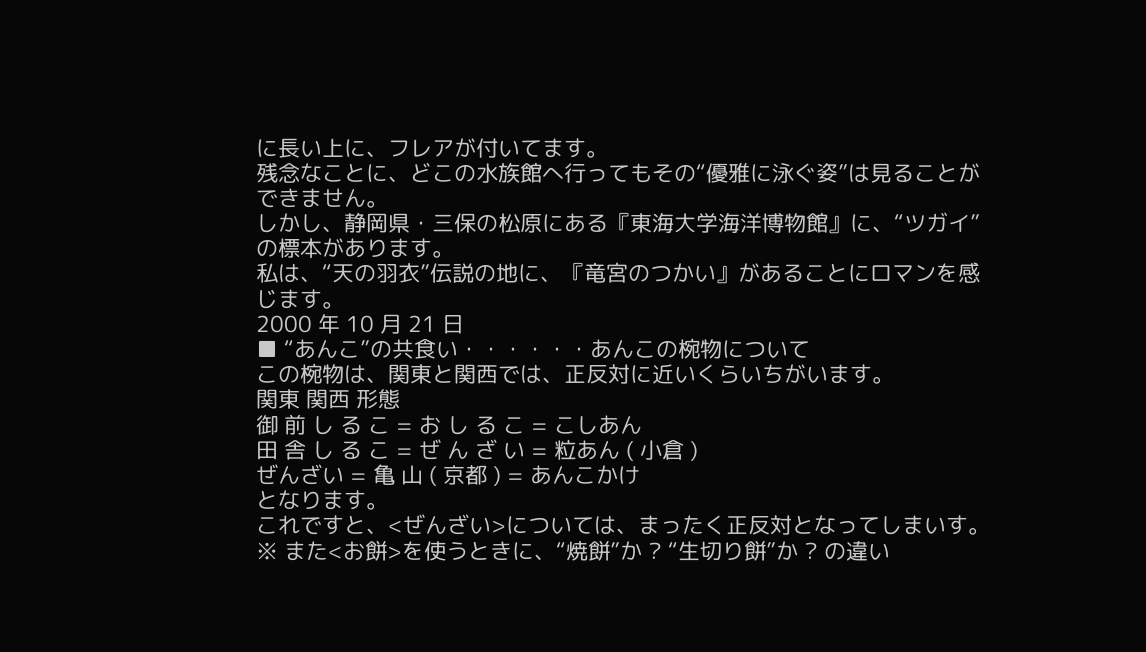に長い上に、フレアが付いてます。
残念なことに、どこの水族館へ行ってもその“優雅に泳ぐ姿”は見ることができません。
しかし、静岡県・三保の松原にある『東海大学海洋博物館』に、“ツガイ”の標本があります。
私は、“天の羽衣”伝説の地に、『竜宮のつかい』があることにロマンを感じます。
2000 年 10 月 21 日
■ “あんこ”の共食い・・・・・・あんこの椀物について
この椀物は、関東と関西では、正反対に近いくらいちがいます。
関東 関西 形態
御 前 し る こ = お し る こ = こしあん
田 舎 し る こ = ぜ ん ざ い = 粒あん ( 小倉 )
ぜんざい = 亀 山 ( 京都 ) = あんこかけ
となります。
これですと、<ぜんざい>については、まったく正反対となってしまいす。
※ また<お餅>を使うときに、“焼餅”か ? “生切り餅”か ? の違い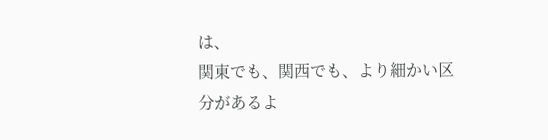は、
関東でも、関西でも、より細かい区分があるよ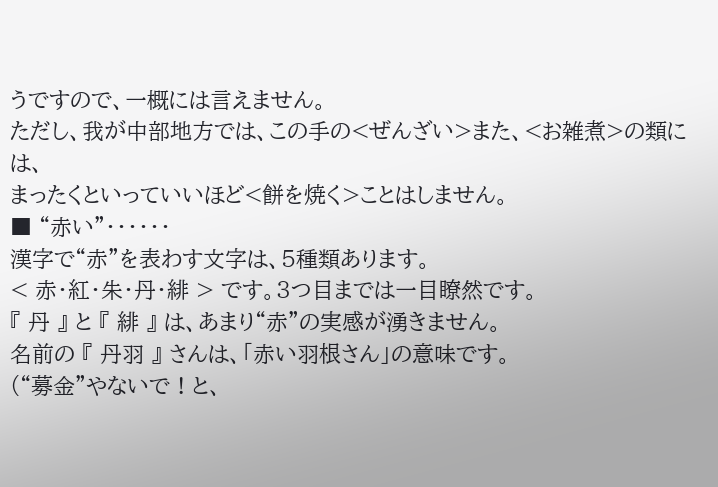うですので、一概には言えません。
ただし、我が中部地方では、この手の<ぜんざい>また、<お雑煮>の類には、
まったくといっていいほど<餅を焼く>ことはしません。
■ “赤い”・・・・・・
漢字で“赤”を表わす文字は、5種類あります。
< 赤・紅・朱・丹・緋 > です。3つ目までは一目瞭然です。
『 丹 』 と 『 緋 』 は、あまり“赤”の実感が湧きません。
名前の 『 丹羽 』 さんは、「赤い羽根さん」の意味です。
(“募金”やないで ! と、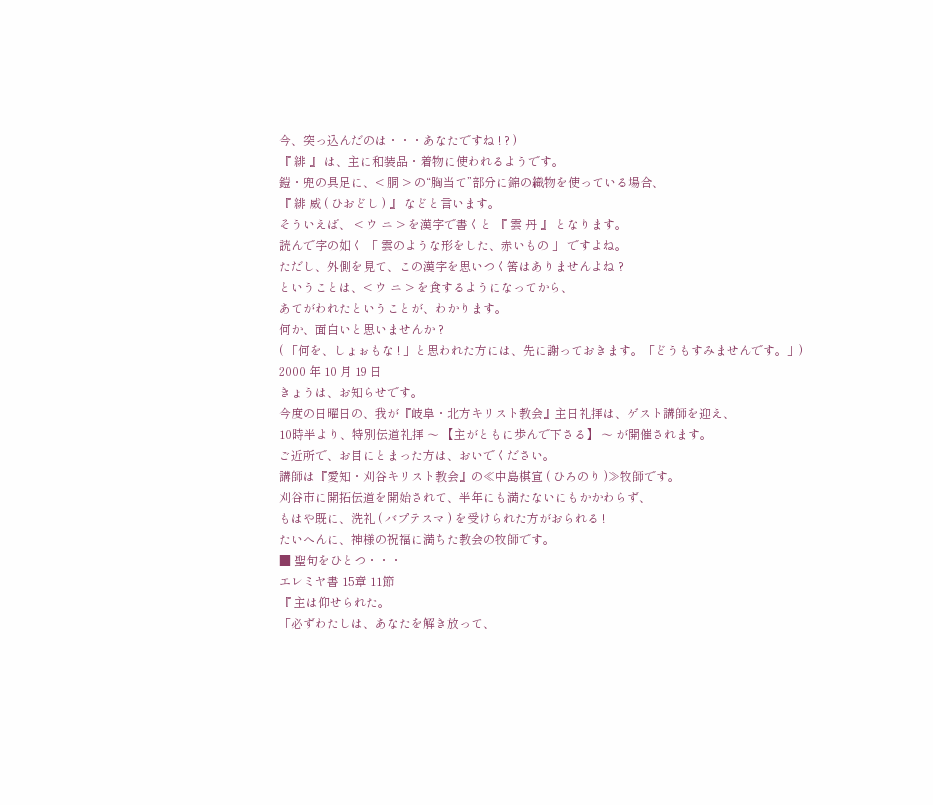今、突っ込んだのは・・・あなたですね ! ? )
『 緋 』 は、主に和装品・着物に使われるようです。
鎧・兜の具足に、< 胴 > の“胸当て”部分に錦の織物を使っている場合、
『 緋 威 ( ひおどし ) 』 などと言います。
そういえば、 < ウ ニ > を漢字で書くと 『 雲 丹 』 となります。
読んで字の如く 「 雲のような形をした、赤いもの 」 ですよね。
ただし、外側を見て、この漢字を思いつく筈はありませんよね ?
ということは、< ウ ニ > を食するようになってから、
あてがわれたということが、わかります。
何か、面白いと思いませんか ?
( 「何を、しょぉもな ! 」と思われた方には、先に謝っておきます。「どうもすみませんです。」)
2000 年 10 月 19 日
きょうは、お知らせです。
今度の日曜日の、我が『岐阜・北方キリスト教会』主日礼拝は、ゲスト講師を迎え、
10時半より、特別伝道礼拝 〜 【主がともに歩んで下さる】 〜 が開催されます。
ご近所で、お目にとまった方は、おいでください。
講師は『愛知・刈谷キリスト教会』の≪中島棋宣 ( ひろのり )≫牧師です。
刈谷市に開拓伝道を開始されて、半年にも満たないにもかかわらず、
もはや既に、洗礼 ( バプテスマ ) を受けられた方がおられる !
たいへんに、神様の祝福に満ちた教会の牧師です。
■ 聖句をひとつ・・・
エレミヤ書 15章 11節
『 主は仰せられた。
「必ずわたしは、あなたを解き放って、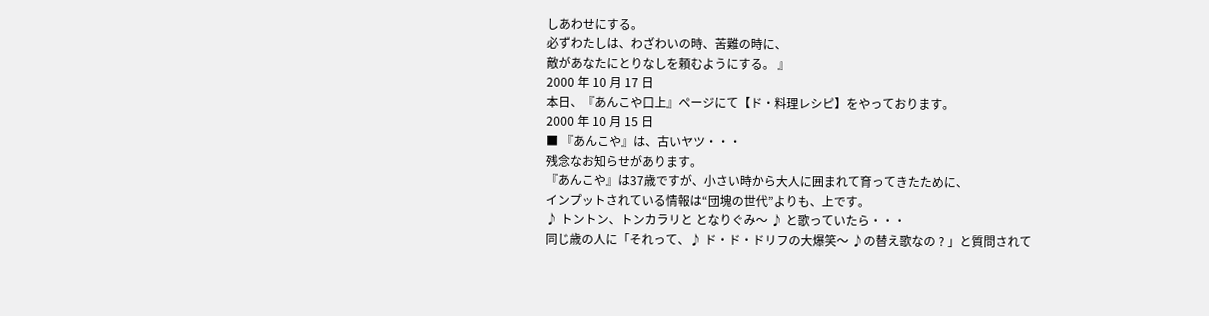しあわせにする。
必ずわたしは、わざわいの時、苦難の時に、
敵があなたにとりなしを頼むようにする。 』
2000 年 10 月 17 日
本日、『あんこや口上』ページにて【ド・料理レシピ】をやっております。
2000 年 10 月 15 日
■ 『あんこや』は、古いヤツ・・・
残念なお知らせがあります。
『あんこや』は37歳ですが、小さい時から大人に囲まれて育ってきたために、
インプットされている情報は“団塊の世代”よりも、上です。
♪ トントン、トンカラリと となりぐみ〜 ♪ と歌っていたら・・・
同じ歳の人に「それって、♪ ド・ド・ドリフの大爆笑〜 ♪の替え歌なの ? 」と質問されて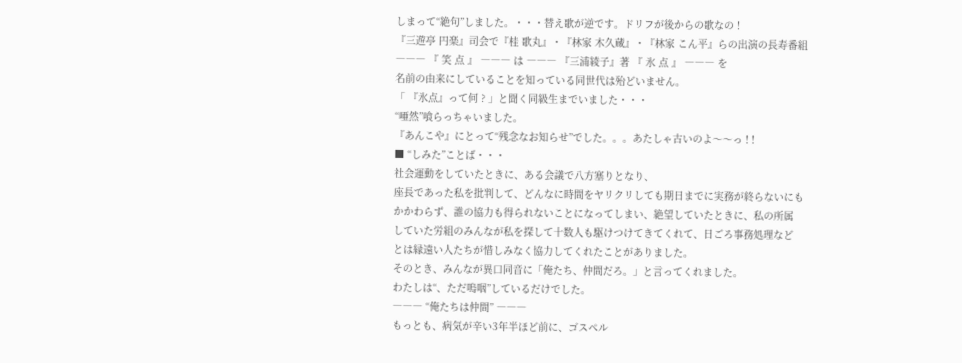しまって“絶句”しました。・・・替え歌が逆です。ドリフが後からの歌なの !
『三遊亭 円楽』司会で『桂 歌丸』・『林家 木久蔵』・『林家 こん平』らの出演の長寿番組
――― 『 笑 点 』 ――― は ――― 『三浦綾子』著 『 氷 点 』 ――― を
名前の由来にしていることを知っている同世代は殆どいません。
「 『氷点』って何 ? 」と聞く同級生までいました・・・
“唖然”喰らっちゃいました。
『あんこや』にとって“残念なお知らせ”でした。。。あたしゃ古いのよ〜〜っ ! !
■ “しみた”ことば・・・
社会運動をしていたときに、ある会議で八方塞りとなり、
座長であった私を批判して、どんなに時間をヤリクリしても期日までに実務が終らないにも
かかわらず、誰の協力も得られないことになってしまい、絶望していたときに、私の所属
していた労組のみんなが私を探して十数人も駆けつけてきてくれて、日ごろ事務処理など
とは縁遠い人たちが惜しみなく協力してくれたことがありました。
そのとき、みんなが異口同音に「俺たち、仲間だろ。」と言ってくれました。
わたしは“、ただ嗚咽”しているだけでした。
――― “俺たちは仲間” ―――
もっとも、病気が辛い3年半ほど前に、ゴスペル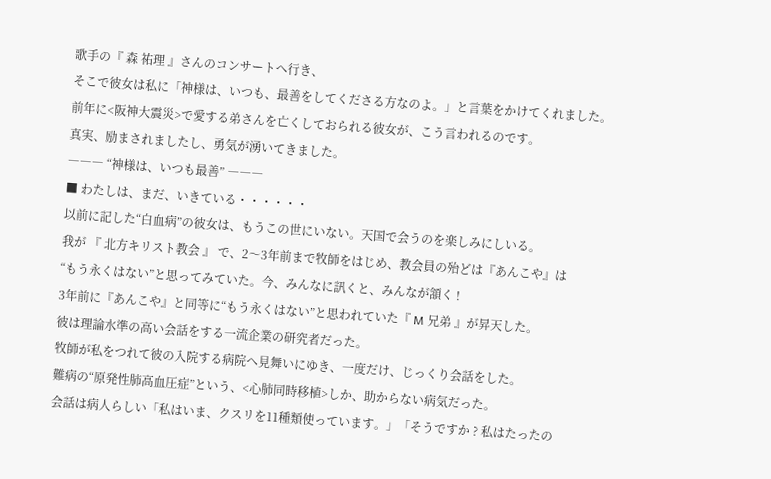歌手の『 森 祐理 』さんのコンサートへ行き、
そこで彼女は私に「神様は、いつも、最善をしてくださる方なのよ。」と言葉をかけてくれました。
前年に<阪神大震災>で愛する弟さんを亡くしておられる彼女が、こう言われるのです。
真実、励まされましたし、勇気が湧いてきました。
――― “神様は、いつも最善” ―――
■ わたしは、まだ、いきている・・・・・・
以前に記した“白血病”の彼女は、もうこの世にいない。天国で会うのを楽しみにしいる。
我が 『 北方キリスト教会 』 で、2〜3年前まで牧師をはじめ、教会員の殆どは『あんこや』は
“もう永くはない”と思ってみていた。今、みんなに訊くと、みんなが頷く !
3年前に『あんこや』と同等に“もう永くはない”と思われていた『 M 兄弟 』が昇天した。
彼は理論水準の高い会話をする一流企業の研究者だった。
牧師が私をつれて彼の入院する病院へ見舞いにゆき、一度だけ、じっくり会話をした。
難病の“原発性肺高血圧症”という、<心肺同時移植>しか、助からない病気だった。
会話は病人らしい「私はいま、クスリを11種類使っています。」「そうですか ? 私はたったの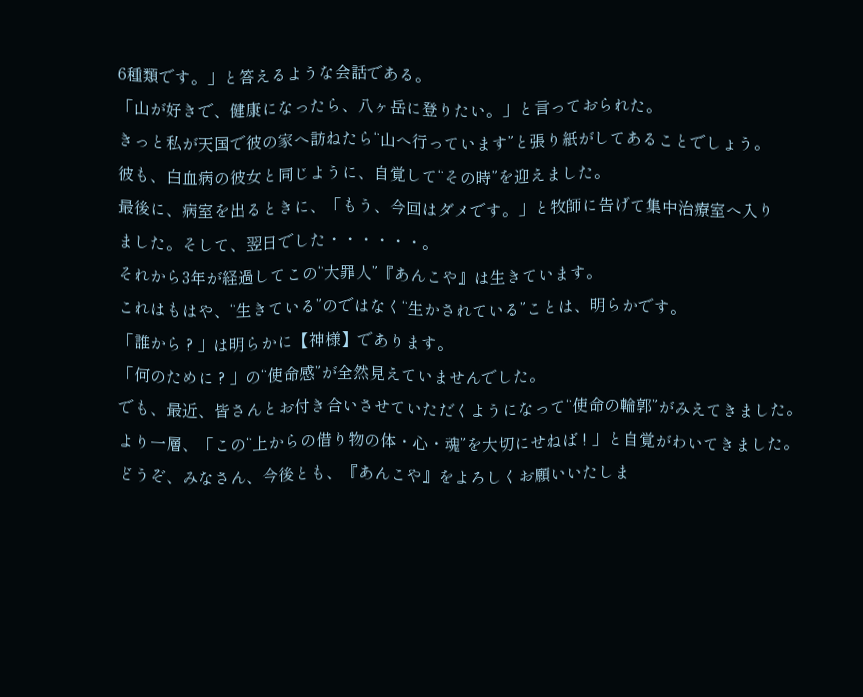6種類です。」と答えるような会話である。
「山が好きで、健康になったら、八ヶ岳に登りたい。」と言っておられた。
きっと私が天国で彼の家へ訪ねたら“山へ行っています”と張り紙がしてあることでしょう。
彼も、白血病の彼女と同じように、自覚して“その時”を迎えました。
最後に、病室を出るときに、「もう、今回はダメです。」と牧師に告げて集中治療室へ入り
ました。そして、翌日でした・・・・・・。
それから3年が経過してこの“大罪人”『あんこや』は生きています。
これはもはや、“生きている”のではなく“生かされている”ことは、明らかです。
「誰から ? 」は明らかに【神様】であります。
「何のために ? 」の“使命感”が全然見えていませんでした。
でも、最近、皆さんとお付き合いさせていただくようになって“使命の輪郭”がみえてきました。
より一層、「この“上からの借り物の体・心・魂”を大切にせねば ! 」と自覚がわいてきました。
どうぞ、みなさん、今後とも、『あんこや』をよろしくお願いいたしま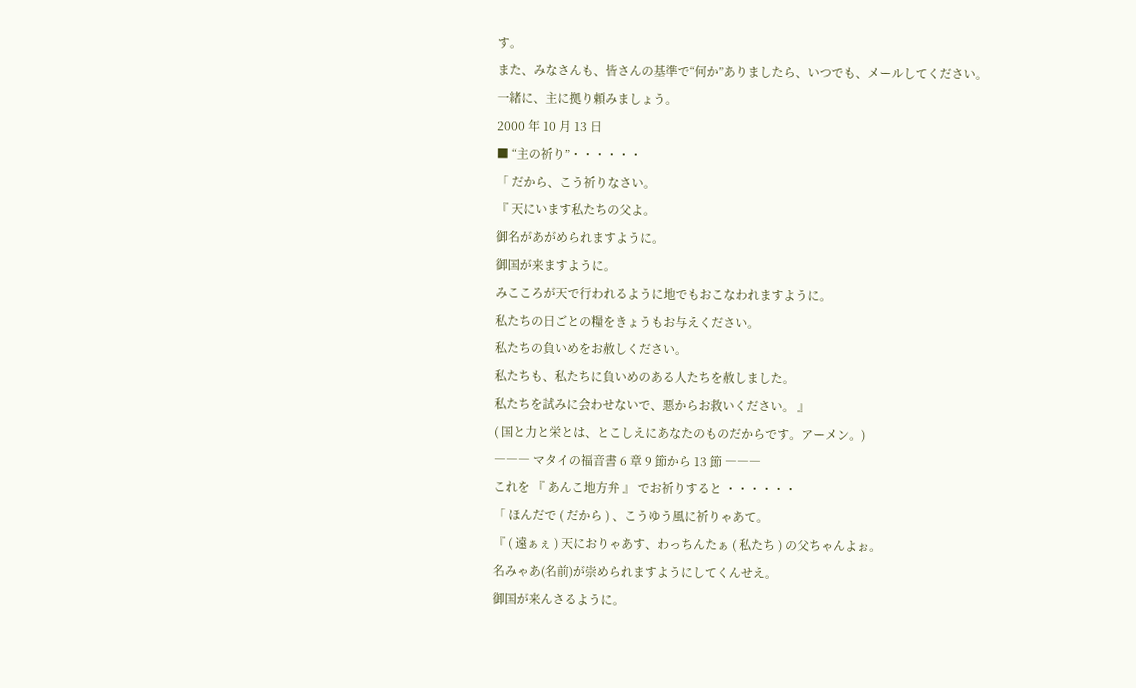す。
また、みなさんも、皆さんの基準で“何か”ありましたら、いつでも、メールしてください。
一緒に、主に拠り頼みましょう。
2000 年 10 月 13 日
■ “主の祈り”・・・・・・
「 だから、こう祈りなさい。
『 天にいます私たちの父よ。
御名があがめられますように。
御国が来ますように。
みこころが天で行われるように地でもおこなわれますように。
私たちの日ごとの糧をきょうもお与えください。
私たちの負いめをお赦しください。
私たちも、私たちに負いめのある人たちを赦しました。
私たちを試みに会わせないで、悪からお救いください。 』
( 国と力と栄とは、とこしえにあなたのものだからです。アーメン。)
――― マタイの福音書 6 章 9 節から 13 節 ―――
これを 『 あんこ地方弁 』 でお祈りすると ・・・・・・
「 ほんだで ( だから ) 、こうゆう風に祈りゃあて。
『 ( 遠ぁぇ ) 天におりゃあす、わっちんたぁ ( 私たち ) の父ちゃんよぉ。
名みゃあ(名前)が崇められますようにしてくんせえ。
御国が来んさるように。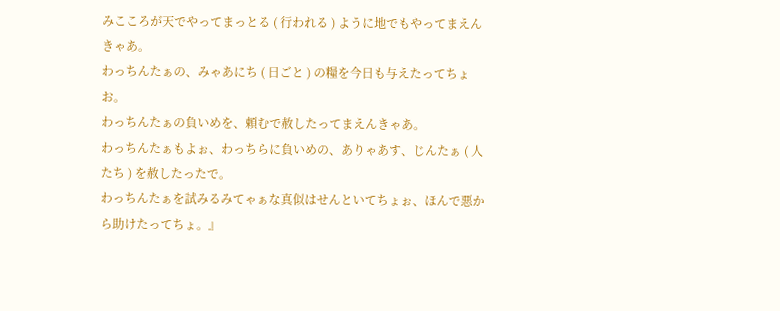みこころが天でやってまっとる ( 行われる ) ように地でもやってまえんきゃあ。
わっちんたぁの、みゃあにち ( 日ごと ) の糧を今日も与えたってちょお。
わっちんたぁの負いめを、頼むで赦したってまえんきゃあ。
わっちんたぁもよぉ、わっちらに負いめの、ありゃあす、じんたぁ ( 人たち ) を赦したったで。
わっちんたぁを試みるみてゃぁな真似はせんといてちょぉ、ほんで悪から助けたってちょ。』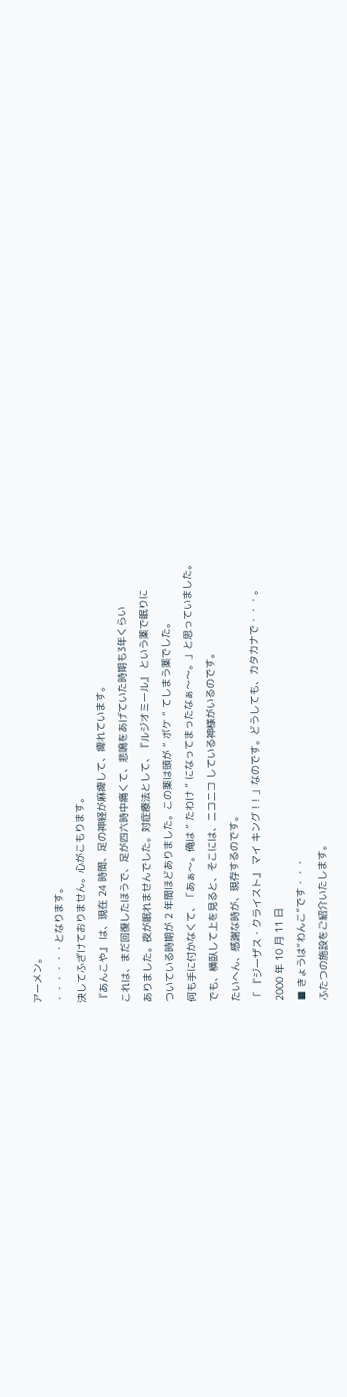アーメン。
・・・・・・となります。
決してふざけておりません。心がこもります。
『あんこや』 は、現在 24 時間、足の神経が麻痺して、痺れています。
これは、まだ回復したほうで、足が四六時中痛くて、悲鳴をあげていた時期も3年くらい
ありました。夜が眠れませんでした。対症療法として、『ルジオミール』 という薬で眠りに
ついている時期が 2 年間ほどありました。この薬は頭が “ ボケ ” てしまう薬でした。
何も手に付かなくて、「あぁ〜。俺は “ たわけ ” になってまったなぁ〜〜。」と思っていました。
でも、横臥して上を見ると、そこには、ニコニコ している神様がいるのです。
たいへん、感謝な時が、現存するのです。
「 『ジーザス・クライスト』 マイ キング ! ! 」なのです。どうしても、カタカナで・・・。
2000 年 10 月 11 日
■ きょうは“わんこ”です・・・
ふたつの施設をご紹介いたします。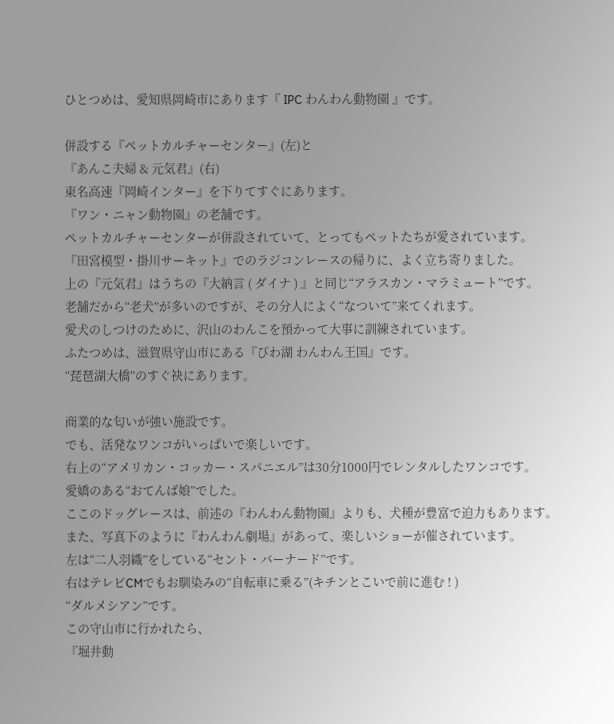ひとつめは、愛知県岡崎市にあります『 IPC わんわん動物園 』です。

併設する『ペットカルチャーセンター』(左)と
『あんこ夫婦 & 元気君』(右)
東名高速『岡崎インター』を下りてすぐにあります。
『ワン・ニャン動物園』の老舗です。
ペットカルチャーセンターが併設されていて、とってもペットたちが愛されています。
『田宮模型・掛川サーキット』でのラジコンレースの帰りに、よく立ち寄りました。
上の『元気君』はうちの『大納言 ( ダイナ ) 』と同じ“アラスカン・マラミュート”です。
老舗だから“老犬”が多いのですが、その分人によく“なついて”来てくれます。
愛犬のしつけのために、沢山のわんこを預かって大事に訓練されています。
ふたつめは、滋賀県守山市にある『びわ湖 わんわん王国』です。
“琵琶湖大橋”のすぐ袂にあります。

商業的な匂いが強い施設です。
でも、活発なワンコがいっぱいで楽しいです。
右上の“アメリカン・コッカー・スパニエル”は30分1000円でレンタルしたワンコです。
愛嬌のある“おてんば娘”でした。
ここのドッグレースは、前述の『わんわん動物園』よりも、犬種が豊富で迫力もあります。
また、写真下のように『わんわん劇場』があって、楽しいショーが催されています。
左は“二人羽織”をしている“セント・バーナード”です。
右はテレビCMでもお馴染みの“自転車に乗る”(キチンとこいで前に進む ! )
“ダルメシアン”です。
この守山市に行かれたら、
『堀井動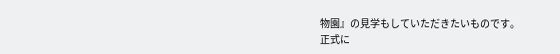物園』の見学もしていただきたいものです。
正式に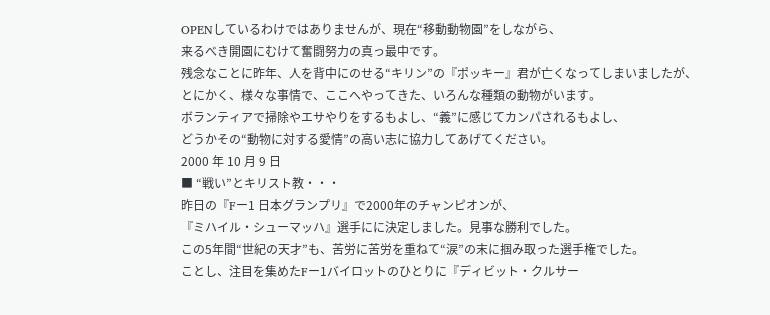OPENしているわけではありませんが、現在“移動動物園”をしながら、
来るべき開園にむけて奮闘努力の真っ最中です。
残念なことに昨年、人を背中にのせる“キリン”の『ポッキー』君が亡くなってしまいましたが、
とにかく、様々な事情で、ここへやってきた、いろんな種類の動物がいます。
ボランティアで掃除やエサやりをするもよし、“義”に感じてカンパされるもよし、
どうかその“動物に対する愛情”の高い志に協力してあげてください。
2000 年 10 月 9 日
■ “戦い”とキリスト教・・・
昨日の『Fー1 日本グランプリ』で2000年のチャンピオンが、
『ミハイル・シューマッハ』選手にに決定しました。見事な勝利でした。
この5年間“世紀の天才”も、苦労に苦労を重ねて“涙”の末に掴み取った選手権でした。
ことし、注目を集めたFー1バイロットのひとりに『ディビット・クルサー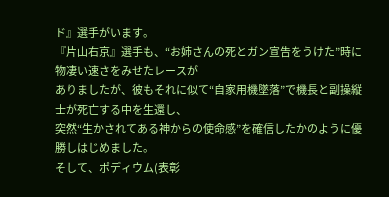ド』選手がいます。
『片山右京』選手も、“お姉さんの死とガン宣告をうけた”時に物凄い速さをみせたレースが
ありましたが、彼もそれに似て“自家用機墜落”で機長と副操縦士が死亡する中を生還し、
突然“生かされてある神からの使命感”を確信したかのように優勝しはじめました。
そして、ポディウム(表彰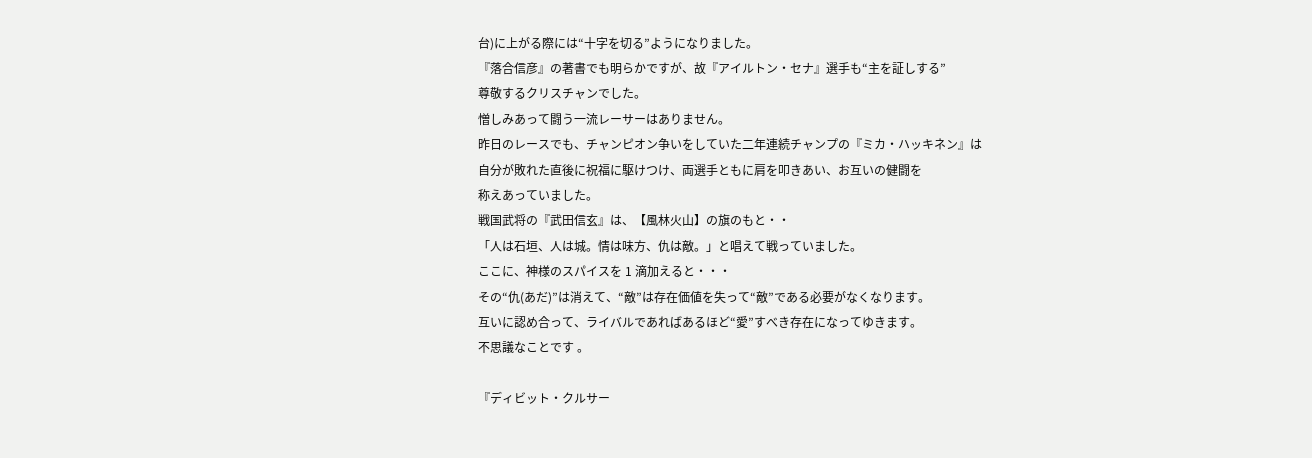台)に上がる際には“十字を切る”ようになりました。
『落合信彦』の著書でも明らかですが、故『アイルトン・セナ』選手も“主を証しする”
尊敬するクリスチャンでした。
憎しみあって闘う一流レーサーはありません。
昨日のレースでも、チャンピオン争いをしていた二年連続チャンプの『ミカ・ハッキネン』は
自分が敗れた直後に祝福に駆けつけ、両選手ともに肩を叩きあい、お互いの健闘を
称えあっていました。
戦国武将の『武田信玄』は、【風林火山】の旗のもと・・
「人は石垣、人は城。情は味方、仇は敵。」と唱えて戦っていました。
ここに、神様のスパイスを 1 滴加えると・・・
その“仇(あだ)”は消えて、“敵”は存在価値を失って“敵”である必要がなくなります。
互いに認め合って、ライバルであればあるほど“愛”すべき存在になってゆきます。
不思議なことです 。

『ディビット・クルサー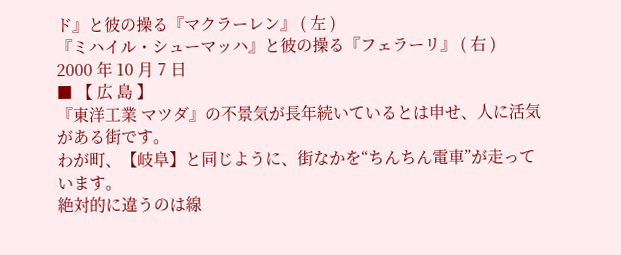ド』と彼の操る『マクラーレン』 ( 左 )
『ミハイル・シューマッハ』と彼の操る『フェラーリ』 ( 右 )
2000 年 10 月 7 日
■ 【 広 島 】
『東洋工業 マツダ』の不景気が長年続いているとは申せ、人に活気がある街です。
わが町、【岐阜】と同じように、街なかを“ちんちん電車”が走っています。
絶対的に違うのは線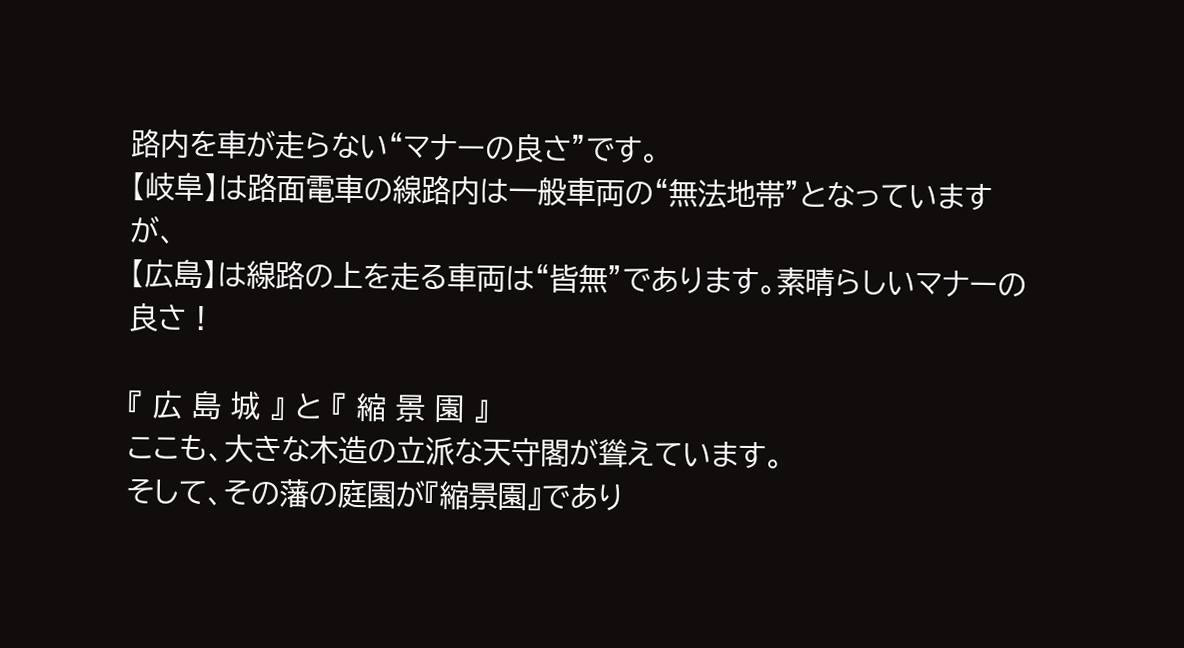路内を車が走らない“マナーの良さ”です。
【岐阜】は路面電車の線路内は一般車両の“無法地帯”となっていますが、
【広島】は線路の上を走る車両は“皆無”であります。素晴らしいマナーの良さ !

『 広 島 城 』 と 『 縮 景 園 』
ここも、大きな木造の立派な天守閣が聳えています。
そして、その藩の庭園が『縮景園』であり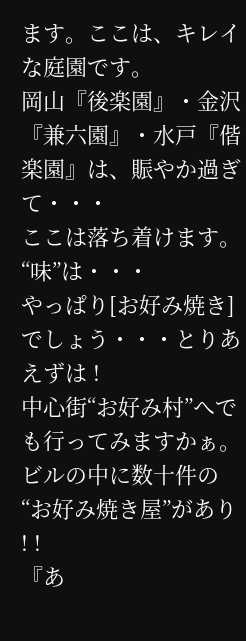ます。ここは、キレイな庭園です。
岡山『後楽園』・金沢『兼六園』・水戸『偕楽園』は、賑やか過ぎて・・・
ここは落ち着けます。
“味”は・・・
やっぱり[お好み焼き]でしょう・・・とりあえずは !
中心街“お好み村”へでも行ってみますかぁ。ビルの中に数十件の“お好み焼き屋”があり ! !
『あ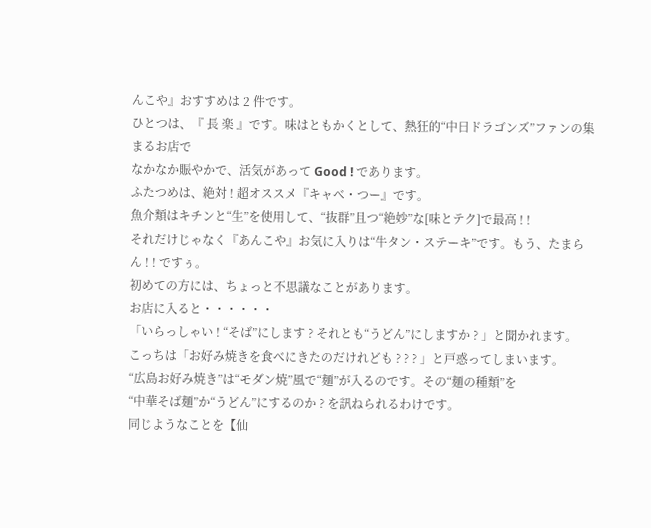んこや』おすすめは 2 件です。
ひとつは、『 長 楽 』です。味はともかくとして、熱狂的“中日ドラゴンズ”ファンの集まるお店で
なかなか賑やかで、活気があって Good ! であります。
ふたつめは、絶対 ! 超オススメ『キャベ・つー』です。
魚介類はキチンと“生”を使用して、“抜群”且つ“絶妙”な[味とテク]で最高 ! !
それだけじゃなく『あんこや』お気に入りは“牛タン・ステーキ”です。もう、たまらん ! ! ですぅ。
初めての方には、ちょっと不思議なことがあります。
お店に入ると・・・・・・
「いらっしゃい ! “そば”にします ? それとも“うどん”にしますか ? 」と聞かれます。
こっちは「お好み焼きを食べにきたのだけれども ? ? ? 」と戸惑ってしまいます。
“広島お好み焼き”は“モダン焼”風で“麺”が入るのです。その“麺の種類”を
“中華そば麺”か“うどん”にするのか ? を訊ねられるわけです。
同じようなことを【仙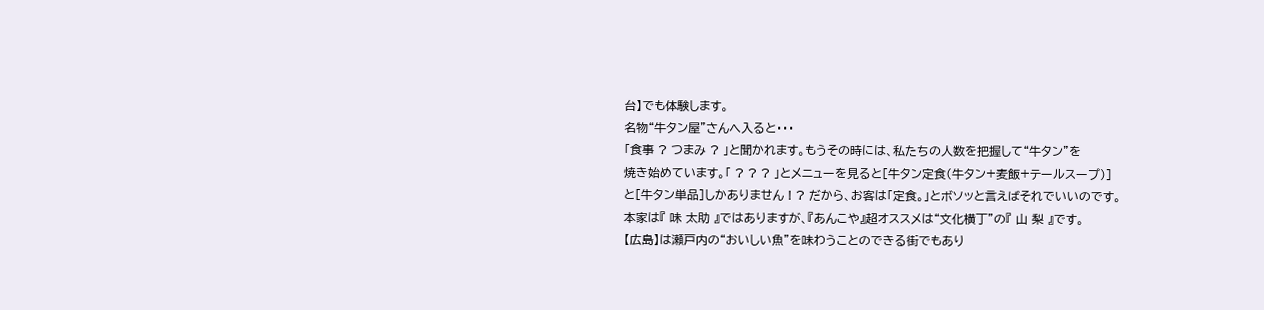台】でも体験します。
名物“牛タン屋”さんへ入ると・・・
「食事 ? つまみ ? 」と聞かれます。もうその時には、私たちの人数を把握して“牛タン”を
焼き始めています。「 ? ? ? 」とメニューを見ると[牛タン定食(牛タン+麦飯+テールスープ)]
と[牛タン単品]しかありません ! ? だから、お客は「定食。」とボソッと言えばそれでいいのです。
本家は『 味 太助 』ではありますが、『あんこや』超オススメは“文化横丁”の『 山 梨 』です。
【広島】は瀬戸内の“おいしい魚”を味わうことのできる街でもあり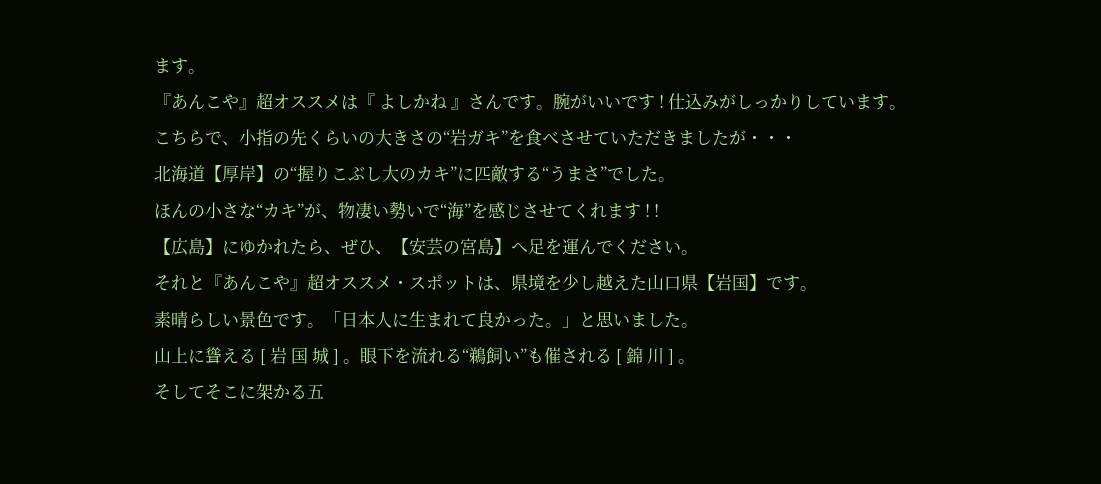ます。
『あんこや』超オススメは『 よしかね 』さんです。腕がいいです ! 仕込みがしっかりしています。
こちらで、小指の先くらいの大きさの“岩ガキ”を食べさせていただきましたが・・・
北海道【厚岸】の“握りこぶし大のカキ”に匹敵する“うまさ”でした。
ほんの小さな“カキ”が、物凄い勢いで“海”を感じさせてくれます ! !
【広島】にゆかれたら、ぜひ、【安芸の宮島】へ足を運んでください。
それと『あんこや』超オススメ・スポットは、県境を少し越えた山口県【岩国】です。
素晴らしい景色です。「日本人に生まれて良かった。」と思いました。
山上に聳える [ 岩 国 城 ] 。眼下を流れる“鵜飼い”も催される [ 錦 川 ] 。
そしてそこに架かる五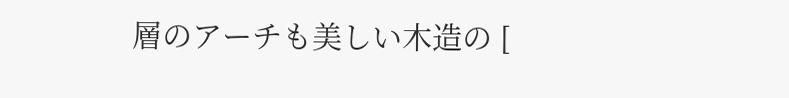層のアーチも美しい木造の [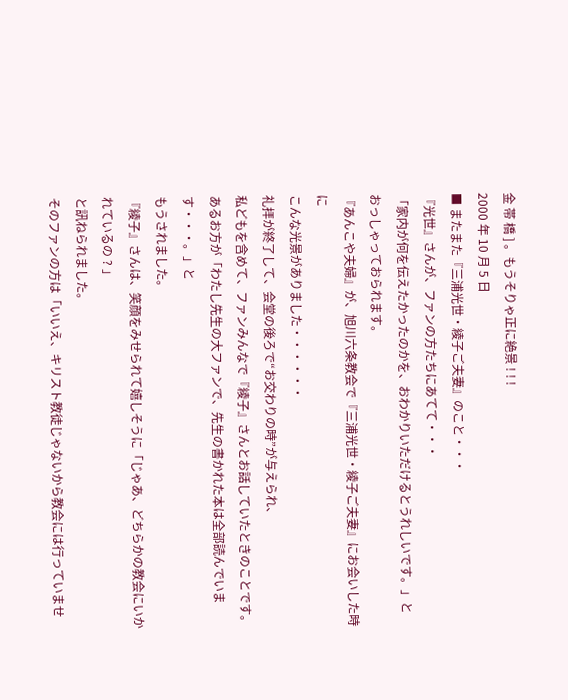金 帯 橋 ] 。もうそりゃ正に絶景 ! ! !
2000 年 10 月 5 日
■ またまた『三浦光世・綾子ご夫妻』のこと・・・
『光世』さんが、ファンの方たちにあてて・・・
「家内が何を伝えたかったのかを、おわかりいただけるとうれしいです。」と
おっしゃっておられます。
『あんこや夫婦』が、旭川六条教会で『三浦光世・綾子ご夫妻』にお会いした時に
こんな光景がありました・・・・・・
礼拝が終了して、会堂の後ろで“お交わりの時”が与えられ、
私どもを含めて、ファンみんなで『綾子』さんとお話していたときのことです。
あるお方が「わたし先生の大ファンで、先生の書かれた本は全部読んでいます・・・。」と
もうされました。
『綾子』さんは、笑顔をみせられて嬉しそうに「じゃあ、どちらかの教会にいかれているの ? 」
と訊ねられました。
そのファンの方は「いいえ、キリスト教徒じゃないから教会には行っていませ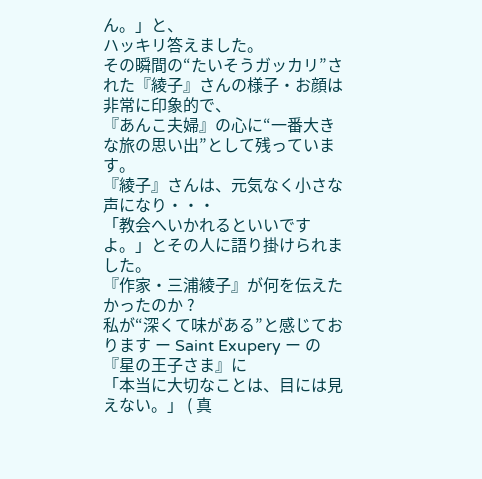ん。」と、
ハッキリ答えました。
その瞬間の“たいそうガッカリ”された『綾子』さんの様子・お顔は非常に印象的で、
『あんこ夫婦』の心に“一番大きな旅の思い出”として残っています。
『綾子』さんは、元気なく小さな声になり・・・
「教会へいかれるといいですよ。」とその人に語り掛けられました。
『作家・三浦綾子』が何を伝えたかったのか ?
私が“深くて味がある”と感じております ー Saint Exupery ー の『星の王子さま』に
「本当に大切なことは、目には見えない。」 ( 真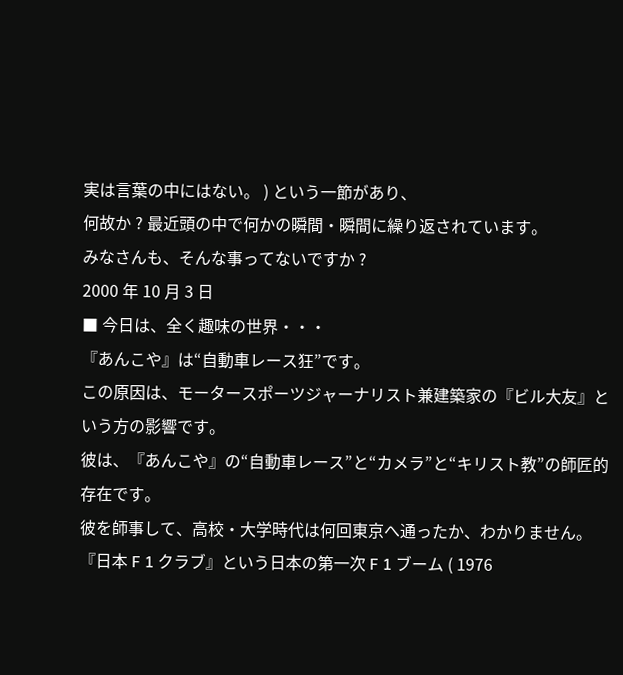実は言葉の中にはない。 ) という一節があり、
何故か ? 最近頭の中で何かの瞬間・瞬間に繰り返されています。
みなさんも、そんな事ってないですか ?
2000 年 10 月 3 日
■ 今日は、全く趣味の世界・・・
『あんこや』は“自動車レース狂”です。
この原因は、モータースポーツジャーナリスト兼建築家の『ビル大友』という方の影響です。
彼は、『あんこや』の“自動車レース”と“カメラ”と“キリスト教”の師匠的存在です。
彼を師事して、高校・大学時代は何回東京へ通ったか、わかりません。
『日本 F 1 クラブ』という日本の第一次 F 1 ブーム ( 1976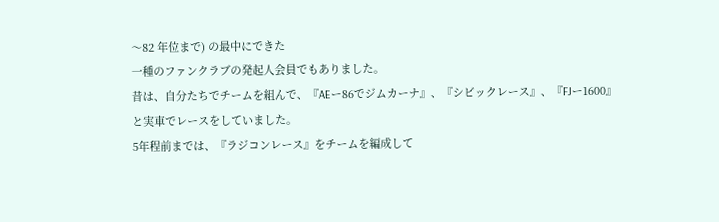〜82 年位まで) の最中にできた
一種のファンクラブの発起人会員でもありました。
昔は、自分たちでチームを組んで、『AEー86でジムカーナ』、『シビックレース』、『FJー1600』
と実車でレースをしていました。
5年程前までは、『ラジコンレース』をチームを編成して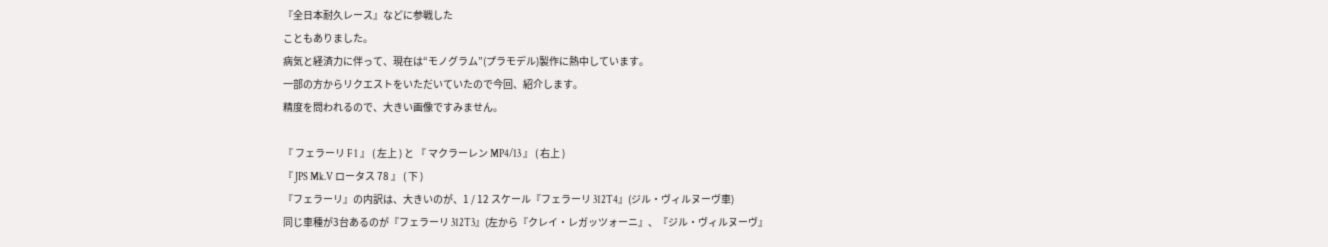『全日本耐久レース』などに参戦した
こともありました。
病気と経済力に伴って、現在は“モノグラム”(プラモデル)製作に熱中しています。
一部の方からリクエストをいただいていたので今回、紹介します。
精度を問われるので、大きい画像ですみません。

『 フェラーリ F 1 』 ( 左上 ) と 『 マクラーレン MP4/13 』 ( 右上 )
『 JPS Mk.V ロータス 78 』 ( 下 )
『フェラーリ』の内訳は、大きいのが、1 / 12 スケール『フェラーリ 312T4』(ジル・ヴィルヌーヴ車)
同じ車種が3台あるのが『フェラーリ 312T3』(左から『クレイ・レガッツォーニ』、『ジル・ヴィルヌーヴ』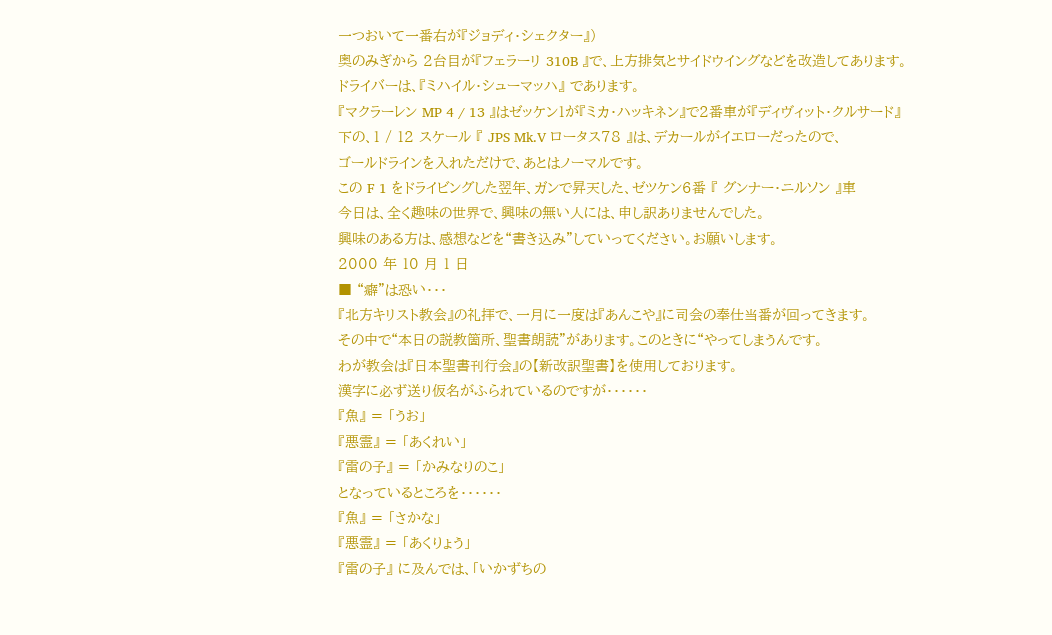一つおいて一番右が『ジョディ・シェクター』)
奥のみぎから 2台目が『フェラーリ 310B 』で、上方排気とサイドウイングなどを改造してあります。
ドライバーは、『ミハイル・シューマッハ』 であります。
『マクラーレン MP 4 / 13 』はゼッケン1が『ミカ・ハッキネン』で2番車が『ディヴィット・クルサード』
下の、1 / 12 スケール 『 JPS Mk.V ロータス78 』は、デカールがイエローだったので、
ゴールドラインを入れただけで、あとはノーマルです。
この F 1 をドライビングした翌年、ガンで昇天した、ゼツケン6番 『 グンナー・ニルソン 』車
今日は、全く趣味の世界で、興味の無い人には、申し訳ありませんでした。
興味のある方は、感想などを“書き込み”していってください。お願いします。
2000 年 10 月 1 日
■ “癖”は恐い・・・
『北方キリスト教会』の礼拝で、一月に一度は『あんこや』に司会の奉仕当番が回ってきます。
その中で“本日の説教箇所、聖書朗読”があります。このときに“やってしまうんです。
わが教会は『日本聖書刊行会』の【新改訳聖書】を使用しております。
漢字に必ず送り仮名がふられているのですが・・・・・・
『魚』 = 「うお」
『悪霊』 = 「あくれい」
『雷の子』 = 「かみなりのこ」
となっているところを・・・・・・
『魚』 = 「さかな」
『悪霊』 = 「あくりょう」
『雷の子』 に及んでは、「いかずちの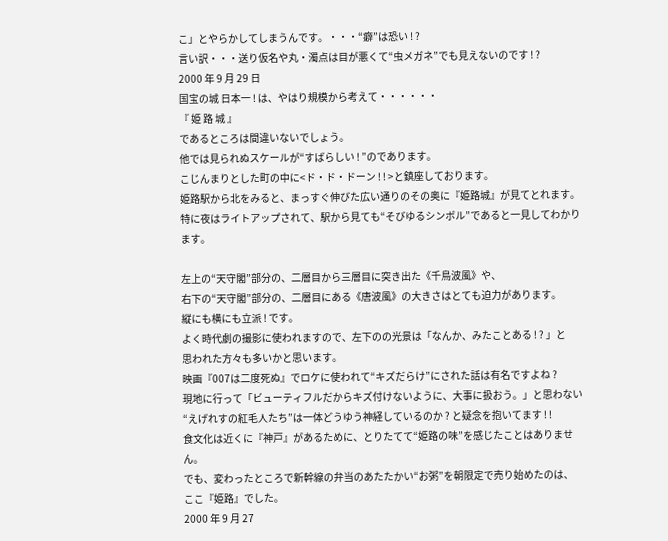こ」とやらかしてしまうんです。・・・“癖”は恐い ! ?
言い訳・・・送り仮名や丸・濁点は目が悪くて“虫メガネ”でも見えないのです ! ?
2000 年 9 月 29 日
国宝の城 日本一 ! は、やはり規模から考えて・・・・・・
『 姫 路 城 』
であるところは間違いないでしょう。
他では見られぬスケールが“すばらしい ! ”のであります。
こじんまりとした町の中に<ド・ド・ドーン ! ! >と鎮座しております。
姫路駅から北をみると、まっすぐ伸びた広い通りのその奥に『姫路城』が見てとれます。
特に夜はライトアップされて、駅から見ても“そびゆるシンボル”であると一見してわかります。

左上の“天守閣”部分の、二層目から三層目に突き出た《千鳥波風》や、
右下の“天守閣”部分の、二層目にある《唐波風》の大きさはとても迫力があります。
縦にも横にも立派 ! です。
よく時代劇の撮影に使われますので、左下のの光景は「なんか、みたことある ! ? 」と
思われた方々も多いかと思います。
映画『007は二度死ぬ』でロケに使われて“キズだらけ”にされた話は有名ですよね ?
現地に行って「ビューティフルだからキズ付けないように、大事に扱おう。」と思わない
“えげれすの紅毛人たち”は一体どうゆう神経しているのか ? と疑念を抱いてます ! !
食文化は近くに『神戸』があるために、とりたてて“姫路の味”を感じたことはありません。
でも、変わったところで新幹線の弁当のあたたかい“お粥”を朝限定で売り始めたのは、
ここ『姫路』でした。
2000 年 9 月 27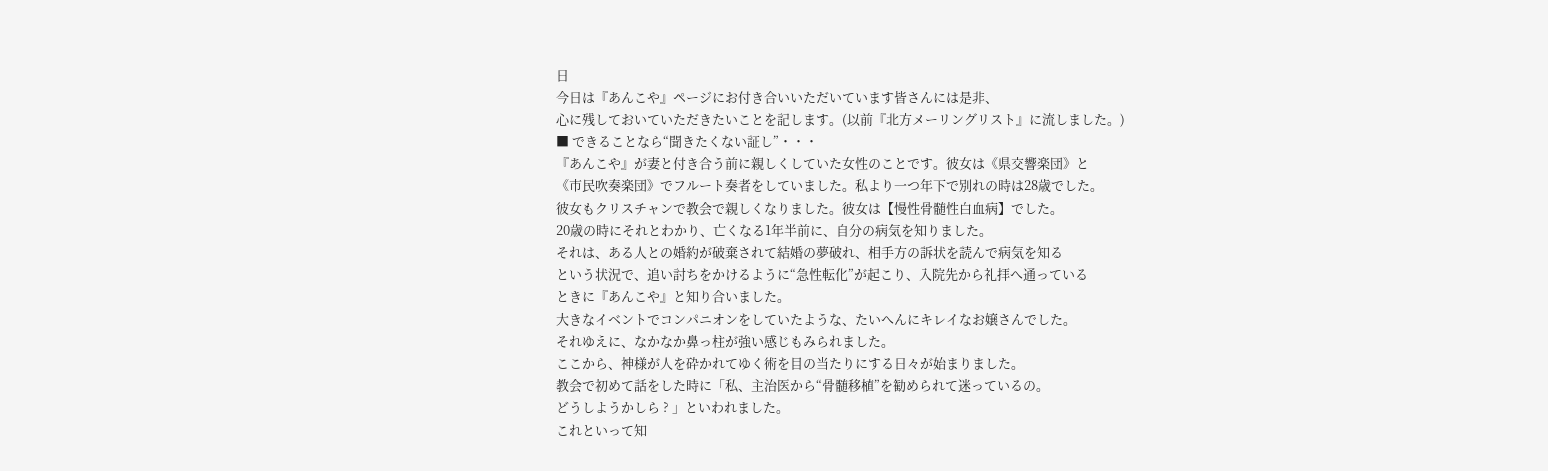日
今日は『あんこや』ページにお付き合いいただいています皆さんには是非、
心に残しておいていただきたいことを記します。(以前『北方メーリングリスト』に流しました。)
■ できることなら“聞きたくない証し”・・・
『あんこや』が妻と付き合う前に親しくしていた女性のことです。彼女は《県交響楽団》と
《市民吹奏楽団》でフルート奏者をしていました。私より一つ年下で別れの時は28歳でした。
彼女もクリスチャンで教会で親しくなりました。彼女は【慢性骨髄性白血病】でした。
20歳の時にそれとわかり、亡くなる1年半前に、自分の病気を知りました。
それは、ある人との婚約が破棄されて結婚の夢破れ、相手方の訴状を読んで病気を知る
という状況で、追い討ちをかけるように“急性転化”が起こり、入院先から礼拝へ通っている
ときに『あんこや』と知り合いました。
大きなイベントでコンパニオンをしていたような、たいへんにキレイなお嬢さんでした。
それゆえに、なかなか鼻っ柱が強い感じもみられました。
ここから、神様が人を砕かれてゆく術を目の当たりにする日々が始まりました。
教会で初めて話をした時に「私、主治医から“骨髄移植”を勧められて迷っているの。
どうしようかしら ? 」といわれました。
これといって知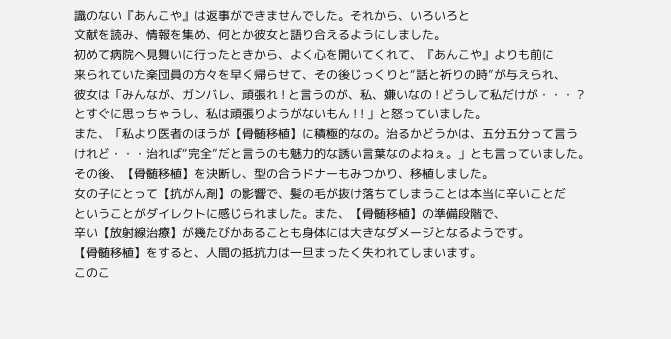識のない『あんこや』は返事ができませんでした。それから、いろいろと
文献を読み、情報を集め、何とか彼女と語り合えるようにしました。
初めて病院へ見舞いに行ったときから、よく心を開いてくれて、『あんこや』よりも前に
来られていた楽団員の方々を早く帰らせて、その後じっくりと“話と祈りの時”が与えられ、
彼女は「みんなが、ガンバレ、頑張れ ! と言うのが、私、嫌いなの ! どうして私だけが・・・ ?
とすぐに思っちゃうし、私は頑張りようがないもん ! ! 」と怒っていました。
また、「私より医者のほうが【骨髄移植】に積極的なの。治るかどうかは、五分五分って言う
けれど・・・治れば“完全”だと言うのも魅力的な誘い言葉なのよねぇ。」とも言っていました。
その後、【骨髄移植】を決断し、型の合うドナーもみつかり、移植しました。
女の子にとって【抗がん剤】の影響で、髪の毛が抜け落ちてしまうことは本当に辛いことだ
ということがダイレクトに感じられました。また、【骨髄移植】の準備段階で、
辛い【放射線治療】が幾たびかあることも身体には大きなダメージとなるようです。
【骨髄移植】をすると、人間の抵抗力は一旦まったく失われてしまいます。
このこ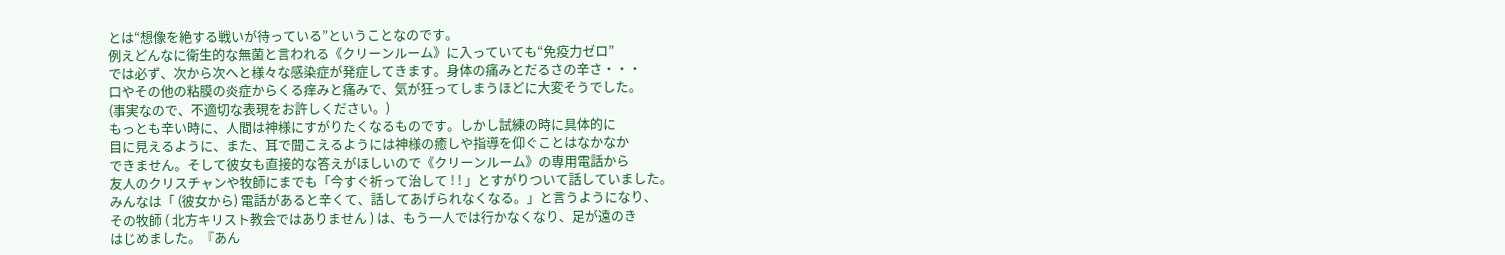とは“想像を絶する戦いが待っている”ということなのです。
例えどんなに衛生的な無菌と言われる《クリーンルーム》に入っていても“免疫力ゼロ”
では必ず、次から次へと様々な感染症が発症してきます。身体の痛みとだるさの辛さ・・・
口やその他の粘膜の炎症からくる痒みと痛みで、気が狂ってしまうほどに大変そうでした。
(事実なので、不適切な表現をお許しください。)
もっとも辛い時に、人間は神様にすがりたくなるものです。しかし試練の時に具体的に
目に見えるように、また、耳で聞こえるようには神様の癒しや指導を仰ぐことはなかなか
できません。そして彼女も直接的な答えがほしいので《クリーンルーム》の専用電話から
友人のクリスチャンや牧師にまでも「今すぐ祈って治して ! ! 」とすがりついて話していました。
みんなは「 (彼女から) 電話があると辛くて、話してあげられなくなる。」と言うようになり、
その牧師 ( 北方キリスト教会ではありません ) は、もう一人では行かなくなり、足が遠のき
はじめました。『あん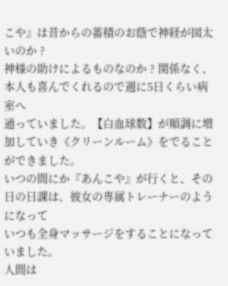こや』は昔からの蓄積のお蔭で神経が図太いのか ?
神様の助けによるものなのか ? 関係なく、本人も喜んでくれるので週に5日くらい病室へ
通っていました。【白血球数】が順調に増加していき《クリーンルーム》をでることができました。
いつの間にか『あんこや』が行くと、その日の日課は、彼女の専属トレーナーのようになって
いつも全身マッサージをすることになっていました。
人間は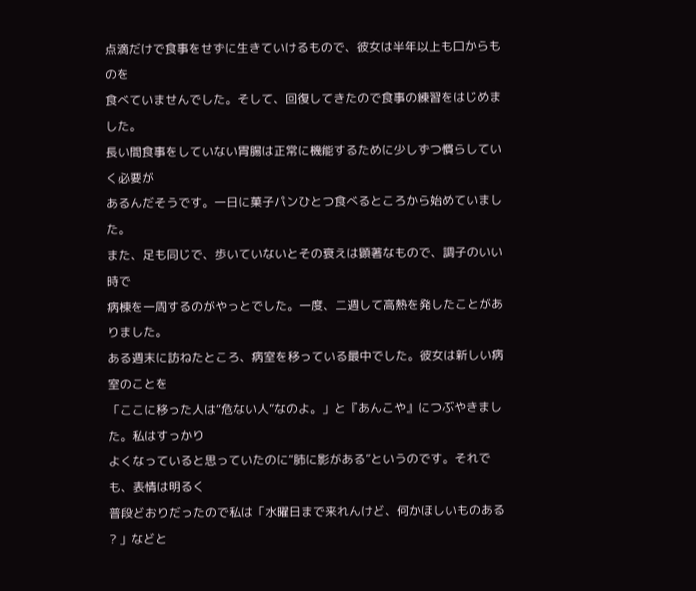点滴だけで食事をせずに生きていけるもので、彼女は半年以上も口からものを
食べていませんでした。そして、回復してきたので食事の練習をはじめました。
長い間食事をしていない胃腸は正常に機能するために少しずつ慣らしていく必要が
あるんだそうです。一日に菓子パンひとつ食べるところから始めていました。
また、足も同じで、歩いていないとその衰えは顕著なもので、調子のいい時で
病棟を一周するのがやっとでした。一度、二週して高熱を発したことがありました。
ある週末に訪ねたところ、病室を移っている最中でした。彼女は新しい病室のことを
「ここに移った人は“危ない人”なのよ。」と『あんこや』につぶやきました。私はすっかり
よくなっていると思っていたのに“肺に影がある”というのです。それでも、表情は明るく
普段どおりだったので私は「水曜日まで来れんけど、何かほしいものある ? 」などと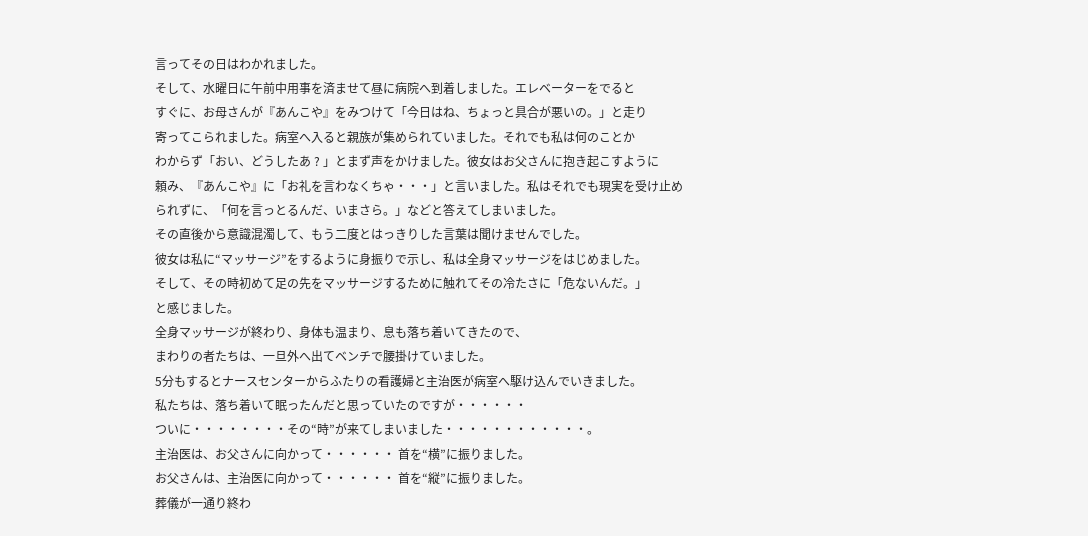言ってその日はわかれました。
そして、水曜日に午前中用事を済ませて昼に病院へ到着しました。エレベーターをでると
すぐに、お母さんが『あんこや』をみつけて「今日はね、ちょっと具合が悪いの。」と走り
寄ってこられました。病室へ入ると親族が集められていました。それでも私は何のことか
わからず「おい、どうしたあ ? 」とまず声をかけました。彼女はお父さんに抱き起こすように
頼み、『あんこや』に「お礼を言わなくちゃ・・・」と言いました。私はそれでも現実を受け止め
られずに、「何を言っとるんだ、いまさら。」などと答えてしまいました。
その直後から意識混濁して、もう二度とはっきりした言葉は聞けませんでした。
彼女は私に“マッサージ”をするように身振りで示し、私は全身マッサージをはじめました。
そして、その時初めて足の先をマッサージするために触れてその冷たさに「危ないんだ。」
と感じました。
全身マッサージが終わり、身体も温まり、息も落ち着いてきたので、
まわりの者たちは、一旦外へ出てベンチで腰掛けていました。
5分もするとナースセンターからふたりの看護婦と主治医が病室へ駆け込んでいきました。
私たちは、落ち着いて眠ったんだと思っていたのですが・・・・・・
ついに・・・・・・・・その“時”が来てしまいました・・・・・・・・・・・・。
主治医は、お父さんに向かって・・・・・・ 首を“横”に振りました。
お父さんは、主治医に向かって・・・・・・ 首を“縦”に振りました。
葬儀が一通り終わ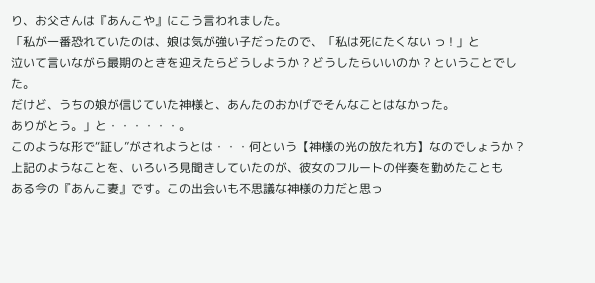り、お父さんは『あんこや』にこう言われました。
「私が一番恐れていたのは、娘は気が強い子だったので、「私は死にたくない っ ! 」と
泣いて言いながら最期のときを迎えたらどうしようか ? どうしたらいいのか ? ということでした。
だけど、うちの娘が信じていた神様と、あんたのおかげでそんなことはなかった。
ありがとう。」と・・・・・・。
このような形で“証し”がされようとは・・・何という【神様の光の放たれ方】なのでしょうか ?
上記のようなことを、いろいろ見聞きしていたのが、彼女のフルートの伴奏を勤めたことも
ある今の『あんこ妻』です。この出会いも不思議な神様の力だと思っ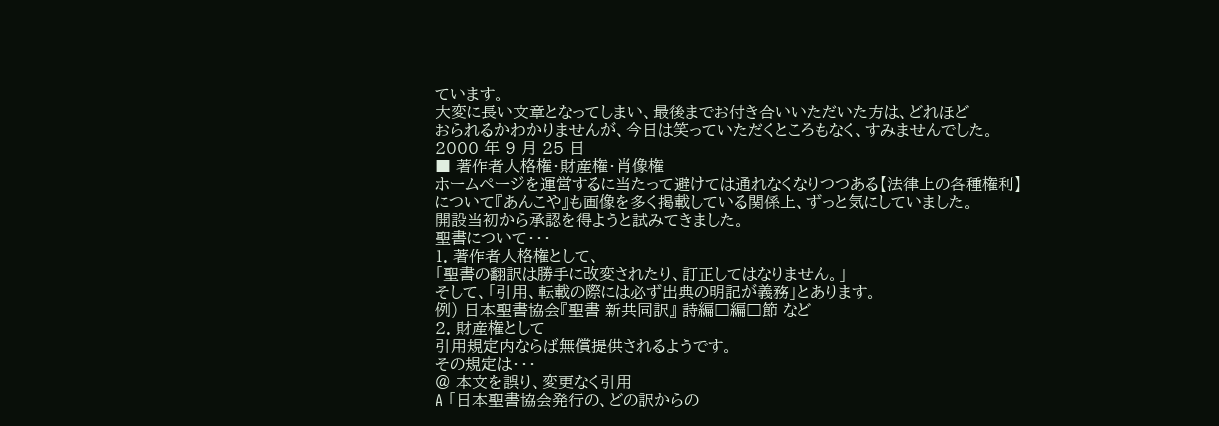ています。
大変に長い文章となってしまい、最後までお付き合いいただいた方は、どれほど
おられるかわかりませんが、今日は笑っていただくところもなく、すみませんでした。
2000 年 9 月 25 日
■ 著作者人格権・財産権・肖像権
ホームページを運営するに当たって避けては通れなくなりつつある【法律上の各種権利】
について『あんこや』も画像を多く掲載している関係上、ずっと気にしていました。
開設当初から承認を得ようと試みてきました。
聖書について・・・
1. 著作者人格権として、
「聖書の翻訳は勝手に改変されたり、訂正してはなりません。」
そして、「引用、転載の際には必ず出典の明記が義務」とあります。
例) 日本聖書協会『聖書 新共同訳』 詩編□編□節 など
2. 財産権として
引用規定内ならば無償提供されるようです。
その規定は・・・
@ 本文を誤り、変更なく引用
A 「日本聖書協会発行の、どの訳からの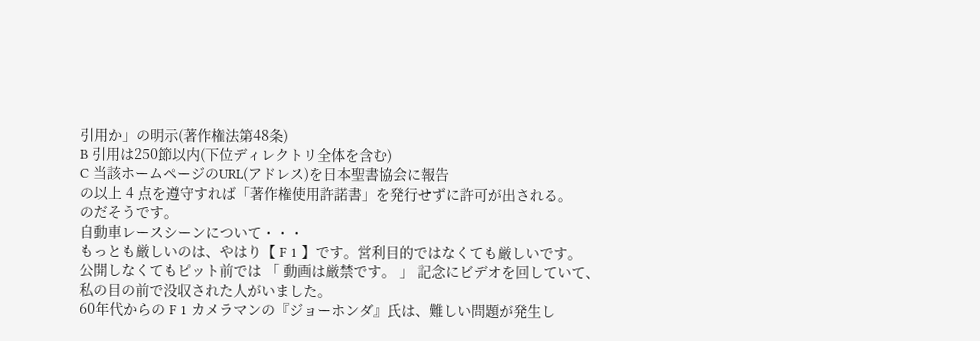引用か」の明示(著作権法第48条)
B 引用は250節以内(下位ディレクトリ全体を含む)
C 当該ホームページのURL(アドレス)を日本聖書協会に報告
の以上 4 点を遵守すれば「著作権使用許諾書」を発行せずに許可が出される。
のだそうです。
自動車レースシーンについて・・・
もっとも厳しいのは、やはり【 F 1 】です。営利目的ではなくても厳しいです。
公開しなくてもピット前では 「 動画は厳禁です。 」 記念にビデオを回していて、
私の目の前で没収された人がいました。
60年代からの F 1 カメラマンの『ジョーホンダ』氏は、難しい問題が発生し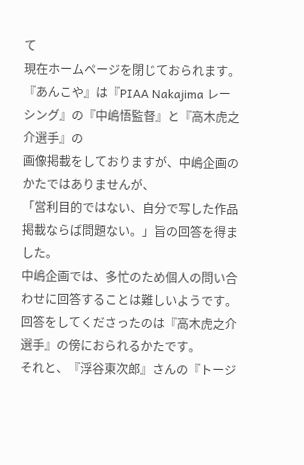て
現在ホームページを閉じておられます。
『あんこや』は『PIAA Nakajima レーシング』の『中嶋悟監督』と『高木虎之介選手』の
画像掲載をしておりますが、中嶋企画のかたではありませんが、
「営利目的ではない、自分で写した作品掲載ならば問題ない。」旨の回答を得ました。
中嶋企画では、多忙のため個人の問い合わせに回答することは難しいようです。
回答をしてくださったのは『高木虎之介選手』の傍におられるかたです。
それと、『浮谷東次郎』さんの『トージ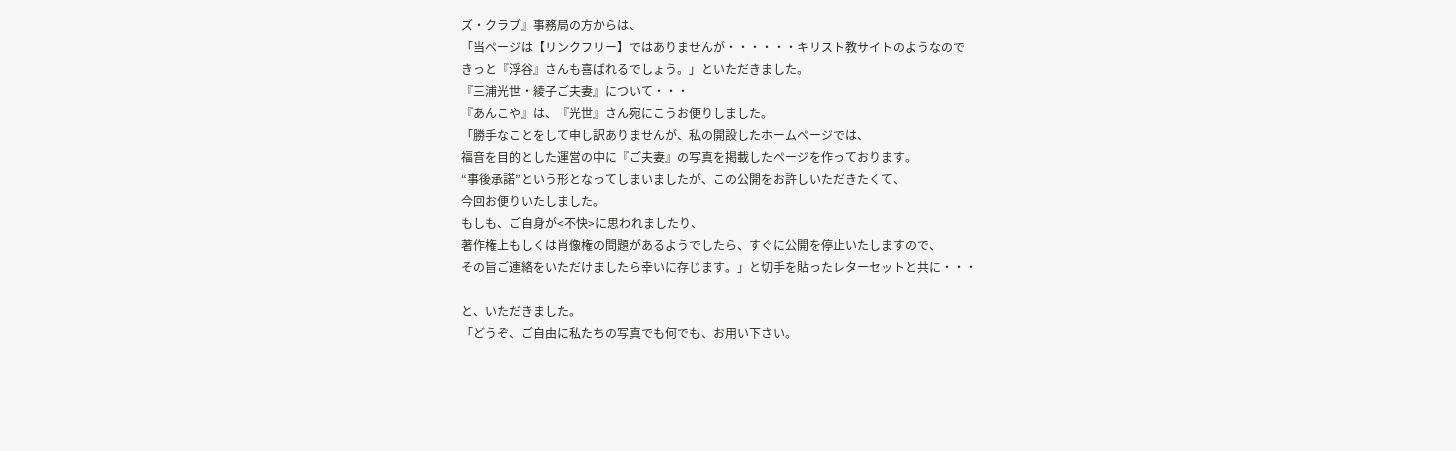ズ・クラブ』事務局の方からは、
「当ページは【リンクフリー】ではありませんが・・・・・・キリスト教サイトのようなので
きっと『浮谷』さんも喜ばれるでしょう。」といただきました。
『三浦光世・綾子ご夫妻』について・・・
『あんこや』は、『光世』さん宛にこうお便りしました。
「勝手なことをして申し訳ありませんが、私の開設したホームページでは、
福音を目的とした運営の中に『ご夫妻』の写真を掲載したページを作っております。
“事後承諾”という形となってしまいましたが、この公開をお許しいただきたくて、
今回お便りいたしました。
もしも、ご自身が<不快>に思われましたり、
著作権上もしくは肖像権の問題があるようでしたら、すぐに公開を停止いたしますので、
その旨ご連絡をいただけましたら幸いに存じます。」と切手を貼ったレターセットと共に・・・

と、いただきました。
「どうぞ、ご自由に私たちの写真でも何でも、お用い下さい。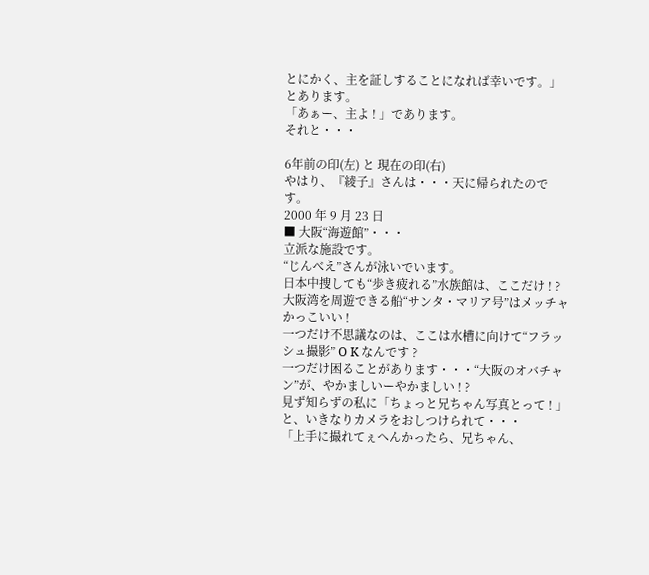とにかく、主を証しすることになれば幸いです。」とあります。
「あぁー、主よ ! 」であります。
それと・・・

6年前の印(左) と 現在の印(右)
やはり、『綾子』さんは・・・天に帰られたのです。
2000 年 9 月 23 日
■ 大阪“海遊館”・・・
立派な施設です。
“じんべえ”さんが泳いでいます。
日本中捜しても“歩き疲れる”水族館は、ここだけ ! ?
大阪湾を周遊できる船“サンタ・マリア号”はメッチャかっこいい !
一つだけ不思議なのは、ここは水槽に向けて“フラッシュ撮影” O K なんです ?
一つだけ困ることがあります・・・“大阪のオバチャン”が、やかましいーやかましい ! ?
見ず知らずの私に「ちょっと兄ちゃん写真とって ! 」と、いきなりカメラをおしつけられて・・・
「上手に撮れてぇへんかったら、兄ちゃん、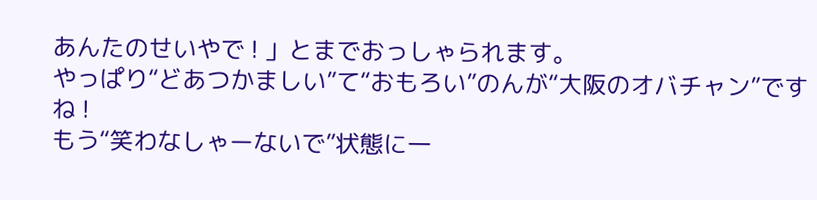あんたのせいやで ! 」とまでおっしゃられます。
やっぱり“どあつかましい”て“おもろい”のんが“大阪のオバチャン”ですね !
もう“笑わなしゃーないで”状態に一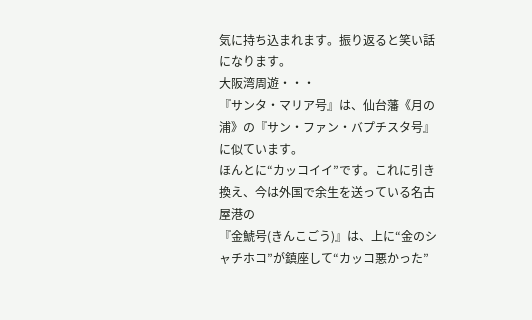気に持ち込まれます。振り返ると笑い話になります。
大阪湾周遊・・・
『サンタ・マリア号』は、仙台藩《月の浦》の『サン・ファン・バプチスタ号』に似ています。
ほんとに“カッコイイ”です。これに引き換え、今は外国で余生を送っている名古屋港の
『金鯱号(きんこごう)』は、上に“金のシャチホコ”が鎮座して“カッコ悪かった”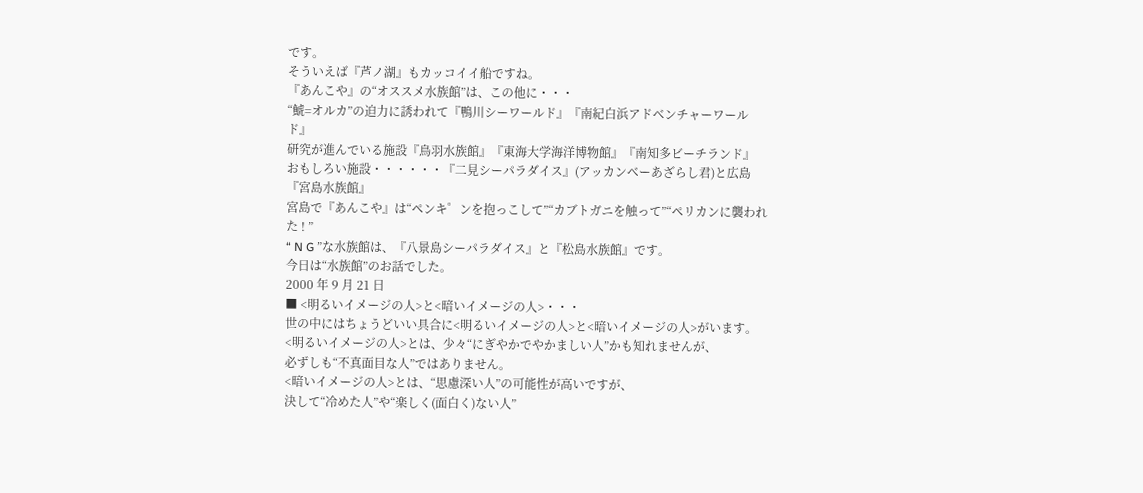です。
そういえば『芦ノ湖』もカッコイイ船ですね。
『あんこや』の“オススメ水族館”は、この他に・・・
“鯱=オルカ”の迫力に誘われて『鴨川シーワールド』『南紀白浜アドベンチャーワールド』
研究が進んでいる施設『鳥羽水族館』『東海大学海洋博物館』『南知多ビーチランド』
おもしろい施設・・・・・・『二見シーパラダイス』(アッカンベーあざらし君)と広島『宮島水族館』
宮島で『あんこや』は“ペンキ゜ンを抱っこして”“カブトガニを触って”“ペリカンに襲われた ! ”
“ N G ”な水族館は、『八景島シーパラダイス』と『松島水族館』です。
今日は“水族館”のお話でした。
2000 年 9 月 21 日
■ <明るいイメージの人>と<暗いイメージの人>・・・
世の中にはちょうどいい具合に<明るいイメージの人>と<暗いイメージの人>がいます。
<明るいイメージの人>とは、少々“にぎやかでやかましい人”かも知れませんが、
必ずしも“不真面目な人”ではありません。
<暗いイメージの人>とは、“思慮深い人”の可能性が高いですが、
決して“冷めた人”や“楽しく(面白く)ない人”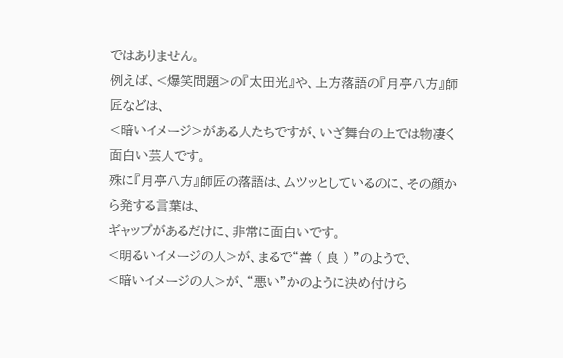ではありません。
例えば、<爆笑問題>の『太田光』や、上方落語の『月亭八方』師匠などは、
<暗いイメージ>がある人たちですが、いざ舞台の上では物凄く面白い芸人です。
殊に『月亭八方』師匠の落語は、ムツッとしているのに、その顔から発する言葉は、
ギャップがあるだけに、非常に面白いです。
<明るいイメージの人>が、まるで“善 ( 良 ) ”のようで、
<暗いイメージの人>が、“悪い”かのように決め付けら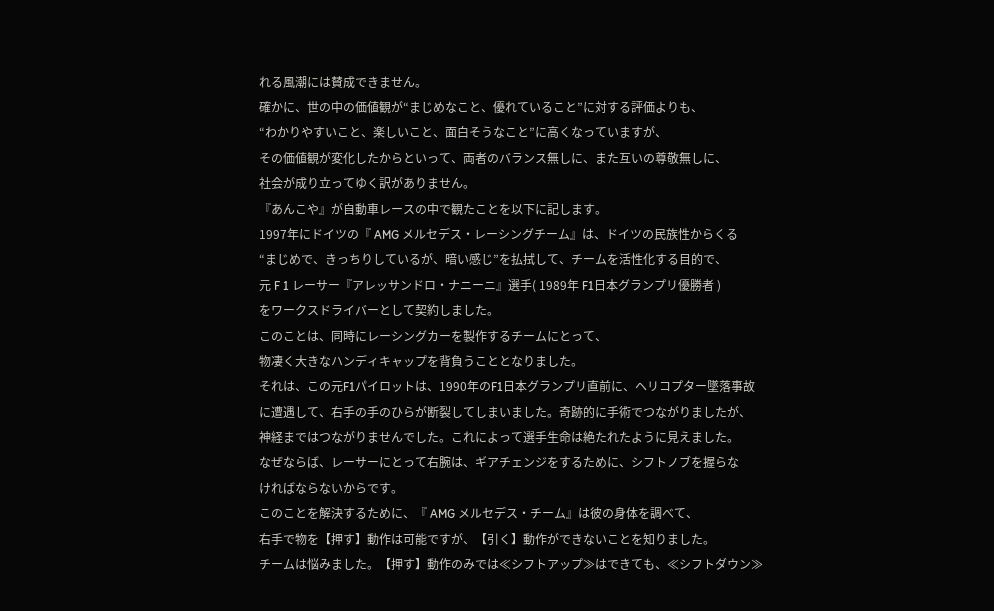れる風潮には賛成できません。
確かに、世の中の価値観が“まじめなこと、優れていること”に対する評価よりも、
“わかりやすいこと、楽しいこと、面白そうなこと”に高くなっていますが、
その価値観が変化したからといって、両者のバランス無しに、また互いの尊敬無しに、
社会が成り立ってゆく訳がありません。
『あんこや』が自動車レースの中で観たことを以下に記します。
1997年にドイツの『 AMG メルセデス・レーシングチーム』は、ドイツの民族性からくる
“まじめで、きっちりしているが、暗い感じ”を払拭して、チームを活性化する目的で、
元 F 1 レーサー『アレッサンドロ・ナニーニ』選手( 1989年 F1日本グランプリ優勝者 )
をワークスドライバーとして契約しました。
このことは、同時にレーシングカーを製作するチームにとって、
物凄く大きなハンディキャップを背負うこととなりました。
それは、この元F1パイロットは、1990年のF1日本グランプリ直前に、ヘリコプター墜落事故
に遭遇して、右手の手のひらが断裂してしまいました。奇跡的に手術でつながりましたが、
神経まではつながりませんでした。これによって選手生命は絶たれたように見えました。
なぜならば、レーサーにとって右腕は、ギアチェンジをするために、シフトノブを握らな
ければならないからです。
このことを解決するために、『 AMG メルセデス・チーム』は彼の身体を調べて、
右手で物を【押す】動作は可能ですが、【引く】動作ができないことを知りました。
チームは悩みました。【押す】動作のみでは≪シフトアップ≫はできても、≪シフトダウン≫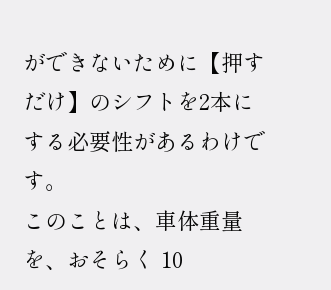ができないために【押すだけ】のシフトを2本にする必要性があるわけです。
このことは、車体重量を、おそらく 10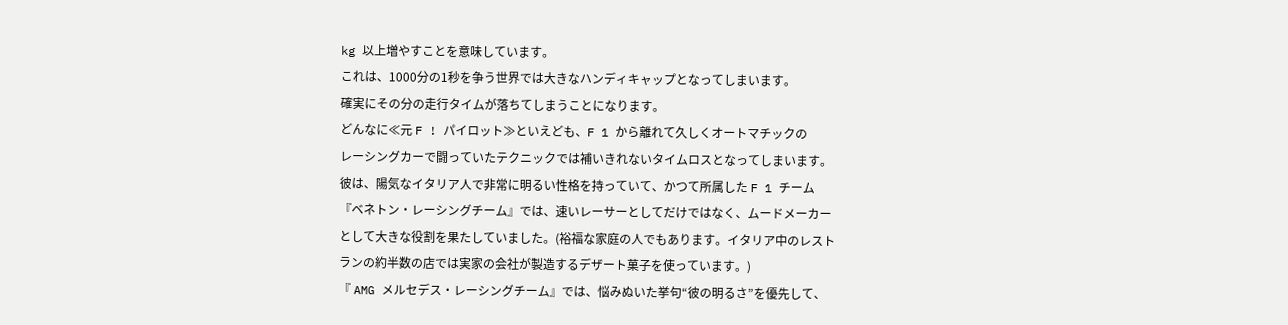kg 以上増やすことを意味しています。
これは、1000分の1秒を争う世界では大きなハンディキャップとなってしまいます。
確実にその分の走行タイムが落ちてしまうことになります。
どんなに≪元 F ! パイロット≫といえども、F 1 から離れて久しくオートマチックの
レーシングカーで闘っていたテクニックでは補いきれないタイムロスとなってしまいます。
彼は、陽気なイタリア人で非常に明るい性格を持っていて、かつて所属した F 1 チーム
『ベネトン・レーシングチーム』では、速いレーサーとしてだけではなく、ムードメーカー
として大きな役割を果たしていました。(裕福な家庭の人でもあります。イタリア中のレスト
ランの約半数の店では実家の会社が製造するデザート菓子を使っています。)
『 AMG メルセデス・レーシングチーム』では、悩みぬいた挙句“彼の明るさ”を優先して、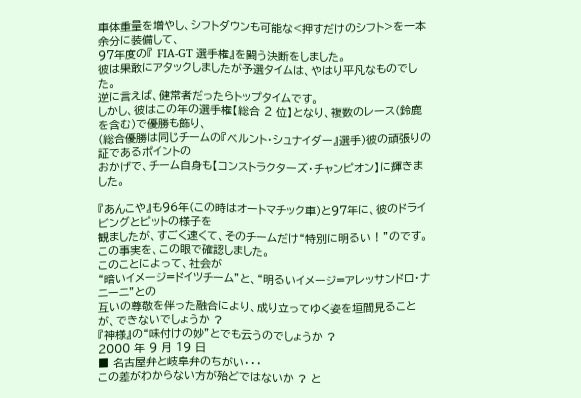車体重量を増やし、シフトダウンも可能な<押すだけのシフト>を一本余分に装備して、
97年度の『 FIA-GT 選手権』を闘う決断をしました。
彼は果敢にアタックしましたが予選タイムは、やはり平凡なものでした。
逆に言えば、健常者だったらトップタイムです。
しかし、彼はこの年の選手権【総合 2 位】となり、複数のレース(鈴鹿を含む)で優勝も飾り、
(総合優勝は同じチームの『ベルント・シュナイダー』選手)彼の頑張りの証であるポイントの
おかげで、チーム自身も【コンストラクターズ・チャンピオン】に輝きました。

『あんこや』も96年(この時はオートマチック車)と97年に、彼のドライビングとピットの様子を
観ましたが、すごく速くて、そのチームだけ“特別に明るい ! ”のです。
この事実を、この眼で確認しました。
このことによって、社会が
“暗いイメージ=ドイツチーム”と、“明るいイメージ=アレッサンドロ・ナニーニ”との
互いの尊敬を伴った融合により、成り立ってゆく姿を垣間見ることが、できないでしょうか ?
『神様』の“味付けの妙”とでも云うのでしょうか ?
2000 年 9 月 19 日
■ 名古屋弁と岐阜弁のちがい・・・
この差がわからない方が殆どではないか ? と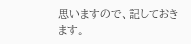思いますので、記しておきます。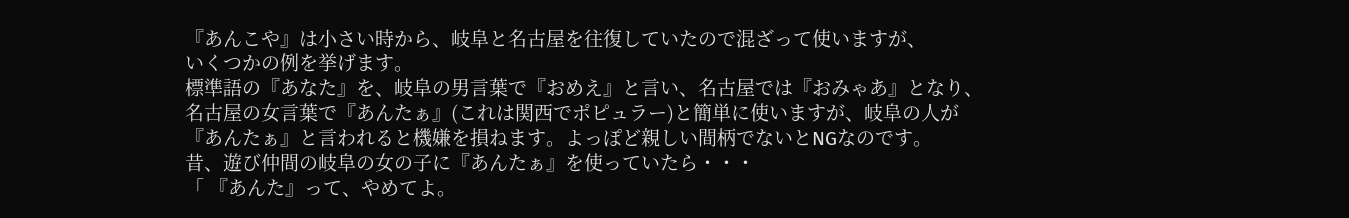『あんこや』は小さい時から、岐阜と名古屋を往復していたので混ざって使いますが、
いくつかの例を挙げます。
標準語の『あなた』を、岐阜の男言葉で『おめえ』と言い、名古屋では『おみゃあ』となり、
名古屋の女言葉で『あんたぁ』(これは関西でポピュラー)と簡単に使いますが、岐阜の人が
『あんたぁ』と言われると機嫌を損ねます。よっぽど親しい間柄でないとNGなのです。
昔、遊び仲間の岐阜の女の子に『あんたぁ』を使っていたら・・・
「 『あんた』って、やめてよ。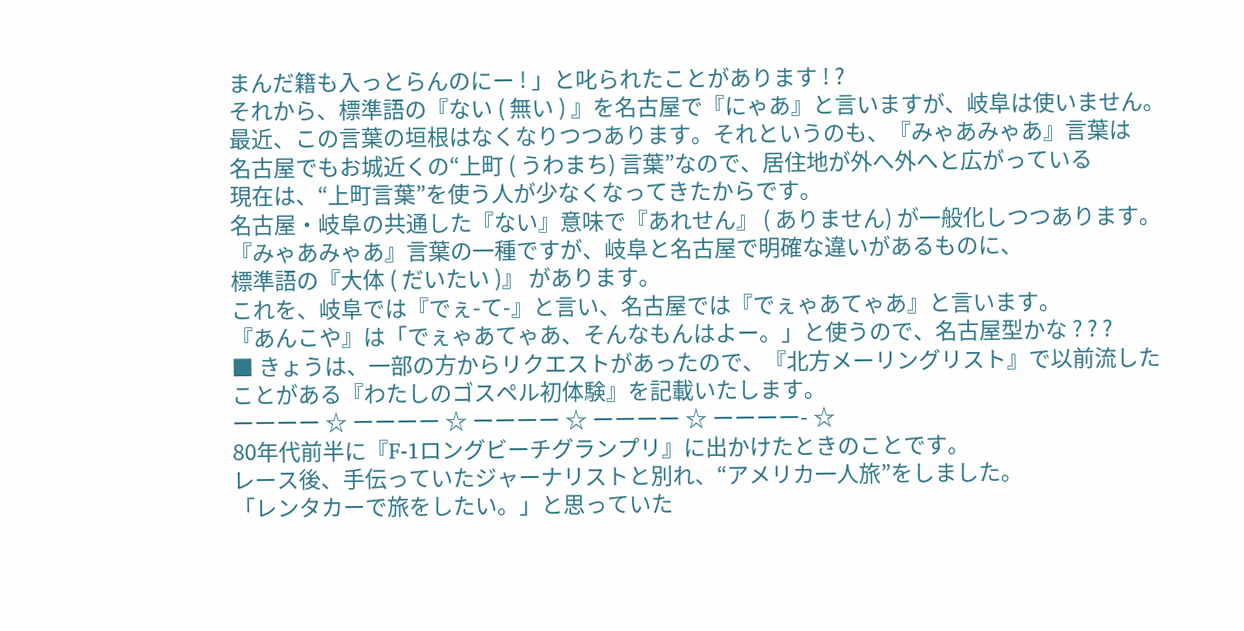まんだ籍も入っとらんのにー ! 」と叱られたことがあります ! ?
それから、標準語の『ない ( 無い ) 』を名古屋で『にゃあ』と言いますが、岐阜は使いません。
最近、この言葉の垣根はなくなりつつあります。それというのも、『みゃあみゃあ』言葉は
名古屋でもお城近くの“上町 ( うわまち) 言葉”なので、居住地が外へ外へと広がっている
現在は、“上町言葉”を使う人が少なくなってきたからです。
名古屋・岐阜の共通した『ない』意味で『あれせん』 ( ありません) が一般化しつつあります。
『みゃあみゃあ』言葉の一種ですが、岐阜と名古屋で明確な違いがあるものに、
標準語の『大体 ( だいたい )』 があります。
これを、岐阜では『でぇ-て-』と言い、名古屋では『でぇゃあてゃあ』と言います。
『あんこや』は「でぇゃあてゃあ、そんなもんはよー。」と使うので、名古屋型かな ? ? ?
■ きょうは、一部の方からリクエストがあったので、『北方メーリングリスト』で以前流した
ことがある『わたしのゴスペル初体験』を記載いたします。
ーーーー ☆ ーーーー ☆ ーーーー ☆ ーーーー ☆ ーーーー- ☆
80年代前半に『F-1ロングビーチグランプリ』に出かけたときのことです。
レース後、手伝っていたジャーナリストと別れ、“アメリカ一人旅”をしました。
「レンタカーで旅をしたい。」と思っていた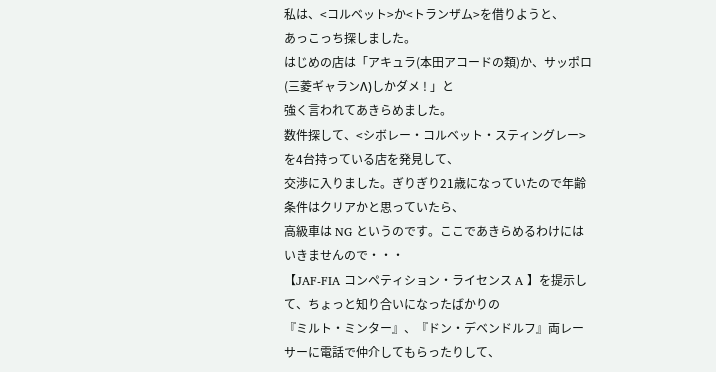私は、<コルベット>か<トランザム>を借りようと、
あっこっち探しました。
はじめの店は「アキュラ(本田アコードの類)か、サッポロ(三菱ギャランΛ)しかダメ ! 」と
強く言われてあきらめました。
数件探して、<シボレー・コルベット・スティングレー>を4台持っている店を発見して、
交渉に入りました。ぎりぎり21歳になっていたので年齢条件はクリアかと思っていたら、
高級車は NG というのです。ここであきらめるわけにはいきませんので・・・
【JAF-FIA コンペティション・ライセンス A 】を提示して、ちょっと知り合いになったばかりの
『ミルト・ミンター』、『ドン・デベンドルフ』両レーサーに電話で仲介してもらったりして、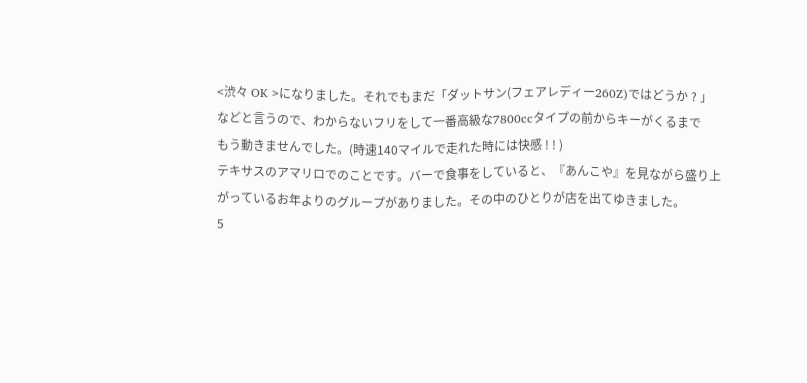<渋々 OK >になりました。それでもまだ「ダットサン(フェアレディー260Z)ではどうか ? 」
などと言うので、わからないフリをして一番高級な7800ccタイプの前からキーがくるまで
もう動きませんでした。(時速140マイルで走れた時には快感 ! ! )
テキサスのアマリロでのことです。バーで食事をしていると、『あんこや』を見ながら盛り上
がっているお年よりのグループがありました。その中のひとりが店を出てゆきました。
5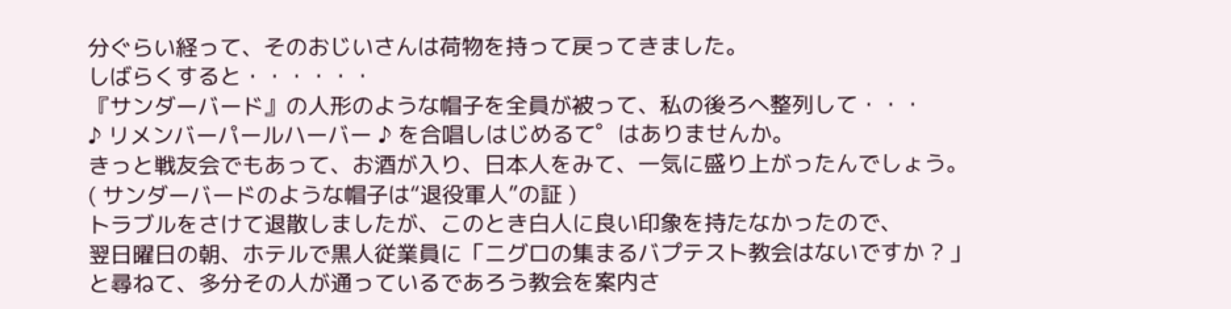分ぐらい経って、そのおじいさんは荷物を持って戻ってきました。
しばらくすると・・・・・・
『サンダーバード』の人形のような帽子を全員が被って、私の後ろへ整列して・・・
♪ リメンバーパールハーバー ♪ を合唱しはじめるて゜はありませんか。
きっと戦友会でもあって、お酒が入り、日本人をみて、一気に盛り上がったんでしょう。
( サンダーバードのような帽子は“退役軍人”の証 )
トラブルをさけて退散しましたが、このとき白人に良い印象を持たなかったので、
翌日曜日の朝、ホテルで黒人従業員に「ニグロの集まるバプテスト教会はないですか ? 」
と尋ねて、多分その人が通っているであろう教会を案内さ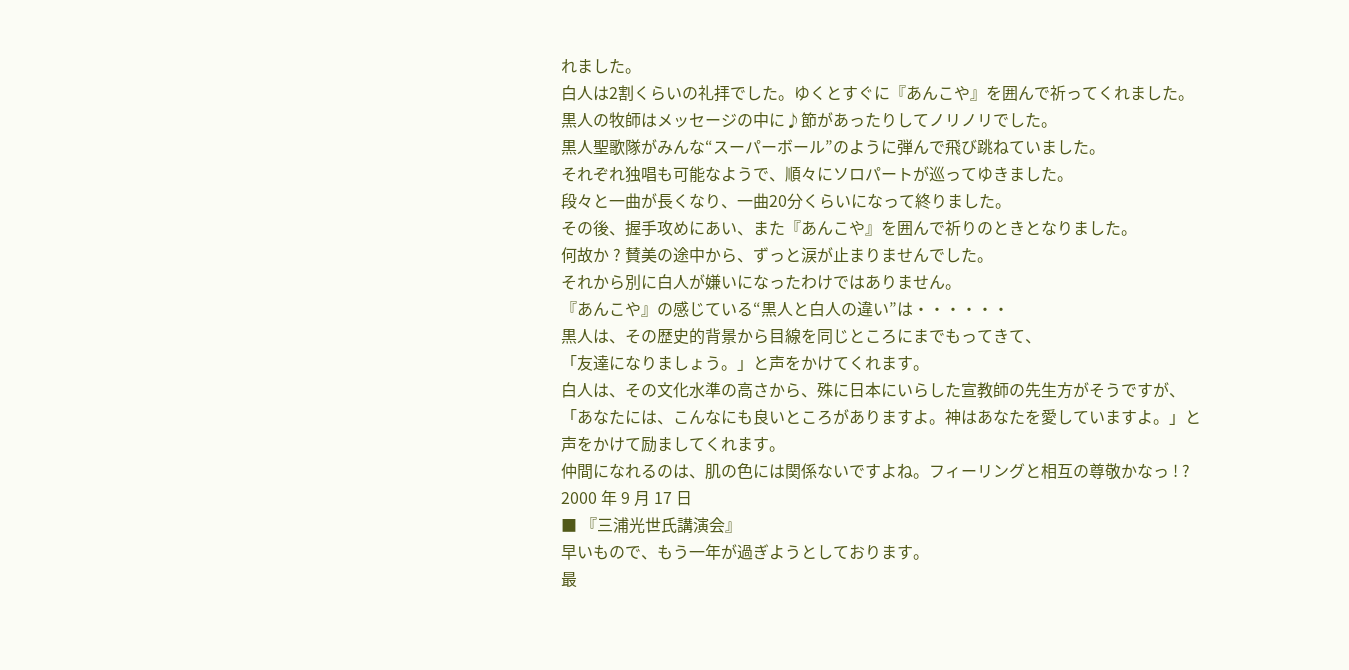れました。
白人は2割くらいの礼拝でした。ゆくとすぐに『あんこや』を囲んで祈ってくれました。
黒人の牧師はメッセージの中に♪節があったりしてノリノリでした。
黒人聖歌隊がみんな“スーパーボール”のように弾んで飛び跳ねていました。
それぞれ独唱も可能なようで、順々にソロパートが巡ってゆきました。
段々と一曲が長くなり、一曲20分くらいになって終りました。
その後、握手攻めにあい、また『あんこや』を囲んで祈りのときとなりました。
何故か ? 賛美の途中から、ずっと涙が止まりませんでした。
それから別に白人が嫌いになったわけではありません。
『あんこや』の感じている“黒人と白人の違い”は・・・・・・
黒人は、その歴史的背景から目線を同じところにまでもってきて、
「友達になりましょう。」と声をかけてくれます。
白人は、その文化水準の高さから、殊に日本にいらした宣教師の先生方がそうですが、
「あなたには、こんなにも良いところがありますよ。神はあなたを愛していますよ。」と
声をかけて励ましてくれます。
仲間になれるのは、肌の色には関係ないですよね。フィーリングと相互の尊敬かなっ ! ?
2000 年 9 月 17 日
■ 『三浦光世氏講演会』
早いもので、もう一年が過ぎようとしております。
最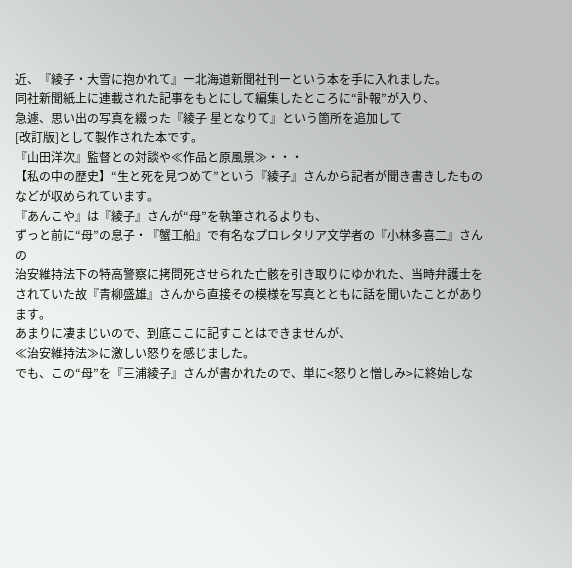近、『綾子・大雪に抱かれて』ー北海道新聞社刊ーという本を手に入れました。
同社新聞紙上に連載された記事をもとにして編集したところに“訃報”が入り、
急遽、思い出の写真を綴った『綾子 星となりて』という箇所を追加して
[改訂版]として製作された本です。
『山田洋次』監督との対談や≪作品と原風景≫・・・
【私の中の歴史】“生と死を見つめて”という『綾子』さんから記者が聞き書きしたもの
などが収められています。
『あんこや』は『綾子』さんが“母”を執筆されるよりも、
ずっと前に“母”の息子・『蟹工船』で有名なプロレタリア文学者の『小林多喜二』さんの
治安維持法下の特高警察に拷問死させられた亡骸を引き取りにゆかれた、当時弁護士を
されていた故『青柳盛雄』さんから直接その模様を写真とともに話を聞いたことがあります。
あまりに凄まじいので、到底ここに記すことはできませんが、
≪治安維持法≫に激しい怒りを感じました。
でも、この“母”を『三浦綾子』さんが書かれたので、単に<怒りと憎しみ>に終始しな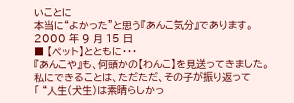いことに
本当に“よかった”と思う『あんこ気分』であります。
2000 年 9 月 15 日
■ 【ペット】とともに・・・
『あんこや』も、何頭かの【わんこ】を見送ってきました。
私にできることは、ただただ、その子が振り返って
「 “人生(犬生)は素晴らしかっ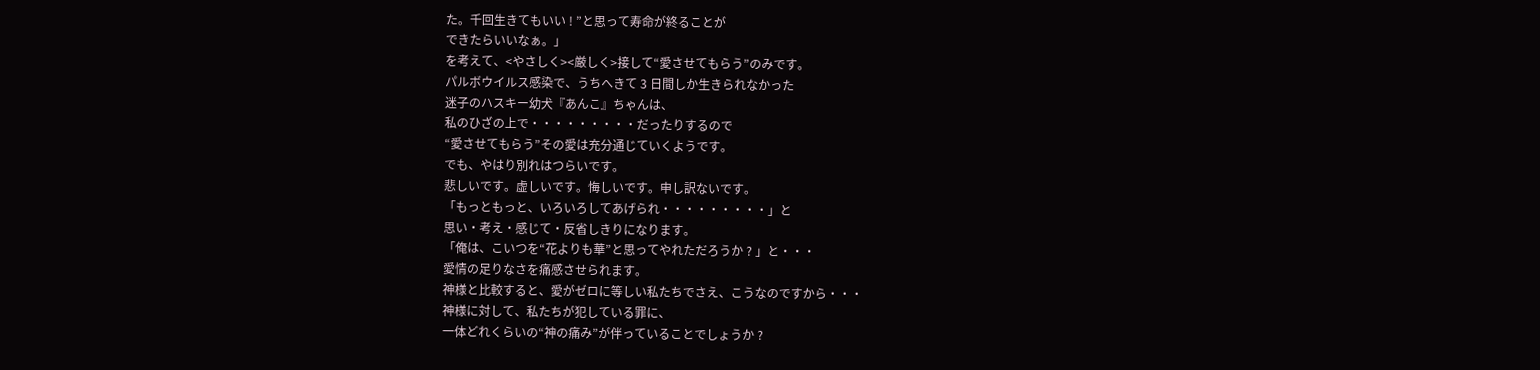た。千回生きてもいい ! ”と思って寿命が終ることが
できたらいいなぁ。」
を考えて、<やさしく><厳しく>接して“愛させてもらう”のみです。
パルボウイルス感染で、うちへきて 3 日間しか生きられなかった
迷子のハスキー幼犬『あんこ』ちゃんは、
私のひざの上で・・・・・・・・・だったりするので
“愛させてもらう”その愛は充分通じていくようです。
でも、やはり別れはつらいです。
悲しいです。虚しいです。悔しいです。申し訳ないです。
「もっともっと、いろいろしてあげられ・・・・・・・・・」と
思い・考え・感じて・反省しきりになります。
「俺は、こいつを“花よりも華”と思ってやれただろうか ? 」と・・・
愛情の足りなさを痛感させられます。
神様と比較すると、愛がゼロに等しい私たちでさえ、こうなのですから・・・
神様に対して、私たちが犯している罪に、
一体どれくらいの“神の痛み”が伴っていることでしょうか ?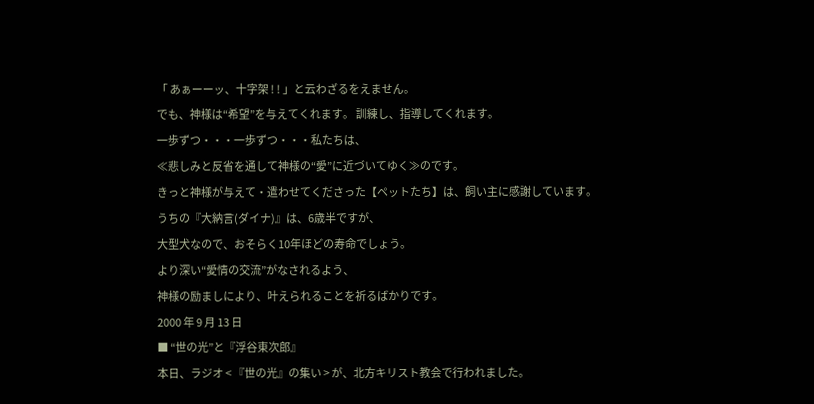「 あぁーーッ、十字架 ! ! 」と云わざるをえません。
でも、神様は“希望”を与えてくれます。 訓練し、指導してくれます。
一歩ずつ・・・一歩ずつ・・・私たちは、
≪悲しみと反省を通して神様の“愛”に近づいてゆく≫のです。
きっと神様が与えて・遣わせてくださった【ペットたち】は、飼い主に感謝しています。
うちの『大納言(ダイナ)』は、6歳半ですが、
大型犬なので、おそらく10年ほどの寿命でしょう。
より深い“愛情の交流”がなされるよう、
神様の励ましにより、叶えられることを祈るばかりです。
2000 年 9 月 13 日
■ “世の光”と『浮谷東次郎』
本日、ラジオ < 『世の光』の集い > が、北方キリスト教会で行われました。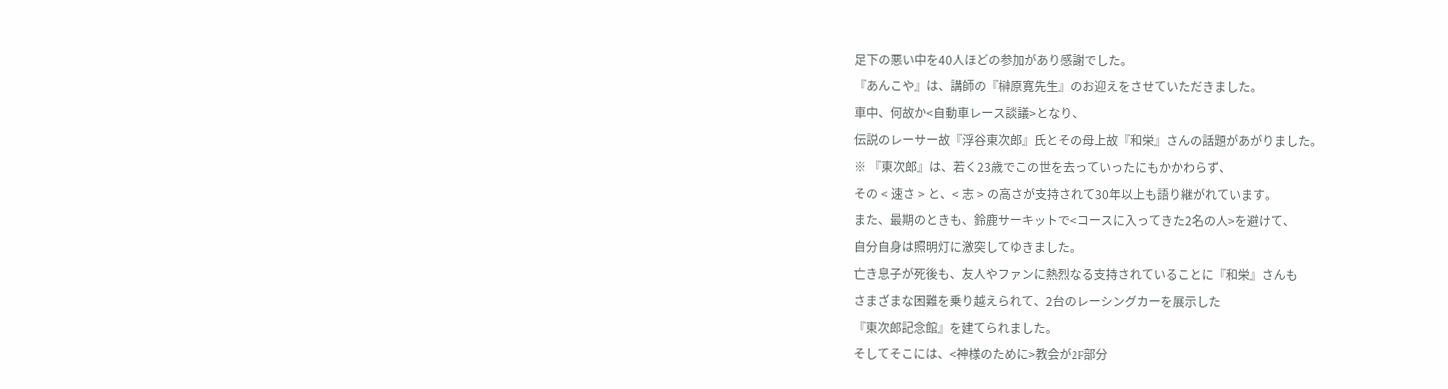足下の悪い中を40人ほどの参加があり感謝でした。
『あんこや』は、講師の『榊原寛先生』のお迎えをさせていただきました。
車中、何故か<自動車レース談議>となり、
伝説のレーサー故『浮谷東次郎』氏とその母上故『和栄』さんの話題があがりました。
※ 『東次郎』は、若く23歳でこの世を去っていったにもかかわらず、
その < 速さ > と、< 志 > の高さが支持されて30年以上も語り継がれています。
また、最期のときも、鈴鹿サーキットで<コースに入ってきた2名の人>を避けて、
自分自身は照明灯に激突してゆきました。
亡き息子が死後も、友人やファンに熱烈なる支持されていることに『和栄』さんも
さまざまな困難を乗り越えられて、2台のレーシングカーを展示した
『東次郎記念館』を建てられました。
そしてそこには、<神様のために>教会が2F部分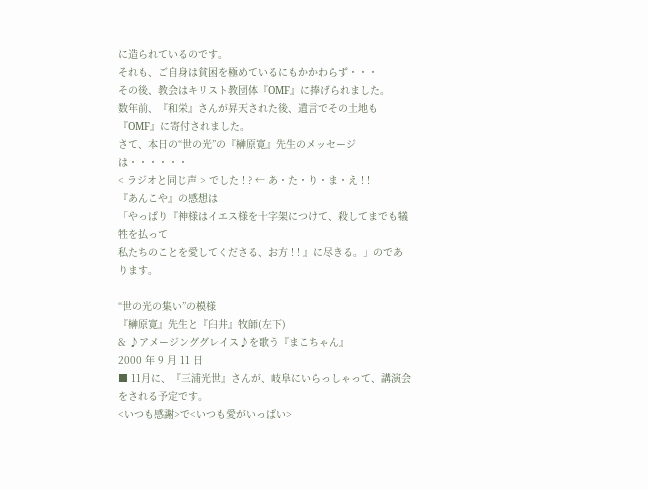に造られているのです。
それも、ご自身は貧困を極めているにもかかわらず・・・
その後、教会はキリスト教団体『OMF』に捧げられました。
数年前、『和栄』さんが昇天された後、遺言でその土地も『OMF』に寄付されました。
さて、本日の“世の光”の『榊原寛』先生のメッセージは・・・・・・
< ラジオと同じ声 > でした ! ? ← あ・た・り・ま・え ! !
『あんこや』の感想は
「やっぱり『神様はイエス様を十字架につけて、殺してまでも犠牲を払って
私たちのことを愛してくださる、お方 ! ! 』に尽きる。」のであります。

“世の光の集い”の模様
『榊原寛』先生と『臼井』牧師(左下)
& ♪アメージンググレイス♪を歌う『まこちゃん』
2000 年 9 月 11 日
■ 11月に、『三浦光世』さんが、岐阜にいらっしゃって、講演会をされる予定です。
<いつも感謝>で<いつも愛がいっぱい>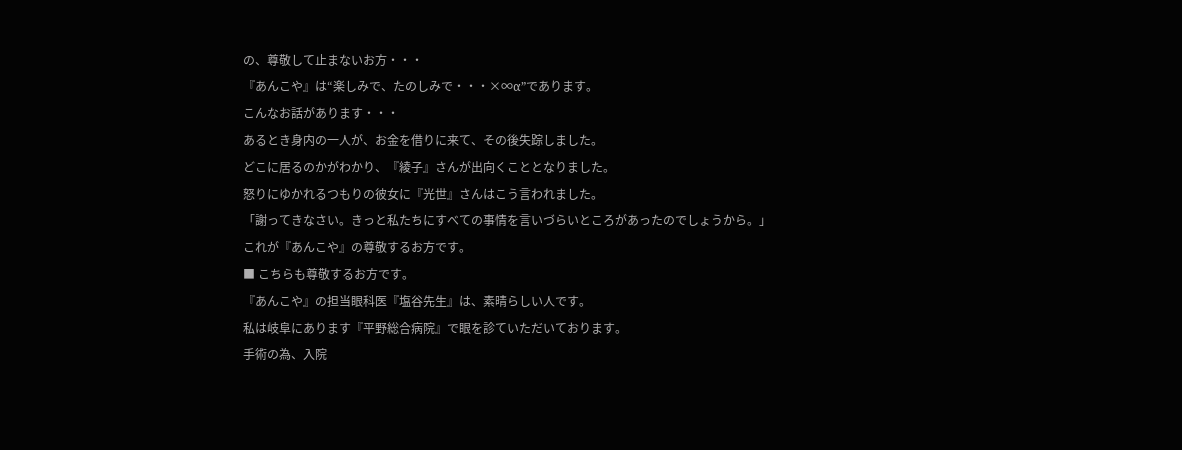の、尊敬して止まないお方・・・
『あんこや』は“楽しみで、たのしみで・・・×∞α”であります。
こんなお話があります・・・
あるとき身内の一人が、お金を借りに来て、その後失踪しました。
どこに居るのかがわかり、『綾子』さんが出向くこととなりました。
怒りにゆかれるつもりの彼女に『光世』さんはこう言われました。
「謝ってきなさい。きっと私たちにすべての事情を言いづらいところがあったのでしょうから。」
これが『あんこや』の尊敬するお方です。
■ こちらも尊敬するお方です。
『あんこや』の担当眼科医『塩谷先生』は、素晴らしい人です。
私は岐阜にあります『平野総合病院』で眼を診ていただいております。
手術の為、入院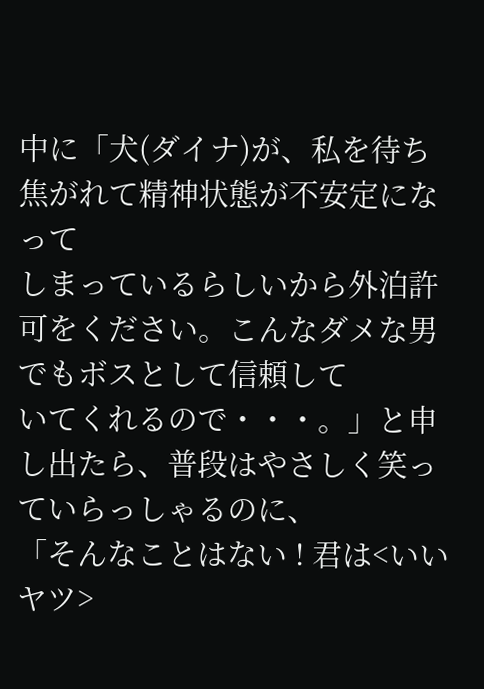中に「犬(ダイナ)が、私を待ち焦がれて精神状態が不安定になって
しまっているらしいから外泊許可をください。こんなダメな男でもボスとして信頼して
いてくれるので・・・。」と申し出たら、普段はやさしく笑っていらっしゃるのに、
「そんなことはない ! 君は<いいヤツ>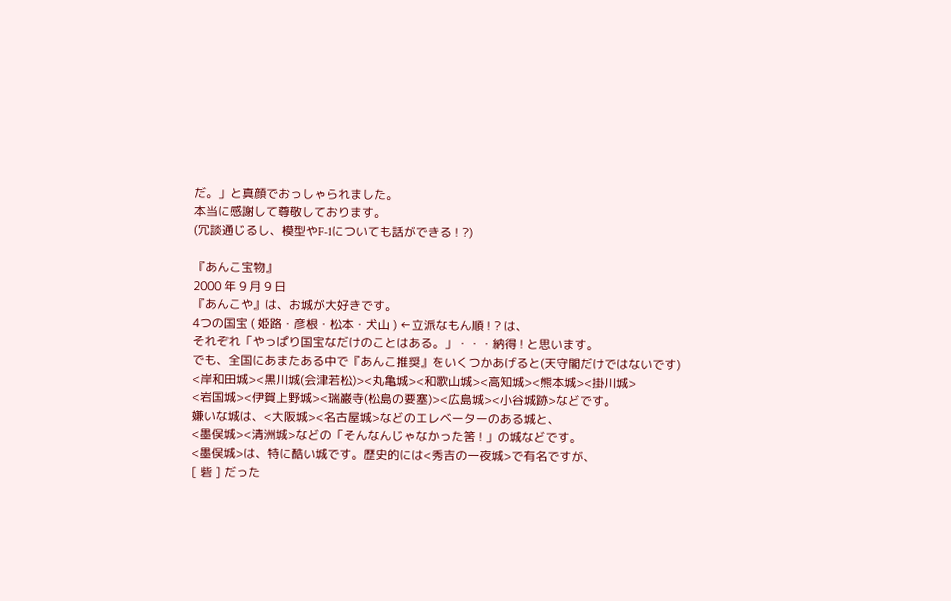だ。」と真顔でおっしゃられました。
本当に感謝して尊敬しております。
(冗談通じるし、模型やF-1についても話ができる ! ?)

『あんこ宝物』
2000 年 9 月 9 日
『あんこや』は、お城が大好きです。
4つの国宝 ( 姫路・彦根・松本・犬山 ) ←立派なもん順 ! ? は、
それぞれ「やっぱり国宝なだけのことはある。」・・・納得 ! と思います。
でも、全国にあまたある中で『あんこ推奨』をいくつかあげると(天守閣だけではないです)
<岸和田城><黒川城(会津若松)><丸亀城><和歌山城><高知城><熊本城><掛川城>
<岩国城><伊賀上野城><瑞巌寺(松島の要塞)><広島城><小谷城跡>などです。
嫌いな城は、<大阪城><名古屋城>などのエレベーターのある城と、
<墨俣城><清洲城>などの「そんなんじゃなかった筈 ! 」の城などです。
<墨俣城>は、特に酷い城です。歴史的には<秀吉の一夜城>で有名ですが、
[ 砦 ] だった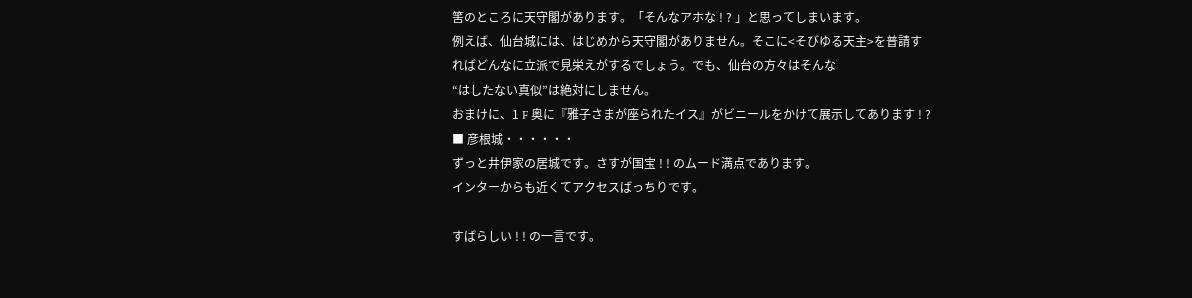筈のところに天守閣があります。「そんなアホな ! ? 」と思ってしまいます。
例えば、仙台城には、はじめから天守閣がありません。そこに<そびゆる天主>を普請す
ればどんなに立派で見栄えがするでしょう。でも、仙台の方々はそんな
“はしたない真似”は絶対にしません。
おまけに、1 F 奥に『雅子さまが座られたイス』がビニールをかけて展示してあります ! ?
■ 彦根城・・・・・・
ずっと井伊家の居城です。さすが国宝 ! ! のムード満点であります。
インターからも近くてアクセスばっちりです。

すばらしい ! ! の一言です。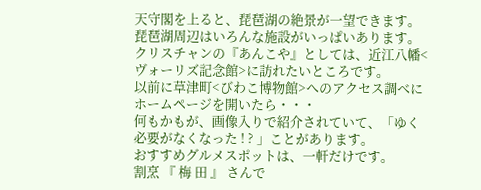天守閣を上ると、琵琶湖の絶景が一望できます。
琵琶湖周辺はいろんな施設がいっぱいあります。
クリスチャンの『あんこや』としては、近江八幡<ヴォーリズ記念館>に訪れたいところです。
以前に草津町<びわこ博物館>へのアクセス調べにホームページを開いたら・・・
何もかもが、画像入りで紹介されていて、「ゆく必要がなくなった ! ? 」ことがあります。
おすすめグルメスポットは、一軒だけです。
割烹 『 梅 田 』 さんで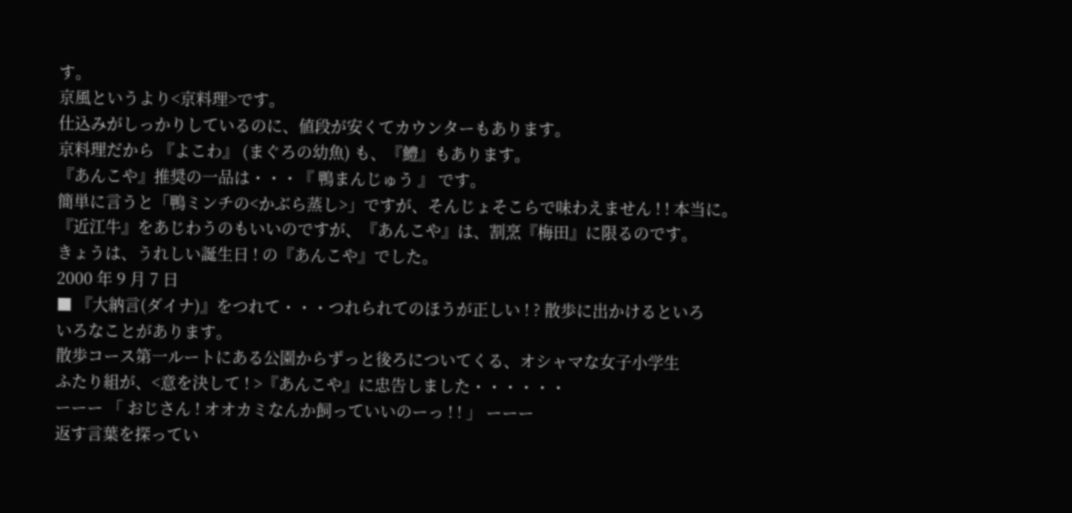す。
京風というより<京料理>です。
仕込みがしっかりしているのに、値段が安くてカウンターもあります。
京料理だから 『よこわ』 (まぐろの幼魚) も、『鱧』もあります。
『あんこや』推奨の一品は・・・『 鴨まんじゅう 』 です。
簡単に言うと「鴨ミンチの<かぶら蒸し>」ですが、そんじょそこらで味わえません ! ! 本当に。
『近江牛』をあじわうのもいいのですが、『あんこや』は、割烹『梅田』に限るのです。
きょうは、うれしい誕生日 ! の『あんこや』でした。
2000 年 9 月 7 日
■ 『大納言(ダイナ)』をつれて・・・つれられてのほうが正しい ! ? 散歩に出かけるといろ
いろなことがあります。
散歩コース第一ルートにある公園からずっと後ろについてくる、オシャマな女子小学生
ふたり組が、<意を決して ! >『あんこや』に忠告しました・・・・・・
ーーー 「 おじさん ! オオカミなんか飼っていいのーっ ! ! 」 ーーー
返す言葉を探ってい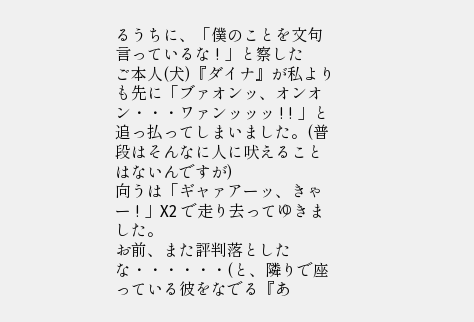るうちに、「僕のことを文句言っているな ! 」と察した
ご本人(犬)『ダイナ』が私よりも先に「ブァオンッ、オンオン・・・ワァンッッッ ! ! 」と
追っ払ってしまいました。(普段はそんなに人に吠えることはないんですが)
向うは「ギャァアーッ、きゃー ! 」X2 で走り去ってゆきました。
お前、また評判落としたな・・・・・・(と、隣りで座っている彼をなでる『あ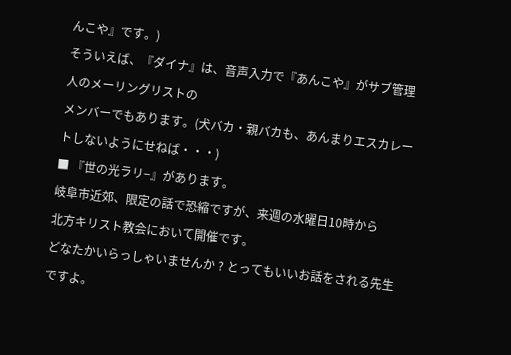んこや』です。)
そういえば、『ダイナ』は、音声入力で『あんこや』がサブ管理人のメーリングリストの
メンバーでもあります。(犬バカ・親バカも、あんまりエスカレートしないようにせねば・・・)
■ 『世の光ラリ−』があります。
岐阜市近郊、限定の話で恐縮ですが、来週の水曜日10時から
北方キリスト教会において開催です。
どなたかいらっしゃいませんか ? とってもいいお話をされる先生ですよ。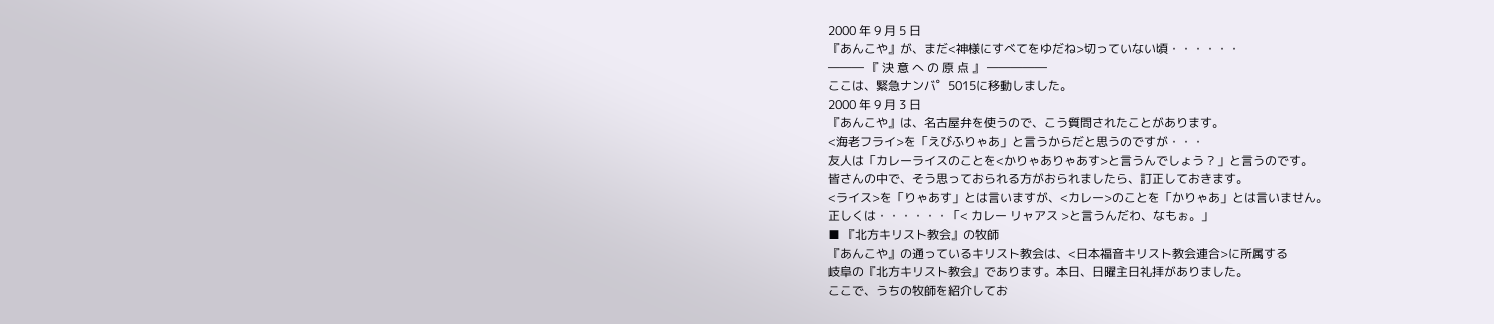2000 年 9 月 5 日
『あんこや』が、まだ<神様にすべてをゆだね>切っていない頃・・・・・・
――― 『 決 意 へ の 原 点 』 ―――――
ここは、緊急ナンバ゜5015に移動しました。
2000 年 9 月 3 日
『あんこや』は、名古屋弁を使うので、こう質問されたことがあります。
<海老フライ>を「えびふりゃあ」と言うからだと思うのですが・・・
友人は「カレーライスのことを<かりゃありゃあす>と言うんでしょう ? 」と言うのです。
皆さんの中で、そう思っておられる方がおられましたら、訂正しておきます。
<ライス>を「りゃあす」とは言いますが、<カレー>のことを「かりゃあ」とは言いません。
正しくは・・・・・・「< カレー リャアス >と言うんだわ、なもぉ。」
■ 『北方キリスト教会』の牧師
『あんこや』の通っているキリスト教会は、<日本福音キリスト教会連合>に所属する
岐阜の『北方キリスト教会』であります。本日、日曜主日礼拝がありました。
ここで、うちの牧師を紹介してお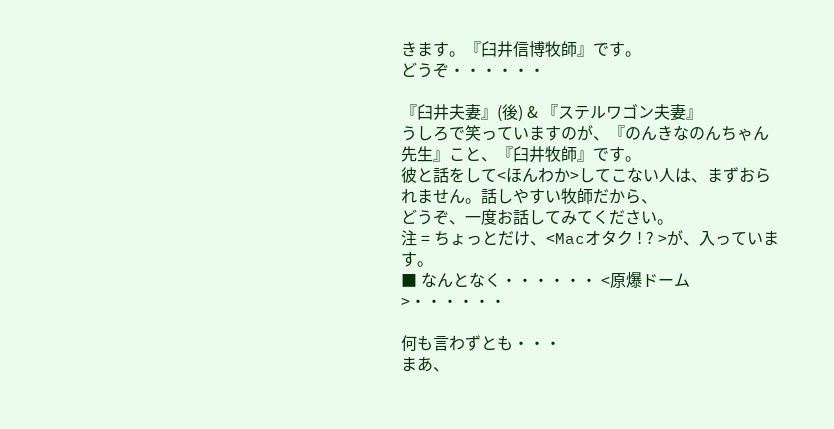きます。『臼井信博牧師』です。
どうぞ・・・・・・

『臼井夫妻』(後) & 『ステルワゴン夫妻』
うしろで笑っていますのが、『のんきなのんちゃん先生』こと、『臼井牧師』です。
彼と話をして<ほんわか>してこない人は、まずおられません。話しやすい牧師だから、
どうぞ、一度お話してみてください。
注 = ちょっとだけ、<Macオタク ! ? >が、入っています。
■ なんとなく・・・・・・ <原爆ドーム>・・・・・・

何も言わずとも・・・
まあ、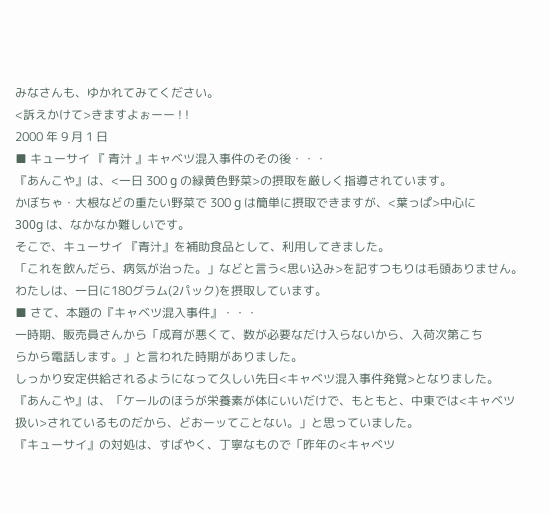みなさんも、ゆかれてみてください。
<訴えかけて>きますよぉーー ! !
2000 年 9 月 1 日
■ キューサイ 『 青汁 』キャベツ混入事件のその後・・・
『あんこや』は、<一日 300 g の緑黄色野菜>の摂取を厳しく指導されています。
かぼちゃ・大根などの重たい野菜で 300 g は簡単に摂取できますが、<葉っぱ>中心に
300g は、なかなか難しいです。
そこで、キューサイ 『青汁』を補助食品として、利用してきました。
「これを飲んだら、病気が治った。」などと言う<思い込み>を記すつもりは毛頭ありません。
わたしは、一日に180グラム(2パック)を摂取しています。
■ さて、本題の『キャベツ混入事件』・・・
一時期、販売員さんから「成育が悪くて、数が必要なだけ入らないから、入荷次第こち
らから電話します。」と言われた時期がありました。
しっかり安定供給されるようになって久しい先日<キャベツ混入事件発覚>となりました。
『あんこや』は、「ケールのほうが栄養素が体にいいだけで、もともと、中東では<キャベツ
扱い>されているものだから、どおーッてことない。」と思っていました。
『キューサイ』の対処は、すばやく、丁寧なもので「昨年の<キャベツ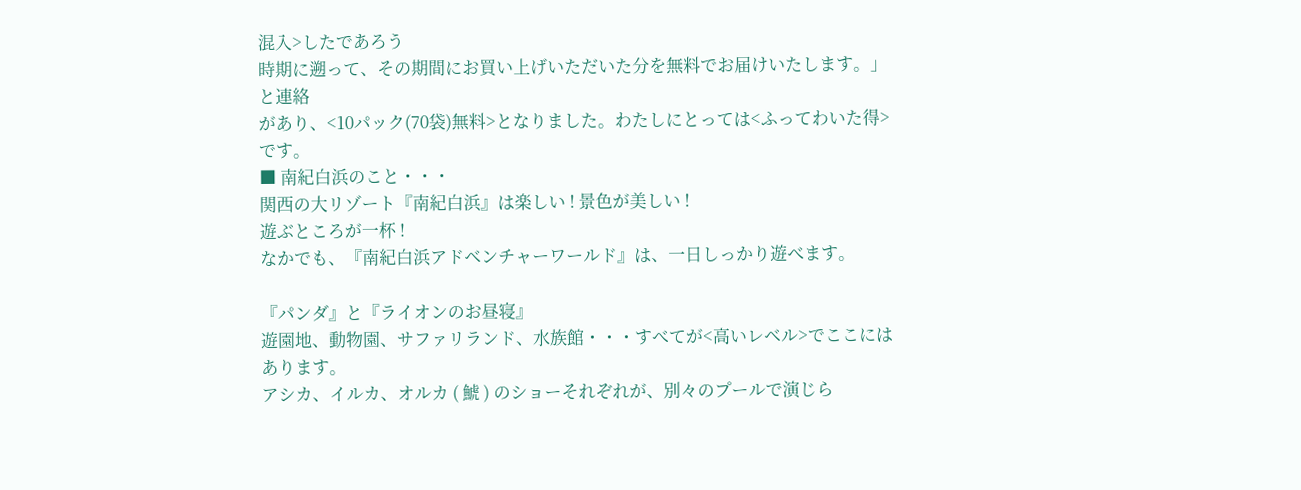混入>したであろう
時期に遡って、その期間にお買い上げいただいた分を無料でお届けいたします。」と連絡
があり、<10パック(70袋)無料>となりました。わたしにとっては<ふってわいた得>です。
■ 南紀白浜のこと・・・
関西の大リゾート『南紀白浜』は楽しい ! 景色が美しい !
遊ぶところが一杯 !
なかでも、『南紀白浜アドベンチャーワールド』は、一日しっかり遊べます。

『パンダ』と『ライオンのお昼寝』
遊園地、動物園、サファリランド、水族館・・・すべてが<高いレベル>でここにはあります。
アシカ、イルカ、オルカ ( 鯱 ) のショーそれぞれが、別々のプールで演じら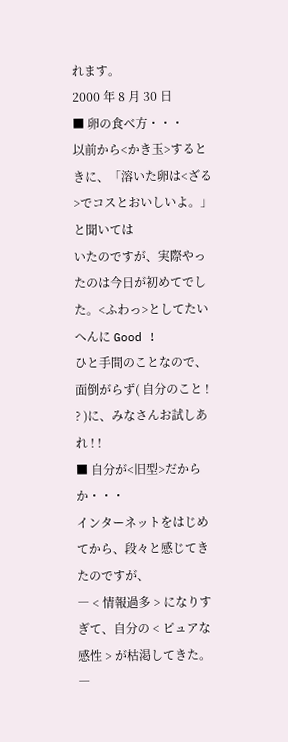れます。
2000 年 8 月 30 日
■ 卵の食べ方・・・
以前から<かき玉>するときに、「溶いた卵は<ざる>でコスとおいしいよ。」と聞いては
いたのですが、実際やったのは今日が初めてでした。<ふわっ>としてたいへんに Good !
ひと手間のことなので、面倒がらず( 自分のこと ! ? )に、みなさんお試しあれ ! !
■ 自分が<旧型>だからか・・・
インターネットをはじめてから、段々と感じてきたのですが、
― < 情報過多 > になりすぎて、自分の < ピュアな感性 > が枯渇してきた。 ―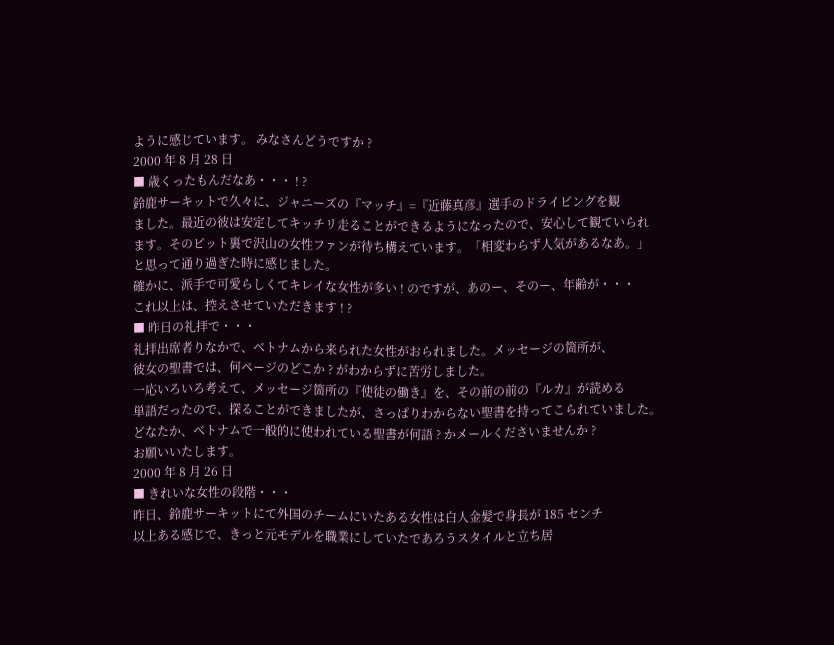ように感じています。 みなさんどうですか ?
2000 年 8 月 28 日
■ 歳くったもんだなあ・・・ ! ?
鈴鹿サーキットで久々に、ジャニーズの『マッチ』=『近藤真彦』選手のドライビングを観
ました。最近の彼は安定してキッチリ走ることができるようになったので、安心して観ていられ
ます。そのピット裏で沢山の女性ファンが待ち構えています。「相変わらず人気があるなあ。」
と思って通り過ぎた時に感じました。
確かに、派手で可愛らしくてキレイな女性が多い ! のですが、あのー、そのー、年齢が・・・
これ以上は、控えさせていただきます ! ?
■ 昨日の礼拝で・・・
礼拝出席者りなかで、ベトナムから来られた女性がおられました。メッセージの箇所が、
彼女の聖書では、何ページのどこか ? がわからずに苦労しました。
一応いろいろ考えて、メッセージ箇所の『使徒の働き』を、その前の前の『ルカ』が読める
単語だったので、探ることができましたが、さっぱりわからない聖書を持ってこられていました。
どなたか、ベトナムで一般的に使われている聖書が何語 ? かメールくださいませんか ?
お願いいたします。
2000 年 8 月 26 日
■ きれいな女性の段階・・・
昨日、鈴鹿サーキットにて外国のチームにいたある女性は白人金髪で身長が 185 センチ
以上ある感じで、きっと元モデルを職業にしていたであろうスタイルと立ち居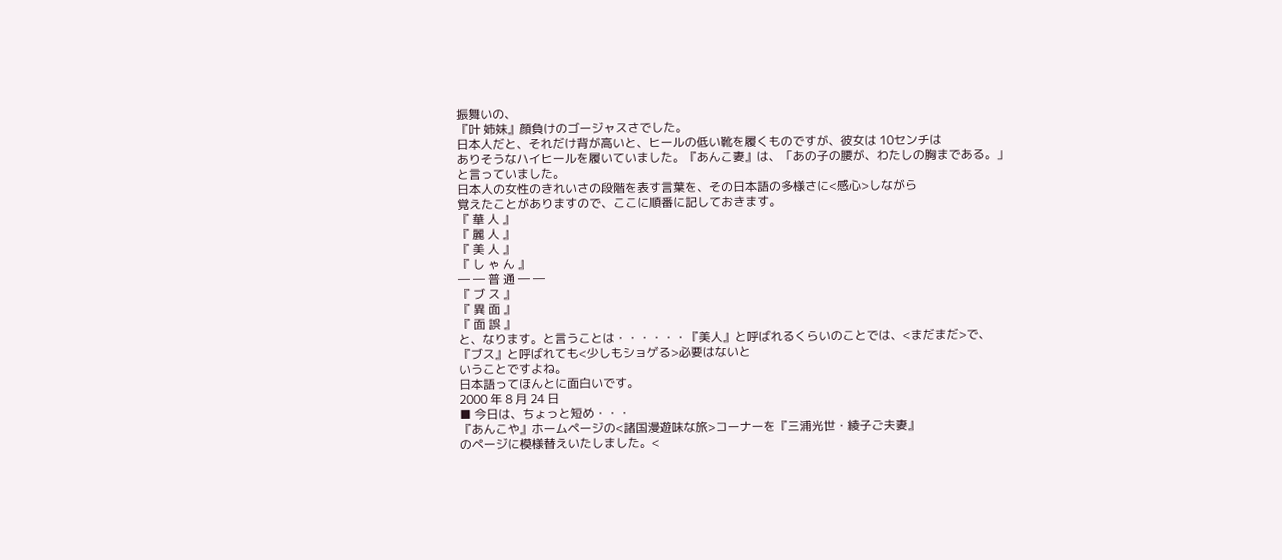振舞いの、
『叶 姉妹』顔負けのゴージャスさでした。
日本人だと、それだけ背が高いと、ヒールの低い靴を履くものですが、彼女は 10センチは
ありそうなハイヒールを履いていました。『あんこ妻』は、「あの子の腰が、わたしの胸まである。」
と言っていました。
日本人の女性のきれいさの段階を表す言葉を、その日本語の多様さに<感心>しながら
覚えたことがありますので、ここに順番に記しておきます。
『 華 人 』
『 麗 人 』
『 美 人 』
『 し ゃ ん 』
― ― 普 通 ― ―
『 ブ ス 』
『 異 面 』
『 面 誤 』
と、なります。と言うことは・・・・・・『美人』と呼ばれるくらいのことでは、<まだまだ>で、
『ブス』と呼ばれても<少しもショゲる>必要はないと
いうことですよね。
日本語ってほんとに面白いです。
2000 年 8 月 24 日
■ 今日は、ちょっと短め・・・
『あんこや』ホームページの<諸国漫遊味な旅>コーナーを『三浦光世・綾子ご夫妻』
のページに模様替えいたしました。<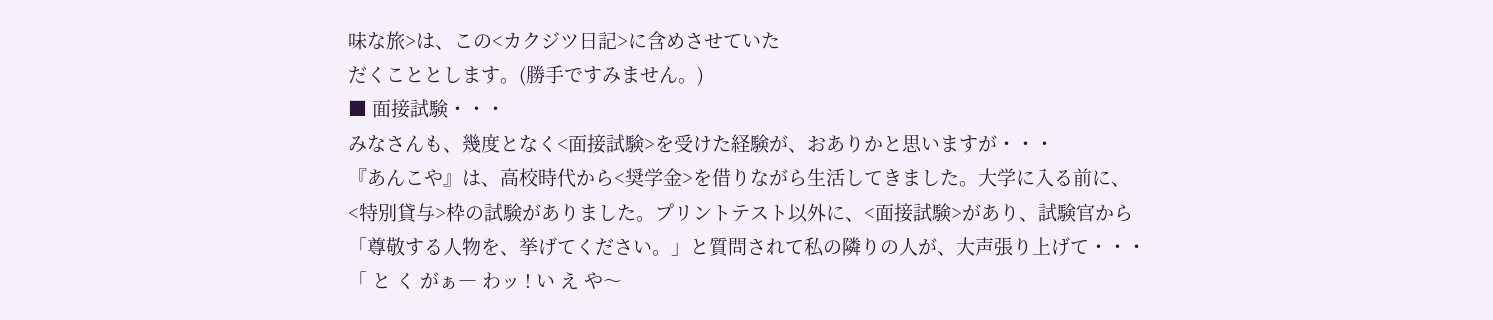味な旅>は、この<カクジツ日記>に含めさせていた
だくこととします。(勝手ですみません。)
■ 面接試験・・・
みなさんも、幾度となく<面接試験>を受けた経験が、おありかと思いますが・・・
『あんこや』は、高校時代から<奨学金>を借りながら生活してきました。大学に入る前に、
<特別貸与>枠の試験がありました。プリントテスト以外に、<面接試験>があり、試験官から
「尊敬する人物を、挙げてください。」と質問されて私の隣りの人が、大声張り上げて・・・
「 と く がぁ― わッ ! い え や〜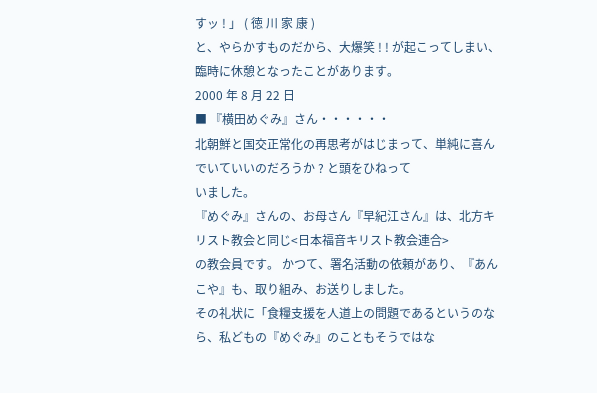すッ ! 」 ( 徳 川 家 康 )
と、やらかすものだから、大爆笑 ! ! が起こってしまい、臨時に休憩となったことがあります。
2000 年 8 月 22 日
■ 『横田めぐみ』さん・・・・・・
北朝鮮と国交正常化の再思考がはじまって、単純に喜んでいていいのだろうか ? と頭をひねって
いました。
『めぐみ』さんの、お母さん『早紀江さん』は、北方キリスト教会と同じ<日本福音キリスト教会連合>
の教会員です。 かつて、署名活動の依頼があり、『あんこや』も、取り組み、お送りしました。
その礼状に「食糧支援を人道上の問題であるというのなら、私どもの『めぐみ』のこともそうではな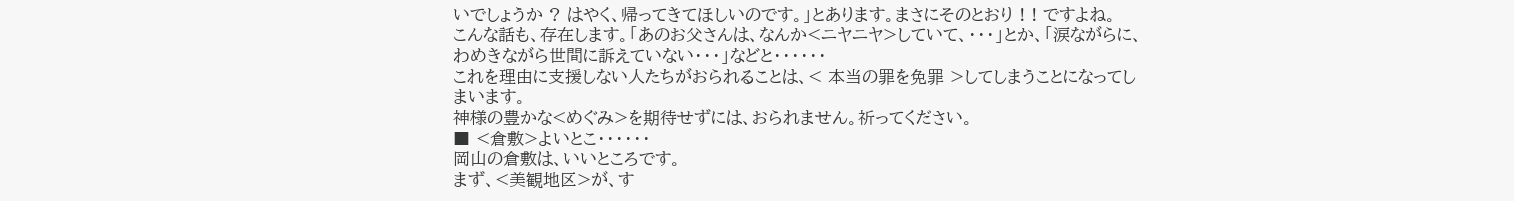いでしょうか ? はやく、帰ってきてほしいのです。」とあります。まさにそのとおり ! ! ですよね。
こんな話も、存在します。「あのお父さんは、なんか<ニヤニヤ>していて、・・・」とか、「涙ながらに、
わめきながら世間に訴えていない・・・」などと・・・・・・
これを理由に支援しない人たちがおられることは、< 本当の罪を免罪 >してしまうことになってし
まいます。
神様の豊かな<めぐみ>を期待せずには、おられません。祈ってください。
■ <倉敷>よいとこ・・・・・・
岡山の倉敷は、いいところです。
まず、<美観地区>が、す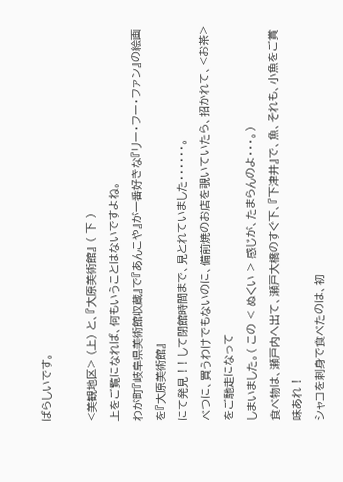ばらしいです。

<美観地区> (上) と、『大原美術館』 ( 下 )
上をご覧になれば、何もいうことはないですよね。
わが町『岐阜県美術館収蔵』で『あんこや』が一番好きな『リー・フー・ファン』の絵画を『大原美術館』
にて発見 ! ! して閉館時間まで、見とれていました・・・・・・。
べつに、買うわけでもないのに、備前焼のお店を覗いていたら、招かれて、<お茶>をご馳走になって
しまいました。( この < ぬくい > 感じが、たまらんのよ・・・。)
食べ物は、瀬戸内へ出て、瀬戸大橋のすぐ下、『下津井』で、魚、それも、小魚をご賞味あれ !
シャコを刺身で食べたのは、初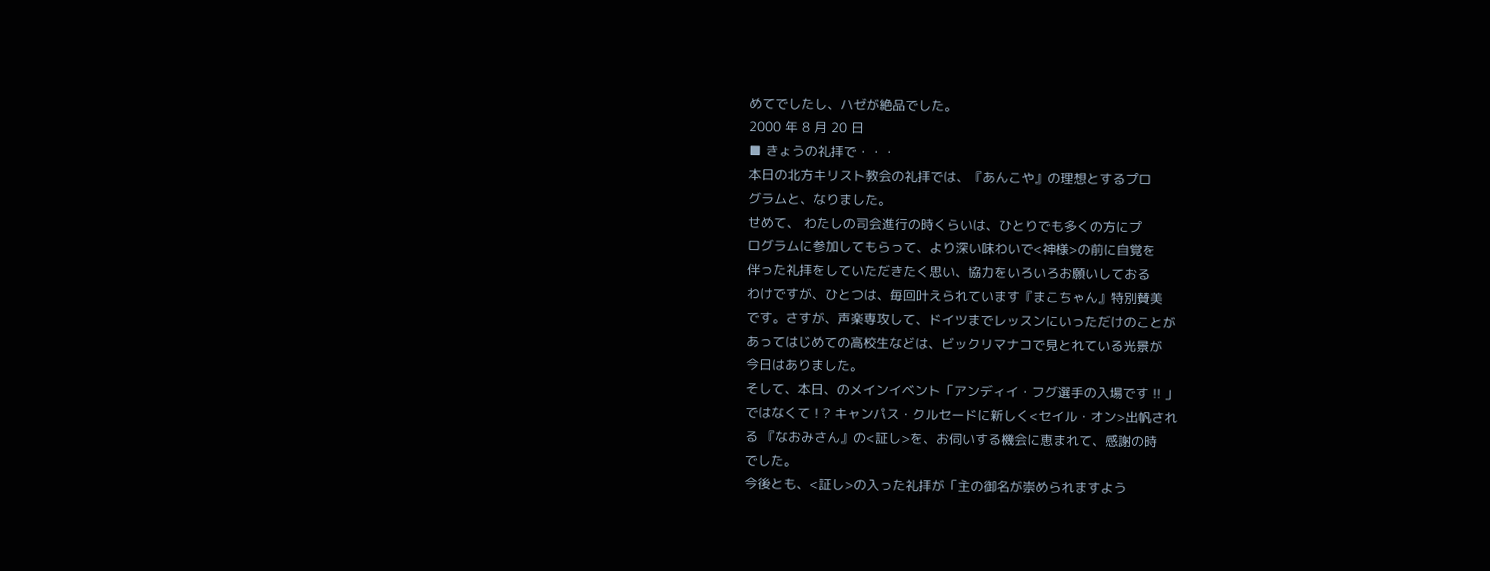めてでしたし、ハゼが絶品でした。
2000 年 8 月 20 日
■ きょうの礼拝で・・・
本日の北方キリスト教会の礼拝では、『あんこや』の理想とするプロ
グラムと、なりました。
せめて、 わたしの司会進行の時くらいは、ひとりでも多くの方にプ
ログラムに参加してもらって、より深い味わいで<神様>の前に自覚を
伴った礼拝をしていただきたく思い、協力をいろいろお願いしておる
わけですが、ひとつは、毎回叶えられています『まこちゃん』特別賛美
です。さすが、声楽専攻して、ドイツまでレッスンにいっただけのことが
あってはじめての高校生などは、ビックリマナコで見とれている光景が
今日はありました。
そして、本日、のメインイベント「アンディイ・フグ選手の入場です !! 」
ではなくて ! ? キャンパス・クルセードに新しく<セイル・オン>出帆され
る 『なおみさん』の<証し>を、お伺いする機会に恵まれて、感謝の時
でした。
今後とも、<証し>の入った礼拝が「主の御名が崇められますよう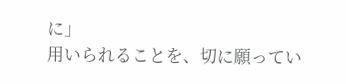に」
用いられることを、切に願ってい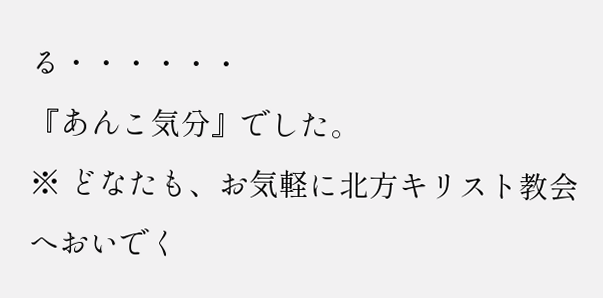る・・・・・・
『あんこ気分』でした。
※ どなたも、お気軽に北方キリスト教会へおいでく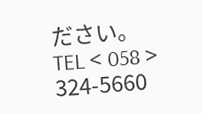ださい。
TEL < 058 > 324-5660